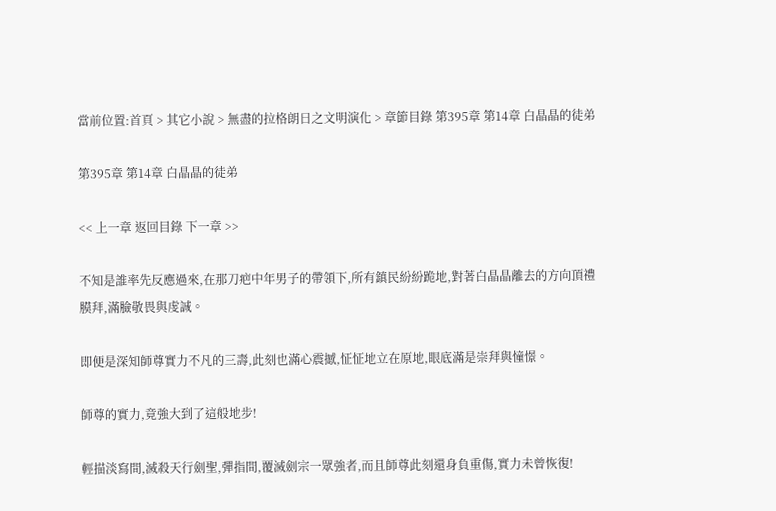當前位置:首頁 > 其它小說 > 無盡的拉格朗日之文明演化 > 章節目錄 第395章 第14章 白晶晶的徒弟

第395章 第14章 白晶晶的徒弟

<< 上一章 返回目錄 下一章 >>

不知是誰率先反應過來,在那刀疤中年男子的帶領下,所有鎮民紛紛跪地,對著白晶晶離去的方向頂禮膜拜,滿臉敬畏與虔誠。

即便是深知師尊實力不凡的三壽,此刻也滿心震撼,怔怔地立在原地,眼底滿是崇拜與憧憬。

師尊的實力,竟強大到了這般地步!

輕描淡寫間,滅殺天行劍聖,彈指間,覆滅劍宗一眾強者,而且師尊此刻還身負重傷,實力未曾恢復!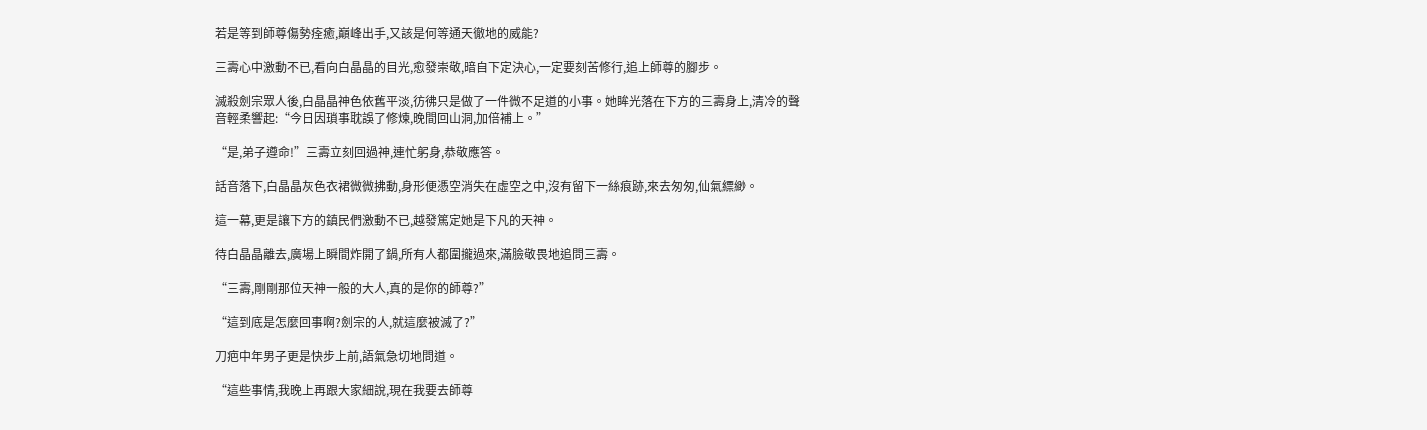若是等到師尊傷勢痊癒,巔峰出手,又該是何等通天徹地的威能?

三壽心中激動不已,看向白晶晶的目光,愈發崇敬,暗自下定決心,一定要刻苦修行,追上師尊的腳步。

滅殺劍宗眾人後,白晶晶神色依舊平淡,彷彿只是做了一件微不足道的小事。她眸光落在下方的三壽身上,清冷的聲音輕柔響起:“今日因瑣事耽誤了修煉,晚間回山洞,加倍補上。”

“是,弟子遵命!”三壽立刻回過神,連忙躬身,恭敬應答。

話音落下,白晶晶灰色衣裙微微拂動,身形便憑空消失在虛空之中,沒有留下一絲痕跡,來去匆匆,仙氣縹緲。

這一幕,更是讓下方的鎮民們激動不已,越發篤定她是下凡的天神。

待白晶晶離去,廣場上瞬間炸開了鍋,所有人都圍攏過來,滿臉敬畏地追問三壽。

“三壽,剛剛那位天神一般的大人,真的是你的師尊?”

“這到底是怎麼回事啊?劍宗的人,就這麼被滅了?”

刀疤中年男子更是快步上前,語氣急切地問道。

“這些事情,我晚上再跟大家細說,現在我要去師尊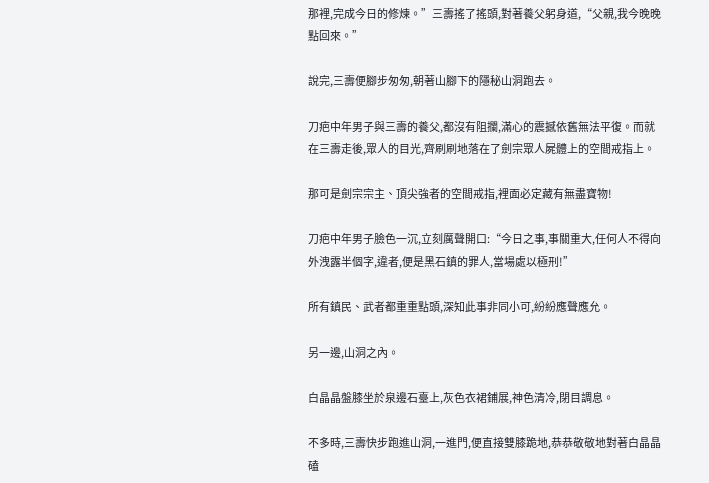那裡,完成今日的修煉。”三壽搖了搖頭,對著養父躬身道,“父親,我今晚晚點回來。”

說完,三壽便腳步匆匆,朝著山腳下的隱秘山洞跑去。

刀疤中年男子與三壽的養父,都沒有阻攔,滿心的震撼依舊無法平復。而就在三壽走後,眾人的目光,齊刷刷地落在了劍宗眾人屍體上的空間戒指上。

那可是劍宗宗主、頂尖強者的空間戒指,裡面必定藏有無盡寶物!

刀疤中年男子臉色一沉,立刻厲聲開口:“今日之事,事關重大,任何人不得向外洩露半個字,違者,便是黑石鎮的罪人,當場處以極刑!”

所有鎮民、武者都重重點頭,深知此事非同小可,紛紛應聲應允。

另一邊,山洞之內。

白晶晶盤膝坐於泉邊石臺上,灰色衣裙鋪展,神色清冷,閉目調息。

不多時,三壽快步跑進山洞,一進門,便直接雙膝跪地,恭恭敬敬地對著白晶晶磕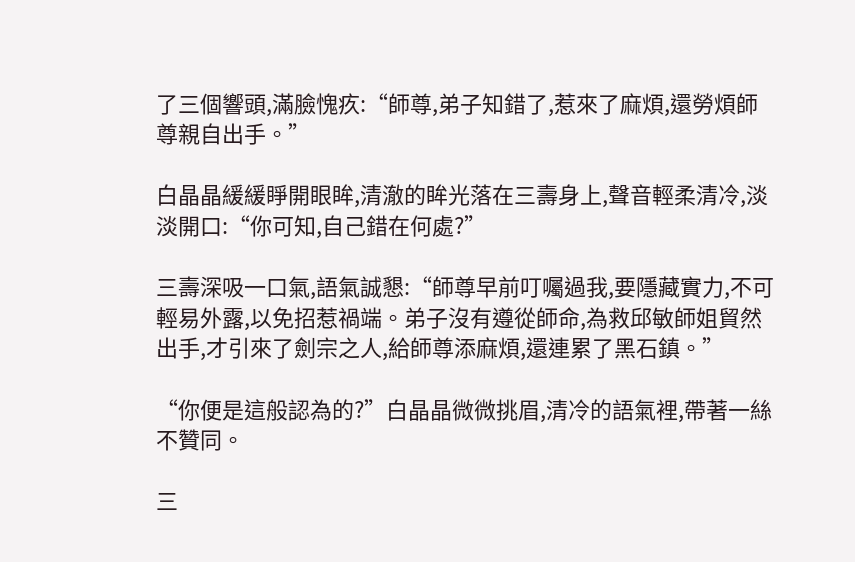了三個響頭,滿臉愧疚:“師尊,弟子知錯了,惹來了麻煩,還勞煩師尊親自出手。”

白晶晶緩緩睜開眼眸,清澈的眸光落在三壽身上,聲音輕柔清冷,淡淡開口:“你可知,自己錯在何處?”

三壽深吸一口氣,語氣誠懇:“師尊早前叮囑過我,要隱藏實力,不可輕易外露,以免招惹禍端。弟子沒有遵從師命,為救邱敏師姐貿然出手,才引來了劍宗之人,給師尊添麻煩,還連累了黑石鎮。”

“你便是這般認為的?”白晶晶微微挑眉,清冷的語氣裡,帶著一絲不贊同。

三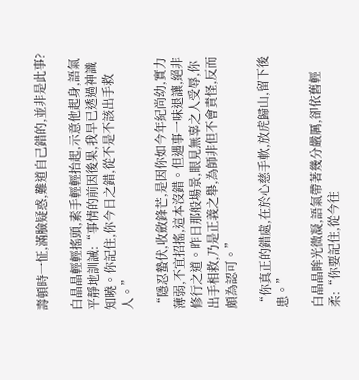壽頓時一怔,滿臉疑惑,難道自己錯的,並非是此事?

白晶晶輕輕搖頭,素手輕輕抬起,示意他起身,語氣平靜地訓誡:“事情的前因後果,我早已透過神識知曉。你記住,你今日之錯,從不是不該出手救人。”

“隱忍蟄伏,收斂鋒芒,是因你如今年紀尚幼,實力薄弱,不宜招搖,這本沒錯。但遇事一味退讓,絕非修行之道。昨日那般場景,眼見無辜之人受辱,你出手相救,乃是正義之舉,為師非但不會責怪,反而頗為認可。”

“你真正的錯處,在於心慈手軟,放虎歸山,留下後患。”

白晶晶眸光微凝,語氣帶著幾分嚴厲,卻依舊輕柔:“你要記住,從今往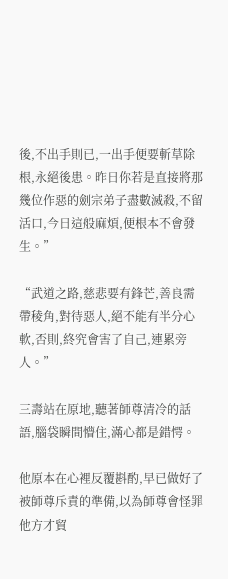後,不出手則已,一出手便要斬草除根,永絕後患。昨日你若是直接將那幾位作惡的劍宗弟子盡數滅殺,不留活口,今日這般麻煩,便根本不會發生。”

“武道之路,慈悲要有鋒芒,善良需帶稜角,對待惡人,絕不能有半分心軟,否則,終究會害了自己,連累旁人。”

三壽站在原地,聽著師尊清冷的話語,腦袋瞬間懵住,滿心都是錯愕。

他原本在心裡反覆斟酌,早已做好了被師尊斥責的準備,以為師尊會怪罪他方才貿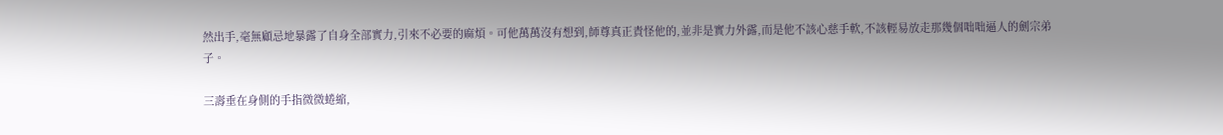然出手,毫無顧忌地暴露了自身全部實力,引來不必要的麻煩。可他萬萬沒有想到,師尊真正責怪他的,並非是實力外露,而是他不該心慈手軟,不該輕易放走那幾個咄咄逼人的劍宗弟子。

三壽垂在身側的手指微微蜷縮,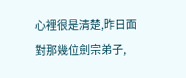心裡很是清楚,昨日面對那幾位劍宗弟子,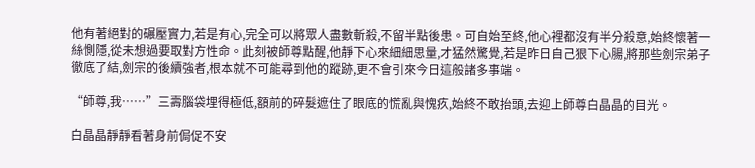他有著絕對的碾壓實力,若是有心,完全可以將眾人盡數斬殺,不留半點後患。可自始至終,他心裡都沒有半分殺意,始終懷著一絲惻隱,從未想過要取對方性命。此刻被師尊點醒,他靜下心來細細思量,才猛然驚覺,若是昨日自己狠下心腸,將那些劍宗弟子徹底了結,劍宗的後續強者,根本就不可能尋到他的蹤跡,更不會引來今日這般諸多事端。

“師尊,我……”三壽腦袋埋得極低,額前的碎髮遮住了眼底的慌亂與愧疚,始終不敢抬頭,去迎上師尊白晶晶的目光。

白晶晶靜靜看著身前侷促不安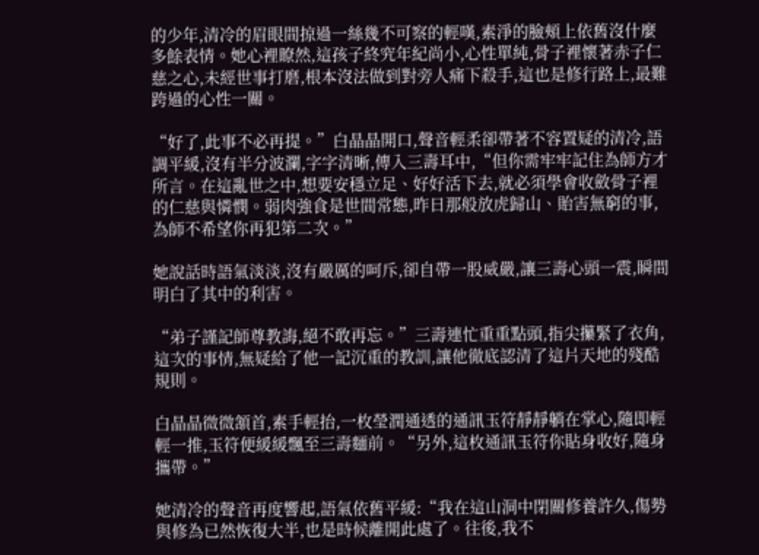的少年,清冷的眉眼間掠過一絲幾不可察的輕嘆,素淨的臉頰上依舊沒什麼多餘表情。她心裡瞭然,這孩子終究年紀尚小,心性單純,骨子裡懷著赤子仁慈之心,未經世事打磨,根本沒法做到對旁人痛下殺手,這也是修行路上,最難跨過的心性一關。

“好了,此事不必再提。”白晶晶開口,聲音輕柔卻帶著不容置疑的清冷,語調平緩,沒有半分波瀾,字字清晰,傳入三壽耳中,“但你需牢牢記住為師方才所言。在這亂世之中,想要安穩立足、好好活下去,就必須學會收斂骨子裡的仁慈與憐憫。弱肉強食是世間常態,昨日那般放虎歸山、貽害無窮的事,為師不希望你再犯第二次。”

她說話時語氣淡淡,沒有嚴厲的呵斥,卻自帶一股威嚴,讓三壽心頭一震,瞬間明白了其中的利害。

“弟子謹記師尊教誨,絕不敢再忘。”三壽連忙重重點頭,指尖攥緊了衣角,這次的事情,無疑給了他一記沉重的教訓,讓他徹底認清了這片天地的殘酷規則。

白晶晶微微頷首,素手輕抬,一枚瑩潤通透的通訊玉符靜靜躺在掌心,隨即輕輕一推,玉符便緩緩飄至三壽麵前。“另外,這枚通訊玉符你貼身收好,隨身攜帶。”

她清冷的聲音再度響起,語氣依舊平緩:“我在這山洞中閉關修養許久,傷勢與修為已然恢復大半,也是時候離開此處了。往後,我不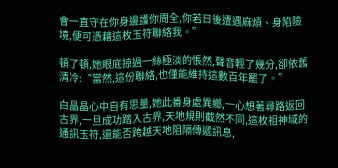會一直守在你身邊護你周全,你若日後遭遇麻煩、身陷險境,便可憑藉這枚玉符聯絡我。”

頓了頓,她眼底掠過一絲極淡的悵然,聲音輕了幾分,卻依舊清冷:“當然,這份聯絡,也僅能維持這數百年罷了。”

白晶晶心中自有思量,她此番身處異鄉,一心想著尋路返回古界,一旦成功踏入古界,天地規則截然不同,這枚祖神域的通訊玉符,還能否跨越天地阻隔傳遞訊息,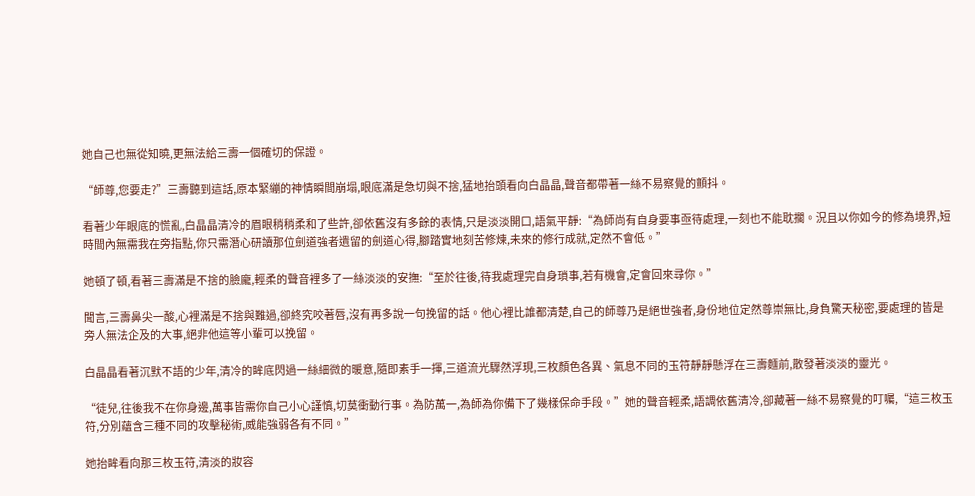她自己也無從知曉,更無法給三壽一個確切的保證。

“師尊,您要走?”三壽聽到這話,原本緊繃的神情瞬間崩塌,眼底滿是急切與不捨,猛地抬頭看向白晶晶,聲音都帶著一絲不易察覺的顫抖。

看著少年眼底的慌亂,白晶晶清冷的眉眼稍稍柔和了些許,卻依舊沒有多餘的表情,只是淡淡開口,語氣平靜:“為師尚有自身要事亟待處理,一刻也不能耽擱。況且以你如今的修為境界,短時間內無需我在旁指點,你只需潛心研讀那位劍道強者遺留的劍道心得,腳踏實地刻苦修煉,未來的修行成就,定然不會低。”

她頓了頓,看著三壽滿是不捨的臉龐,輕柔的聲音裡多了一絲淡淡的安撫:“至於往後,待我處理完自身瑣事,若有機會,定會回來尋你。”

聞言,三壽鼻尖一酸,心裡滿是不捨與難過,卻終究咬著唇,沒有再多說一句挽留的話。他心裡比誰都清楚,自己的師尊乃是絕世強者,身份地位定然尊崇無比,身負驚天秘密,要處理的皆是旁人無法企及的大事,絕非他這等小輩可以挽留。

白晶晶看著沉默不語的少年,清冷的眸底閃過一絲細微的暖意,隨即素手一揮,三道流光驟然浮現,三枚顏色各異、氣息不同的玉符靜靜懸浮在三壽麵前,散發著淡淡的靈光。

“徒兒,往後我不在你身邊,萬事皆需你自己小心謹慎,切莫衝動行事。為防萬一,為師為你備下了幾樣保命手段。”她的聲音輕柔,語調依舊清冷,卻藏著一絲不易察覺的叮囑,“這三枚玉符,分別蘊含三種不同的攻擊秘術,威能強弱各有不同。”

她抬眸看向那三枚玉符,清淡的妝容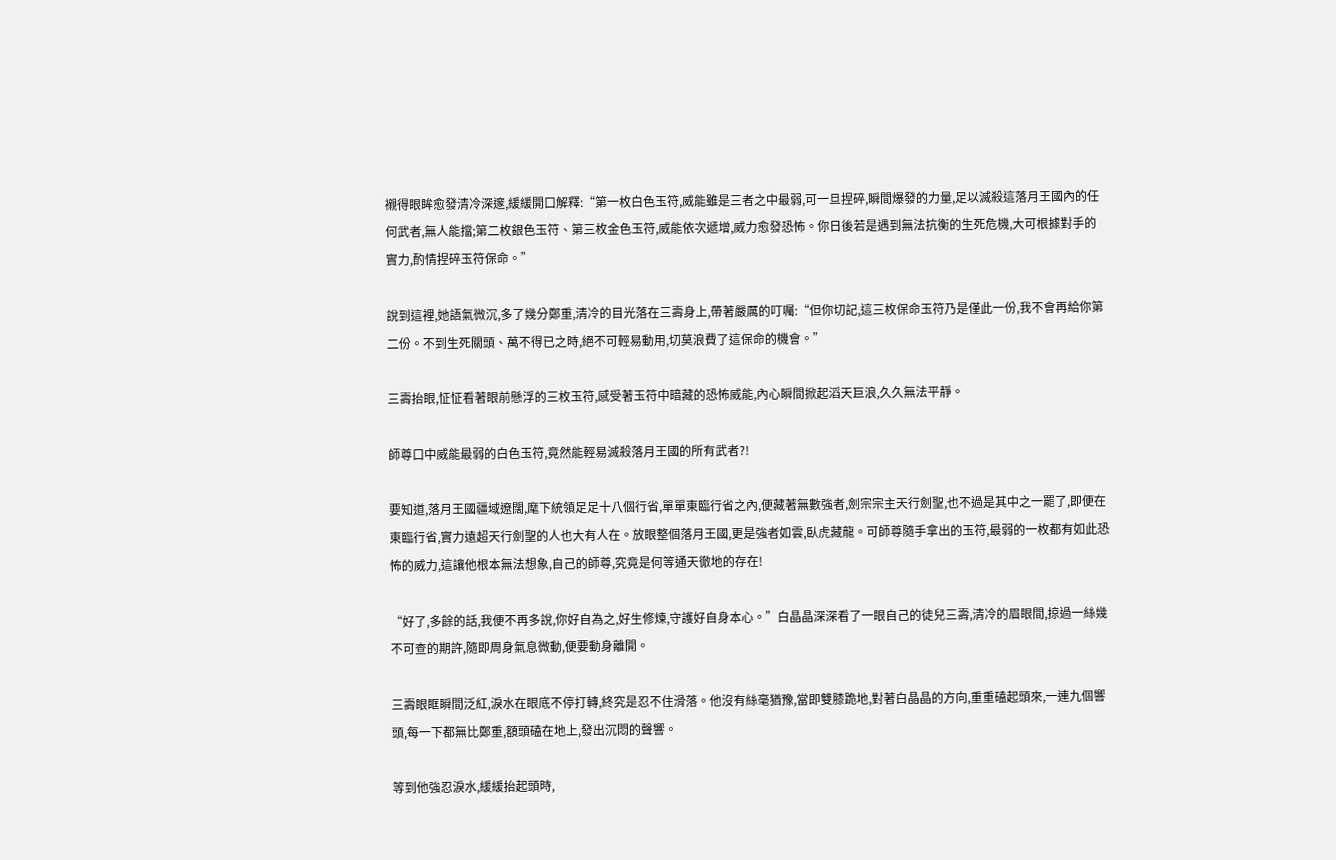襯得眼眸愈發清冷深邃,緩緩開口解釋:“第一枚白色玉符,威能雖是三者之中最弱,可一旦捏碎,瞬間爆發的力量,足以滅殺這落月王國內的任何武者,無人能擋;第二枚銀色玉符、第三枚金色玉符,威能依次遞增,威力愈發恐怖。你日後若是遇到無法抗衡的生死危機,大可根據對手的實力,酌情捏碎玉符保命。”

說到這裡,她語氣微沉,多了幾分鄭重,清冷的目光落在三壽身上,帶著嚴厲的叮囑:“但你切記,這三枚保命玉符乃是僅此一份,我不會再給你第二份。不到生死關頭、萬不得已之時,絕不可輕易動用,切莫浪費了這保命的機會。”

三壽抬眼,怔怔看著眼前懸浮的三枚玉符,感受著玉符中暗藏的恐怖威能,內心瞬間掀起滔天巨浪,久久無法平靜。

師尊口中威能最弱的白色玉符,竟然能輕易滅殺落月王國的所有武者?!

要知道,落月王國疆域遼闊,麾下統領足足十八個行省,單單東臨行省之內,便藏著無數強者,劍宗宗主天行劍聖,也不過是其中之一罷了,即便在東臨行省,實力遠超天行劍聖的人也大有人在。放眼整個落月王國,更是強者如雲,臥虎藏龍。可師尊隨手拿出的玉符,最弱的一枚都有如此恐怖的威力,這讓他根本無法想象,自己的師尊,究竟是何等通天徹地的存在!

“好了,多餘的話,我便不再多說,你好自為之,好生修煉,守護好自身本心。”白晶晶深深看了一眼自己的徒兒三壽,清冷的眉眼間,掠過一絲幾不可查的期許,隨即周身氣息微動,便要動身離開。

三壽眼眶瞬間泛紅,淚水在眼底不停打轉,終究是忍不住滑落。他沒有絲毫猶豫,當即雙膝跪地,對著白晶晶的方向,重重磕起頭來,一連九個響頭,每一下都無比鄭重,額頭磕在地上,發出沉悶的聲響。

等到他強忍淚水,緩緩抬起頭時,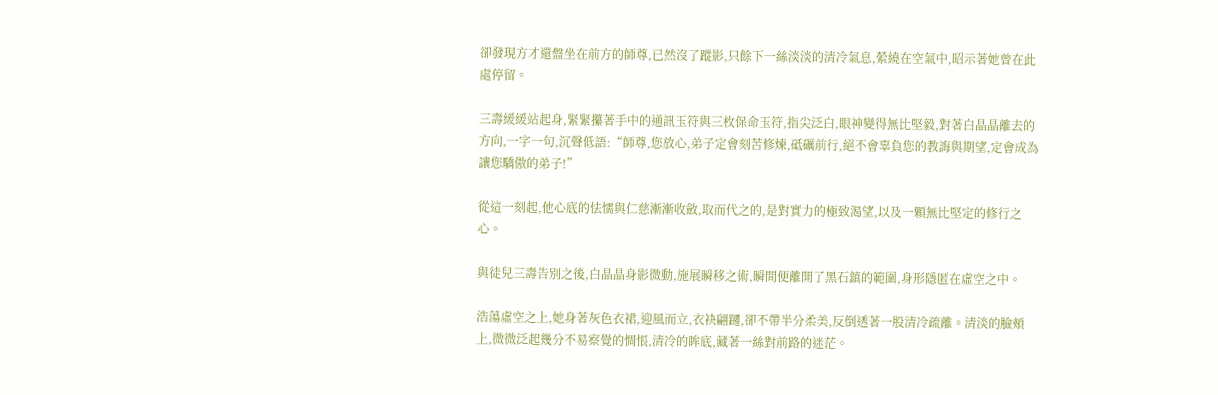卻發現方才還盤坐在前方的師尊,已然沒了蹤影,只餘下一絲淡淡的清冷氣息,縈繞在空氣中,昭示著她曾在此處停留。

三壽緩緩站起身,緊緊攥著手中的通訊玉符與三枚保命玉符,指尖泛白,眼神變得無比堅毅,對著白晶晶離去的方向,一字一句,沉聲低語:“師尊,您放心,弟子定會刻苦修煉,砥礪前行,絕不會辜負您的教誨與期望,定會成為讓您驕傲的弟子!”

從這一刻起,他心底的怯懦與仁慈漸漸收斂,取而代之的,是對實力的極致渴望,以及一顆無比堅定的修行之心。

與徒兒三壽告別之後,白晶晶身影微動,施展瞬移之術,瞬間便離開了黑石鎮的範圍,身形隱匿在虛空之中。

浩蕩虛空之上,她身著灰色衣裙,迎風而立,衣袂翩躚,卻不帶半分柔美,反倒透著一股清冷疏離。清淡的臉頰上,微微泛起幾分不易察覺的惆悵,清冷的眸底,藏著一絲對前路的迷茫。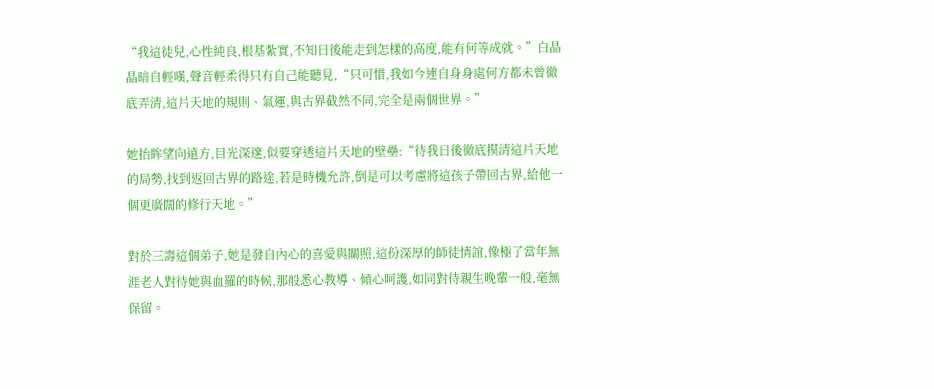“我這徒兒,心性純良,根基紮實,不知日後能走到怎樣的高度,能有何等成就。”白晶晶暗自輕嘆,聲音輕柔得只有自己能聽見,“只可惜,我如今連自身身處何方都未曾徹底弄清,這片天地的規則、氣運,與古界截然不同,完全是兩個世界。”

她抬眸望向遠方,目光深邃,似要穿透這片天地的壁壘:“待我日後徹底摸清這片天地的局勢,找到返回古界的路途,若是時機允許,倒是可以考慮將這孩子帶回古界,給他一個更廣闊的修行天地。”

對於三壽這個弟子,她是發自內心的喜愛與關照,這份深厚的師徒情誼,像極了當年無涯老人對待她與血羅的時候,那般悉心教導、傾心呵護,如同對待親生晚輩一般,毫無保留。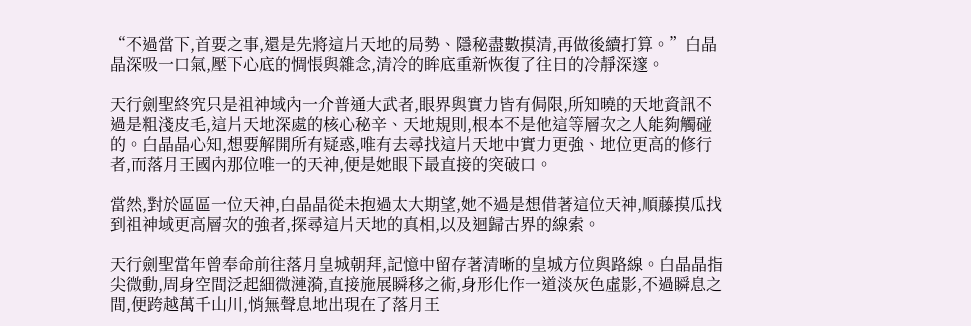“不過當下,首要之事,還是先將這片天地的局勢、隱秘盡數摸清,再做後續打算。”白晶晶深吸一口氣,壓下心底的惆悵與雜念,清冷的眸底重新恢復了往日的冷靜深邃。

天行劍聖終究只是祖神域內一介普通大武者,眼界與實力皆有侷限,所知曉的天地資訊不過是粗淺皮毛,這片天地深處的核心秘辛、天地規則,根本不是他這等層次之人能夠觸碰的。白晶晶心知,想要解開所有疑惑,唯有去尋找這片天地中實力更強、地位更高的修行者,而落月王國內那位唯一的天神,便是她眼下最直接的突破口。

當然,對於區區一位天神,白晶晶從未抱過太大期望,她不過是想借著這位天神,順藤摸瓜找到祖神域更高層次的強者,探尋這片天地的真相,以及迴歸古界的線索。

天行劍聖當年曾奉命前往落月皇城朝拜,記憶中留存著清晰的皇城方位與路線。白晶晶指尖微動,周身空間泛起細微漣漪,直接施展瞬移之術,身形化作一道淡灰色虛影,不過瞬息之間,便跨越萬千山川,悄無聲息地出現在了落月王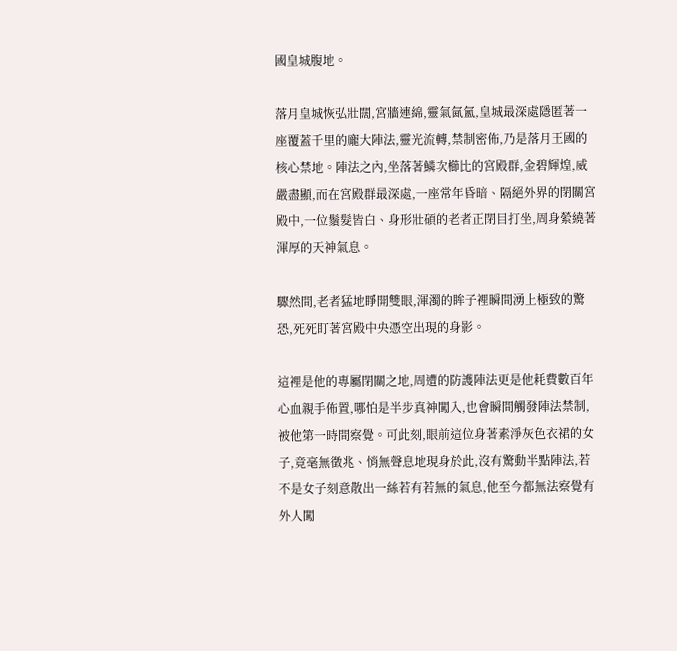國皇城腹地。

落月皇城恢弘壯闊,宮牆連綿,靈氣氤氳,皇城最深處隱匿著一座覆蓋千里的龐大陣法,靈光流轉,禁制密佈,乃是落月王國的核心禁地。陣法之內,坐落著鱗次櫛比的宮殿群,金碧輝煌,威嚴盡顯,而在宮殿群最深處,一座常年昏暗、隔絕外界的閉關宮殿中,一位鬚髮皆白、身形壯碩的老者正閉目打坐,周身縈繞著渾厚的天神氣息。

驟然間,老者猛地睜開雙眼,渾濁的眸子裡瞬間湧上極致的驚恐,死死盯著宮殿中央憑空出現的身影。

這裡是他的專屬閉關之地,周遭的防護陣法更是他耗費數百年心血親手佈置,哪怕是半步真神闖入,也會瞬間觸發陣法禁制,被他第一時間察覺。可此刻,眼前這位身著素淨灰色衣裙的女子,竟毫無徵兆、悄無聲息地現身於此,沒有驚動半點陣法,若不是女子刻意散出一絲若有若無的氣息,他至今都無法察覺有外人闖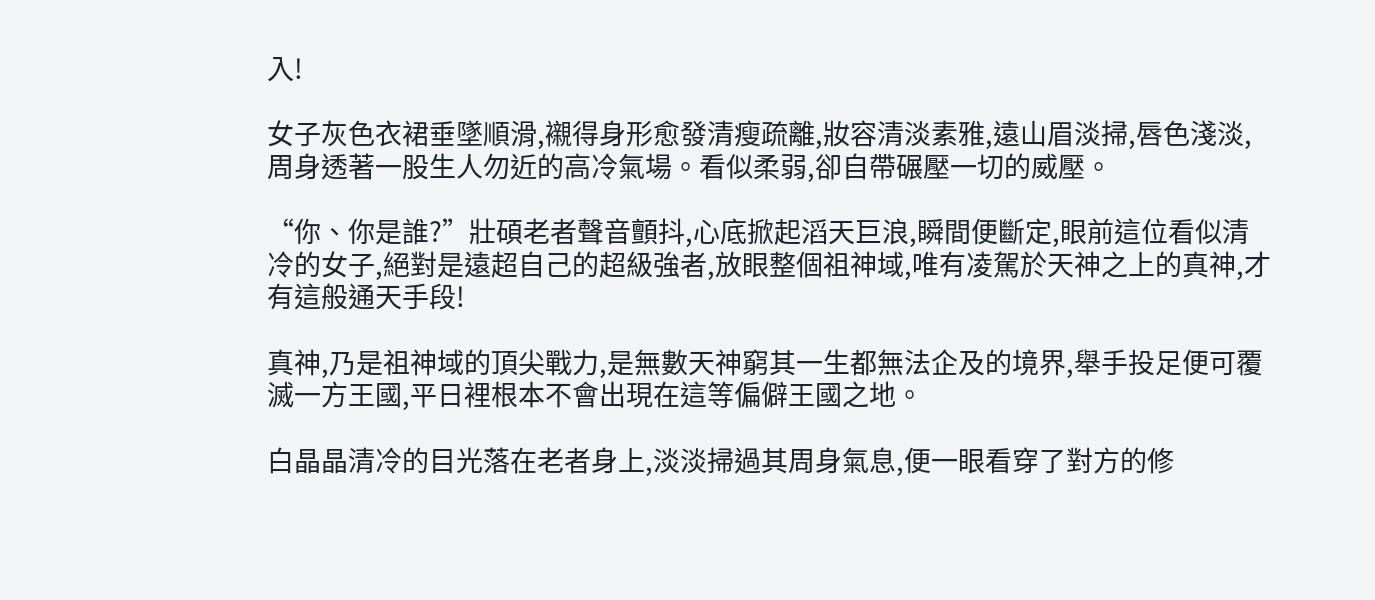入!

女子灰色衣裙垂墜順滑,襯得身形愈發清瘦疏離,妝容清淡素雅,遠山眉淡掃,唇色淺淡,周身透著一股生人勿近的高冷氣場。看似柔弱,卻自帶碾壓一切的威壓。

“你、你是誰?”壯碩老者聲音顫抖,心底掀起滔天巨浪,瞬間便斷定,眼前這位看似清冷的女子,絕對是遠超自己的超級強者,放眼整個祖神域,唯有凌駕於天神之上的真神,才有這般通天手段!

真神,乃是祖神域的頂尖戰力,是無數天神窮其一生都無法企及的境界,舉手投足便可覆滅一方王國,平日裡根本不會出現在這等偏僻王國之地。

白晶晶清冷的目光落在老者身上,淡淡掃過其周身氣息,便一眼看穿了對方的修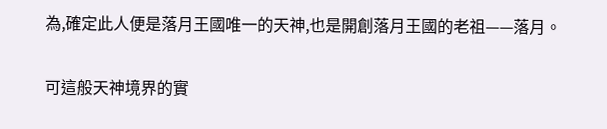為,確定此人便是落月王國唯一的天神,也是開創落月王國的老祖——落月。

可這般天神境界的實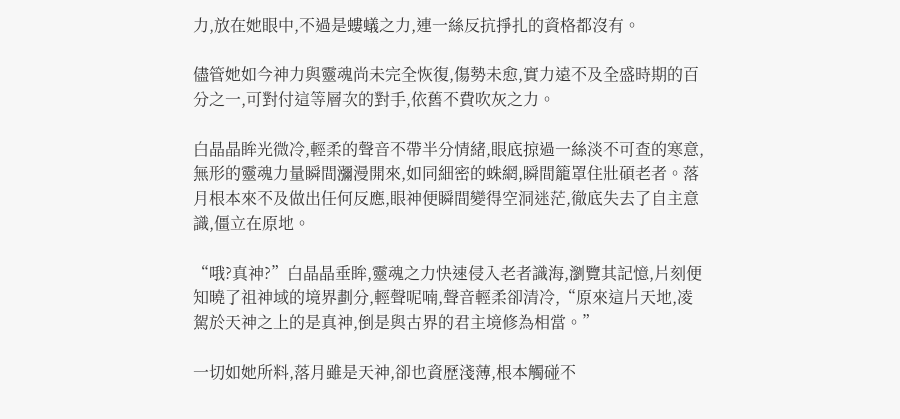力,放在她眼中,不過是螻蟻之力,連一絲反抗掙扎的資格都沒有。

儘管她如今神力與靈魂尚未完全恢復,傷勢未愈,實力遠不及全盛時期的百分之一,可對付這等層次的對手,依舊不費吹灰之力。

白晶晶眸光微冷,輕柔的聲音不帶半分情緒,眼底掠過一絲淡不可查的寒意,無形的靈魂力量瞬間瀰漫開來,如同細密的蛛網,瞬間籠罩住壯碩老者。落月根本來不及做出任何反應,眼神便瞬間變得空洞迷茫,徹底失去了自主意識,僵立在原地。

“哦?真神?”白晶晶垂眸,靈魂之力快速侵入老者識海,瀏覽其記憶,片刻便知曉了祖神域的境界劃分,輕聲呢喃,聲音輕柔卻清冷,“原來這片天地,凌駕於天神之上的是真神,倒是與古界的君主境修為相當。”

一切如她所料,落月雖是天神,卻也資歷淺薄,根本觸碰不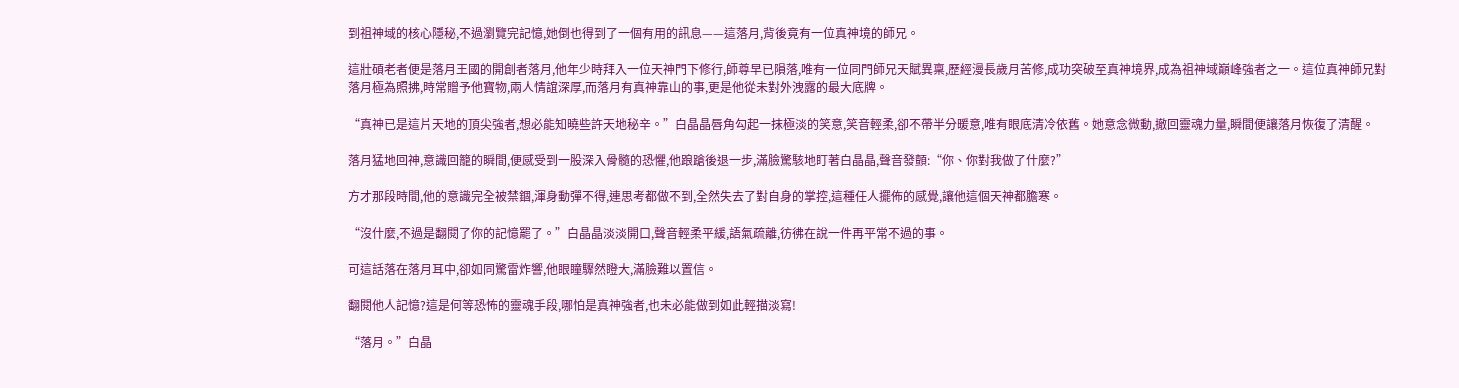到祖神域的核心隱秘,不過瀏覽完記憶,她倒也得到了一個有用的訊息——這落月,背後竟有一位真神境的師兄。

這壯碩老者便是落月王國的開創者落月,他年少時拜入一位天神門下修行,師尊早已隕落,唯有一位同門師兄天賦異稟,歷經漫長歲月苦修,成功突破至真神境界,成為祖神域巔峰強者之一。這位真神師兄對落月極為照拂,時常贈予他寶物,兩人情誼深厚,而落月有真神靠山的事,更是他從未對外洩露的最大底牌。

“真神已是這片天地的頂尖強者,想必能知曉些許天地秘辛。”白晶晶唇角勾起一抹極淡的笑意,笑音輕柔,卻不帶半分暖意,唯有眼底清冷依舊。她意念微動,撤回靈魂力量,瞬間便讓落月恢復了清醒。

落月猛地回神,意識回籠的瞬間,便感受到一股深入骨髓的恐懼,他踉蹌後退一步,滿臉驚駭地盯著白晶晶,聲音發顫:“你、你對我做了什麼?”

方才那段時間,他的意識完全被禁錮,渾身動彈不得,連思考都做不到,全然失去了對自身的掌控,這種任人擺佈的感覺,讓他這個天神都膽寒。

“沒什麼,不過是翻閱了你的記憶罷了。”白晶晶淡淡開口,聲音輕柔平緩,語氣疏離,彷彿在說一件再平常不過的事。

可這話落在落月耳中,卻如同驚雷炸響,他眼瞳驟然瞪大,滿臉難以置信。

翻閱他人記憶?這是何等恐怖的靈魂手段,哪怕是真神強者,也未必能做到如此輕描淡寫!

“落月。”白晶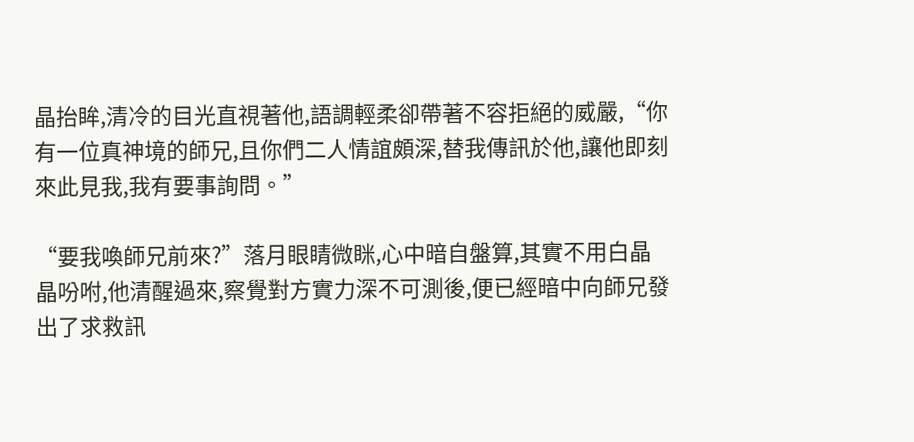晶抬眸,清冷的目光直視著他,語調輕柔卻帶著不容拒絕的威嚴,“你有一位真神境的師兄,且你們二人情誼頗深,替我傳訊於他,讓他即刻來此見我,我有要事詢問。”

“要我喚師兄前來?”落月眼睛微眯,心中暗自盤算,其實不用白晶晶吩咐,他清醒過來,察覺對方實力深不可測後,便已經暗中向師兄發出了求救訊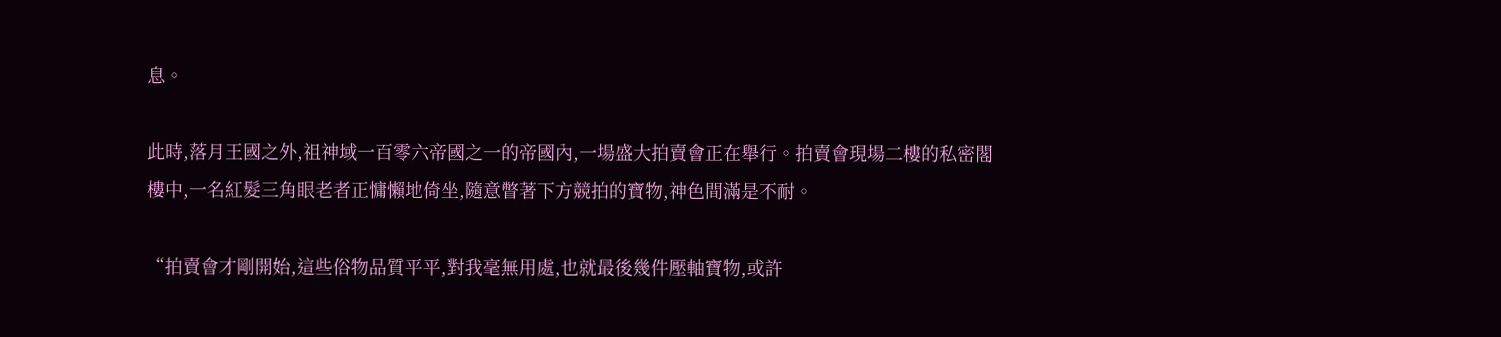息。

此時,落月王國之外,祖神域一百零六帝國之一的帝國內,一場盛大拍賣會正在舉行。拍賣會現場二樓的私密閣樓中,一名紅髮三角眼老者正慵懶地倚坐,隨意瞥著下方競拍的寶物,神色間滿是不耐。

“拍賣會才剛開始,這些俗物品質平平,對我毫無用處,也就最後幾件壓軸寶物,或許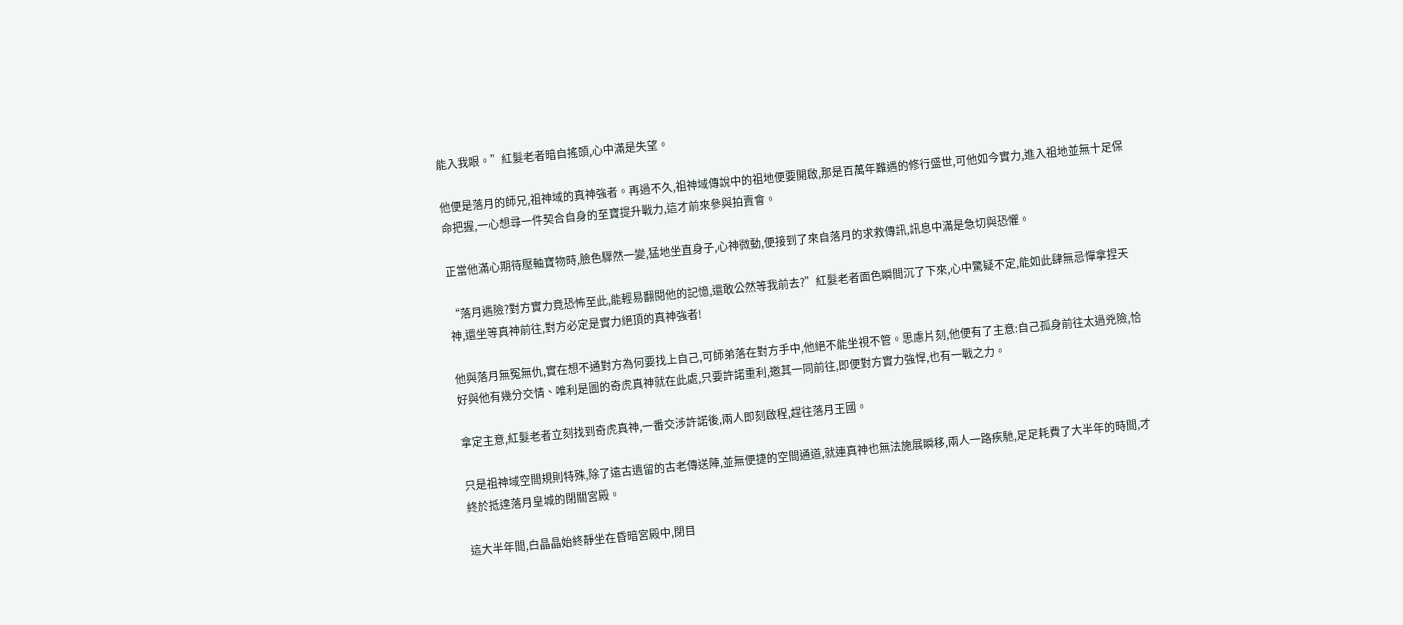能入我眼。”紅髮老者暗自搖頭,心中滿是失望。

他便是落月的師兄,祖神域的真神強者。再過不久,祖神域傳說中的祖地便要開啟,那是百萬年難遇的修行盛世,可他如今實力,進入祖地並無十足保命把握,一心想尋一件契合自身的至寶提升戰力,這才前來參與拍賣會。

正當他滿心期待壓軸寶物時,臉色驟然一變,猛地坐直身子,心神微動,便接到了來自落月的求救傳訊,訊息中滿是急切與恐懼。

“落月遇險?對方實力竟恐怖至此,能輕易翻閱他的記憶,還敢公然等我前去?”紅髮老者面色瞬間沉了下來,心中驚疑不定,能如此肆無忌憚拿捏天神,還坐等真神前往,對方必定是實力絕頂的真神強者!

他與落月無冤無仇,實在想不通對方為何要找上自己,可師弟落在對方手中,他絕不能坐視不管。思慮片刻,他便有了主意:自己孤身前往太過兇險,恰好與他有幾分交情、唯利是圖的奇虎真神就在此處,只要許諾重利,邀其一同前往,即便對方實力強悍,也有一戰之力。

拿定主意,紅髮老者立刻找到奇虎真神,一番交涉許諾後,兩人即刻啟程,趕往落月王國。

只是祖神域空間規則特殊,除了遠古遺留的古老傳送陣,並無便捷的空間通道,就連真神也無法施展瞬移,兩人一路疾馳,足足耗費了大半年的時間,才終於抵達落月皇城的閉關宮殿。

這大半年間,白晶晶始終靜坐在昏暗宮殿中,閉目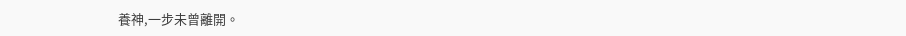養神,一步未曾離開。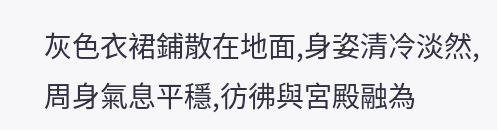灰色衣裙鋪散在地面,身姿清冷淡然,周身氣息平穩,彷彿與宮殿融為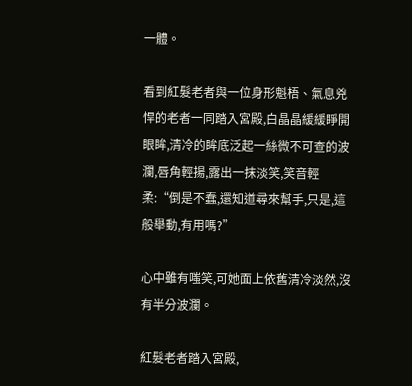一體。

看到紅髮老者與一位身形魁梧、氣息兇悍的老者一同踏入宮殿,白晶晶緩緩睜開眼眸,清冷的眸底泛起一絲微不可查的波瀾,唇角輕揚,露出一抹淡笑,笑音輕柔:“倒是不蠢,還知道尋來幫手,只是,這般舉動,有用嗎?”

心中雖有嗤笑,可她面上依舊清冷淡然,沒有半分波瀾。

紅髮老者踏入宮殿,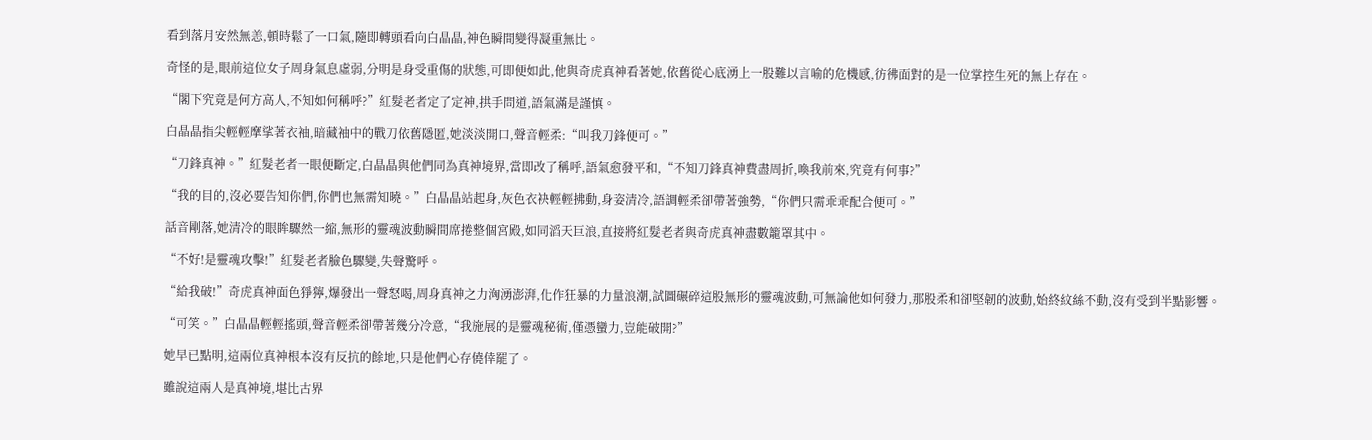看到落月安然無恙,頓時鬆了一口氣,隨即轉頭看向白晶晶,神色瞬間變得凝重無比。

奇怪的是,眼前這位女子周身氣息虛弱,分明是身受重傷的狀態,可即便如此,他與奇虎真神看著她,依舊從心底湧上一股難以言喻的危機感,彷彿面對的是一位掌控生死的無上存在。

“閣下究竟是何方高人,不知如何稱呼?”紅髮老者定了定神,拱手問道,語氣滿是謹慎。

白晶晶指尖輕輕摩挲著衣袖,暗藏袖中的戰刀依舊隱匿,她淡淡開口,聲音輕柔:“叫我刀鋒便可。”

“刀鋒真神。”紅髮老者一眼便斷定,白晶晶與他們同為真神境界,當即改了稱呼,語氣愈發平和,“不知刀鋒真神費盡周折,喚我前來,究竟有何事?”

“我的目的,沒必要告知你們,你們也無需知曉。”白晶晶站起身,灰色衣袂輕輕拂動,身姿清冷,語調輕柔卻帶著強勢,“你們只需乖乖配合便可。”

話音剛落,她清冷的眼眸驟然一縮,無形的靈魂波動瞬間席捲整個宮殿,如同滔天巨浪,直接將紅髮老者與奇虎真神盡數籠罩其中。

“不好!是靈魂攻擊!”紅髮老者臉色驟變,失聲驚呼。

“給我破!”奇虎真神面色猙獰,爆發出一聲怒喝,周身真神之力洶湧澎湃,化作狂暴的力量浪潮,試圖碾碎這股無形的靈魂波動,可無論他如何發力,那股柔和卻堅韌的波動,始終紋絲不動,沒有受到半點影響。

“可笑。”白晶晶輕輕搖頭,聲音輕柔卻帶著幾分冷意,“我施展的是靈魂秘術,僅憑蠻力,豈能破開?”

她早已點明,這兩位真神根本沒有反抗的餘地,只是他們心存僥倖罷了。

雖說這兩人是真神境,堪比古界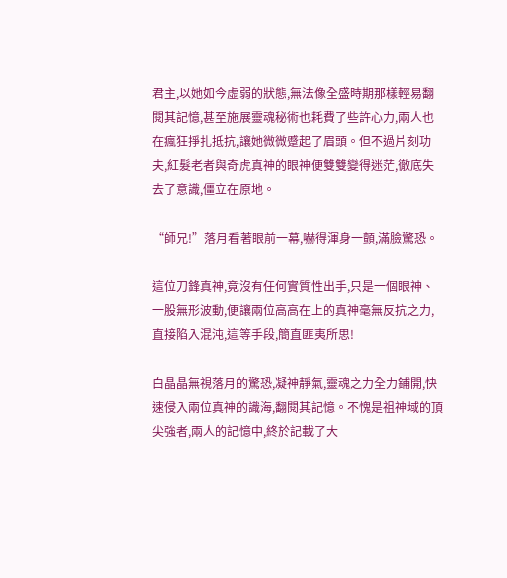君主,以她如今虛弱的狀態,無法像全盛時期那樣輕易翻閱其記憶,甚至施展靈魂秘術也耗費了些許心力,兩人也在瘋狂掙扎抵抗,讓她微微蹙起了眉頭。但不過片刻功夫,紅髮老者與奇虎真神的眼神便雙雙變得迷茫,徹底失去了意識,僵立在原地。

“師兄!”落月看著眼前一幕,嚇得渾身一顫,滿臉驚恐。

這位刀鋒真神,竟沒有任何實質性出手,只是一個眼神、一股無形波動,便讓兩位高高在上的真神毫無反抗之力,直接陷入混沌,這等手段,簡直匪夷所思!

白晶晶無視落月的驚恐,凝神靜氣,靈魂之力全力鋪開,快速侵入兩位真神的識海,翻閱其記憶。不愧是祖神域的頂尖強者,兩人的記憶中,終於記載了大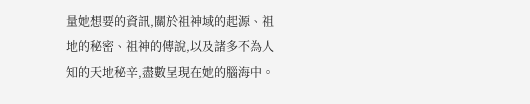量她想要的資訊,關於祖神域的起源、祖地的秘密、祖神的傳說,以及諸多不為人知的天地秘辛,盡數呈現在她的腦海中。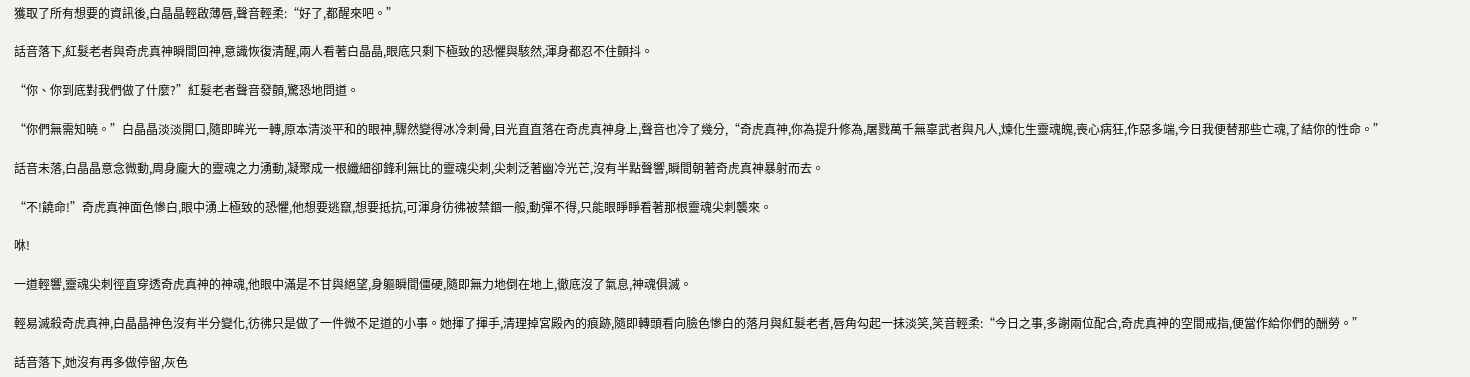獲取了所有想要的資訊後,白晶晶輕啟薄唇,聲音輕柔:“好了,都醒來吧。”

話音落下,紅髮老者與奇虎真神瞬間回神,意識恢復清醒,兩人看著白晶晶,眼底只剩下極致的恐懼與駭然,渾身都忍不住顫抖。

“你、你到底對我們做了什麼?”紅髮老者聲音發顫,驚恐地問道。

“你們無需知曉。”白晶晶淡淡開口,隨即眸光一轉,原本清淡平和的眼神,驟然變得冰冷刺骨,目光直直落在奇虎真神身上,聲音也冷了幾分,“奇虎真神,你為提升修為,屠戮萬千無辜武者與凡人,煉化生靈魂魄,喪心病狂,作惡多端,今日我便替那些亡魂,了結你的性命。”

話音未落,白晶晶意念微動,周身龐大的靈魂之力湧動,凝聚成一根纖細卻鋒利無比的靈魂尖刺,尖刺泛著幽冷光芒,沒有半點聲響,瞬間朝著奇虎真神暴射而去。

“不!饒命!”奇虎真神面色慘白,眼中湧上極致的恐懼,他想要逃竄,想要抵抗,可渾身彷彿被禁錮一般,動彈不得,只能眼睜睜看著那根靈魂尖刺襲來。

咻!

一道輕響,靈魂尖刺徑直穿透奇虎真神的神魂,他眼中滿是不甘與絕望,身軀瞬間僵硬,隨即無力地倒在地上,徹底沒了氣息,神魂俱滅。

輕易滅殺奇虎真神,白晶晶神色沒有半分變化,彷彿只是做了一件微不足道的小事。她揮了揮手,清理掉宮殿內的痕跡,隨即轉頭看向臉色慘白的落月與紅髮老者,唇角勾起一抹淡笑,笑音輕柔:“今日之事,多謝兩位配合,奇虎真神的空間戒指,便當作給你們的酬勞。”

話音落下,她沒有再多做停留,灰色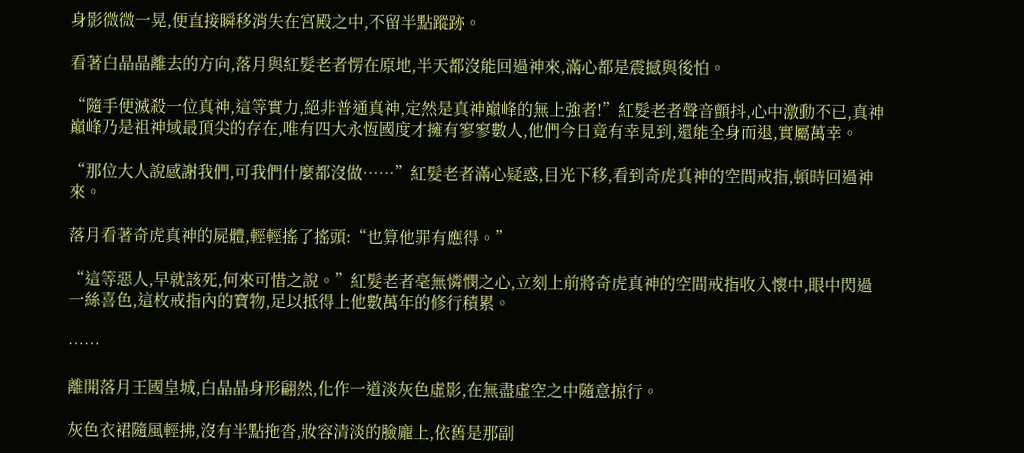身影微微一晃,便直接瞬移消失在宮殿之中,不留半點蹤跡。

看著白晶晶離去的方向,落月與紅髮老者愣在原地,半天都沒能回過神來,滿心都是震撼與後怕。

“隨手便滅殺一位真神,這等實力,絕非普通真神,定然是真神巔峰的無上強者!”紅髮老者聲音顫抖,心中激動不已,真神巔峰乃是祖神域最頂尖的存在,唯有四大永恆國度才擁有寥寥數人,他們今日竟有幸見到,還能全身而退,實屬萬幸。

“那位大人說感謝我們,可我們什麼都沒做……”紅髮老者滿心疑惑,目光下移,看到奇虎真神的空間戒指,頓時回過神來。

落月看著奇虎真神的屍體,輕輕搖了搖頭:“也算他罪有應得。”

“這等惡人,早就該死,何來可惜之說。”紅髮老者毫無憐憫之心,立刻上前將奇虎真神的空間戒指收入懷中,眼中閃過一絲喜色,這枚戒指內的寶物,足以抵得上他數萬年的修行積累。

……

離開落月王國皇城,白晶晶身形翩然,化作一道淡灰色虛影,在無盡虛空之中隨意掠行。

灰色衣裙隨風輕拂,沒有半點拖沓,妝容清淡的臉龐上,依舊是那副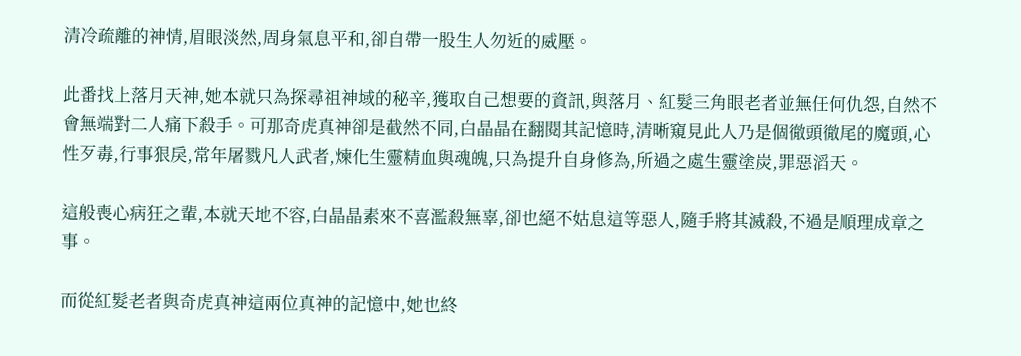清冷疏離的神情,眉眼淡然,周身氣息平和,卻自帶一股生人勿近的威壓。

此番找上落月天神,她本就只為探尋祖神域的秘辛,獲取自己想要的資訊,與落月、紅髮三角眼老者並無任何仇怨,自然不會無端對二人痛下殺手。可那奇虎真神卻是截然不同,白晶晶在翻閱其記憶時,清晰窺見此人乃是個徹頭徹尾的魔頭,心性歹毒,行事狠戾,常年屠戮凡人武者,煉化生靈精血與魂魄,只為提升自身修為,所過之處生靈塗炭,罪惡滔天。

這般喪心病狂之輩,本就天地不容,白晶晶素來不喜濫殺無辜,卻也絕不姑息這等惡人,隨手將其滅殺,不過是順理成章之事。

而從紅髮老者與奇虎真神這兩位真神的記憶中,她也終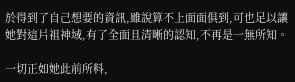於得到了自己想要的資訊,雖說算不上面面俱到,可也足以讓她對這片祖神域,有了全面且清晰的認知,不再是一無所知。

一切正如她此前所料,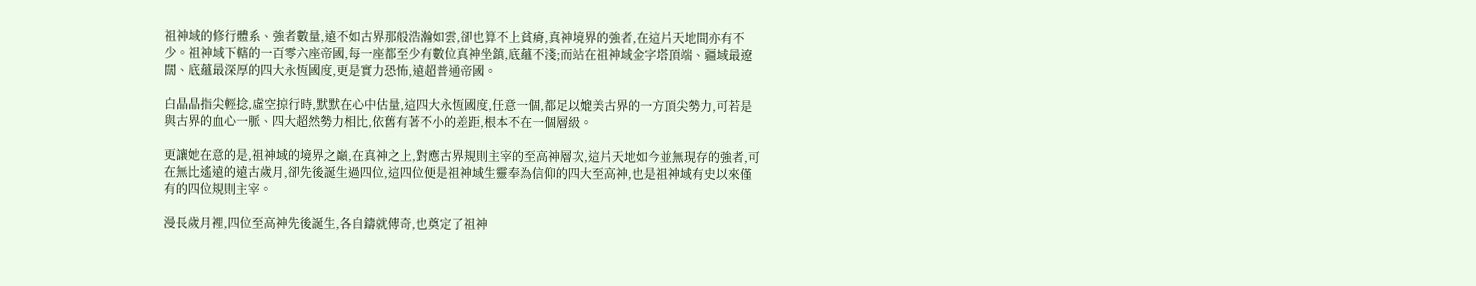祖神域的修行體系、強者數量,遠不如古界那般浩瀚如雲,卻也算不上貧瘠,真神境界的強者,在這片天地間亦有不少。祖神域下轄的一百零六座帝國,每一座都至少有數位真神坐鎮,底蘊不淺;而站在祖神域金字塔頂端、疆域最遼闊、底蘊最深厚的四大永恆國度,更是實力恐怖,遠超普通帝國。

白晶晶指尖輕捻,虛空掠行時,默默在心中估量,這四大永恆國度,任意一個,都足以媲美古界的一方頂尖勢力,可若是與古界的血心一脈、四大超然勢力相比,依舊有著不小的差距,根本不在一個層級。

更讓她在意的是,祖神域的境界之巔,在真神之上,對應古界規則主宰的至高神層次,這片天地如今並無現存的強者,可在無比遙遠的遠古歲月,卻先後誕生過四位,這四位便是祖神域生靈奉為信仰的四大至高神,也是祖神域有史以來僅有的四位規則主宰。

漫長歲月裡,四位至高神先後誕生,各自鑄就傳奇,也奠定了祖神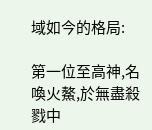域如今的格局:

第一位至高神,名喚火鰲,於無盡殺戮中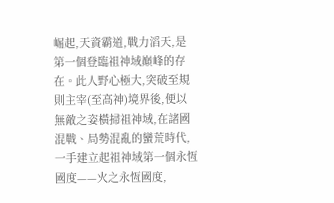崛起,天資霸道,戰力滔天,是第一個登臨祖神域巔峰的存在。此人野心極大,突破至規則主宰(至高神)境界後,便以無敵之姿橫掃祖神域,在諸國混戰、局勢混亂的蠻荒時代,一手建立起祖神域第一個永恆國度——火之永恆國度,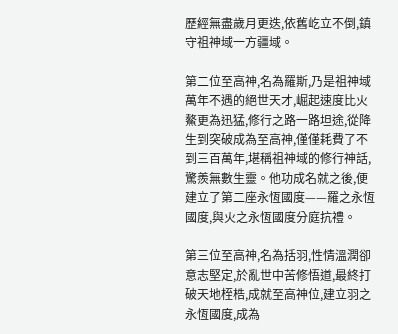歷經無盡歲月更迭,依舊屹立不倒,鎮守祖神域一方疆域。

第二位至高神,名為羅斯,乃是祖神域萬年不遇的絕世天才,崛起速度比火鰲更為迅猛,修行之路一路坦途,從降生到突破成為至高神,僅僅耗費了不到三百萬年,堪稱祖神域的修行神話,驚羨無數生靈。他功成名就之後,便建立了第二座永恆國度——羅之永恆國度,與火之永恆國度分庭抗禮。

第三位至高神,名為括羽,性情溫潤卻意志堅定,於亂世中苦修悟道,最終打破天地桎梏,成就至高神位,建立羽之永恆國度,成為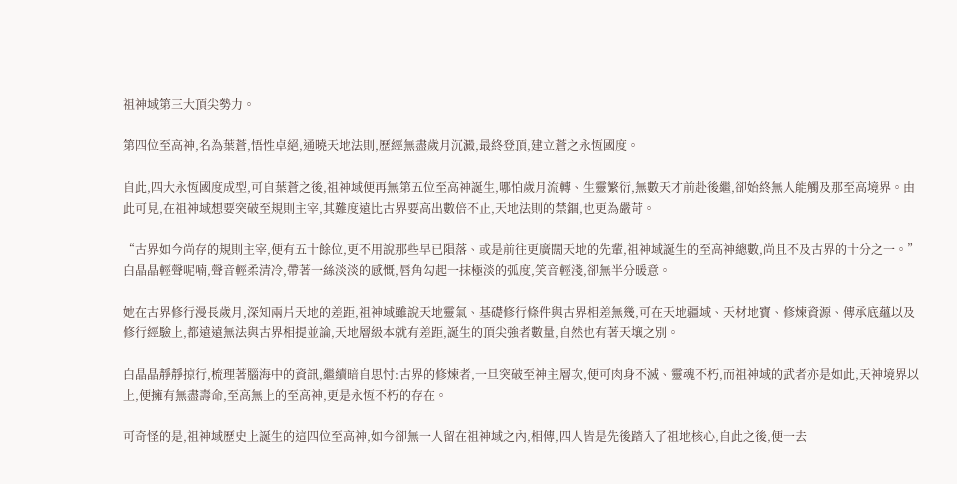祖神域第三大頂尖勢力。

第四位至高神,名為葉蒼,悟性卓絕,通曉天地法則,歷經無盡歲月沉澱,最終登頂,建立蒼之永恆國度。

自此,四大永恆國度成型,可自葉蒼之後,祖神域便再無第五位至高神誕生,哪怕歲月流轉、生靈繁衍,無數天才前赴後繼,卻始終無人能觸及那至高境界。由此可見,在祖神域想要突破至規則主宰,其難度遠比古界要高出數倍不止,天地法則的禁錮,也更為嚴苛。

“古界如今尚存的規則主宰,便有五十餘位,更不用說那些早已隕落、或是前往更廣闊天地的先輩,祖神域誕生的至高神總數,尚且不及古界的十分之一。”白晶晶輕聲呢喃,聲音輕柔清冷,帶著一絲淡淡的感慨,唇角勾起一抹極淡的弧度,笑音輕淺,卻無半分暖意。

她在古界修行漫長歲月,深知兩片天地的差距,祖神域雖說天地靈氣、基礎修行條件與古界相差無幾,可在天地疆域、天材地寶、修煉資源、傳承底蘊以及修行經驗上,都遠遠無法與古界相提並論,天地層級本就有差距,誕生的頂尖強者數量,自然也有著天壤之別。

白晶晶靜靜掠行,梳理著腦海中的資訊,繼續暗自思忖:古界的修煉者,一旦突破至神主層次,便可肉身不滅、靈魂不朽,而祖神域的武者亦是如此,天神境界以上,便擁有無盡壽命,至高無上的至高神,更是永恆不朽的存在。

可奇怪的是,祖神域歷史上誕生的這四位至高神,如今卻無一人留在祖神域之內,相傳,四人皆是先後踏入了祖地核心,自此之後,便一去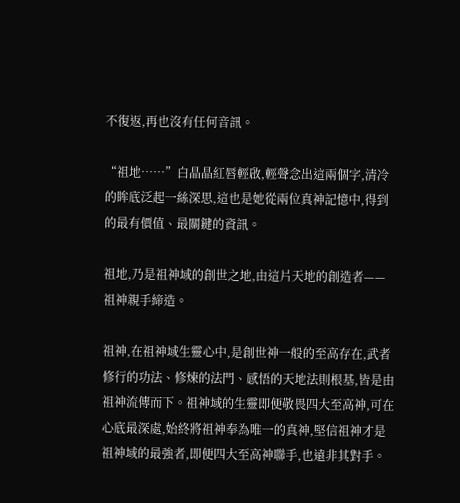不復返,再也沒有任何音訊。

“祖地……”白晶晶紅唇輕啟,輕聲念出這兩個字,清冷的眸底泛起一絲深思,這也是她從兩位真神記憶中,得到的最有價值、最關鍵的資訊。

祖地,乃是祖神域的創世之地,由這片天地的創造者——祖神親手締造。

祖神,在祖神域生靈心中,是創世神一般的至高存在,武者修行的功法、修煉的法門、感悟的天地法則根基,皆是由祖神流傳而下。祖神域的生靈即便敬畏四大至高神,可在心底最深處,始終將祖神奉為唯一的真神,堅信祖神才是祖神域的最強者,即便四大至高神聯手,也遠非其對手。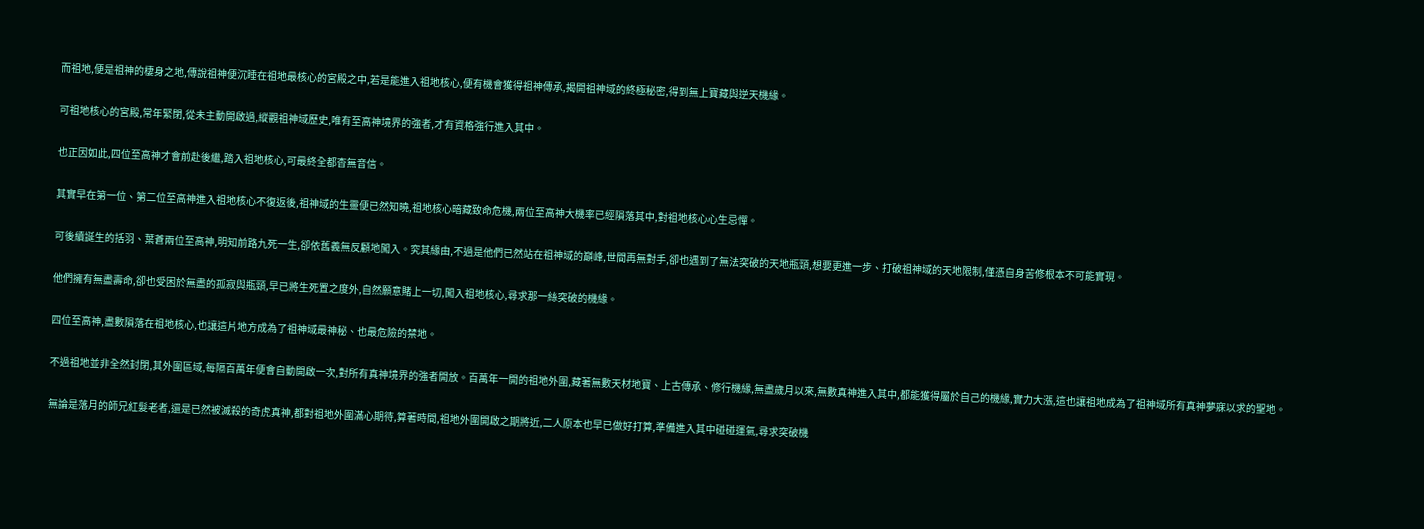而祖地,便是祖神的棲身之地,傳說祖神便沉睡在祖地最核心的宮殿之中,若是能進入祖地核心,便有機會獲得祖神傳承,揭開祖神域的終極秘密,得到無上寶藏與逆天機緣。

可祖地核心的宮殿,常年緊閉,從未主動開啟過,縱觀祖神域歷史,唯有至高神境界的強者,才有資格強行進入其中。

也正因如此,四位至高神才會前赴後繼,踏入祖地核心,可最終全都杳無音信。

其實早在第一位、第二位至高神進入祖地核心不復返後,祖神域的生靈便已然知曉,祖地核心暗藏致命危機,兩位至高神大機率已經隕落其中,對祖地核心心生忌憚。

可後續誕生的括羽、葉蒼兩位至高神,明知前路九死一生,卻依舊義無反顧地闖入。究其緣由,不過是他們已然站在祖神域的巔峰,世間再無對手,卻也遇到了無法突破的天地瓶頸,想要更進一步、打破祖神域的天地限制,僅憑自身苦修根本不可能實現。

他們擁有無盡壽命,卻也受困於無盡的孤寂與瓶頸,早已將生死置之度外,自然願意賭上一切,闖入祖地核心,尋求那一絲突破的機緣。

四位至高神,盡數隕落在祖地核心,也讓這片地方成為了祖神域最神秘、也最危險的禁地。

不過祖地並非全然封閉,其外圍區域,每隔百萬年便會自動開啟一次,對所有真神境界的強者開放。百萬年一開的祖地外圍,藏著無數天材地寶、上古傳承、修行機緣,無盡歲月以來,無數真神進入其中,都能獲得屬於自己的機緣,實力大漲,這也讓祖地成為了祖神域所有真神夢寐以求的聖地。

無論是落月的師兄紅髮老者,還是已然被滅殺的奇虎真神,都對祖地外圍滿心期待,算著時間,祖地外圍開啟之期將近,二人原本也早已做好打算,準備進入其中碰碰運氣,尋求突破機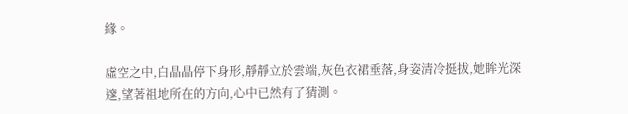緣。

虛空之中,白晶晶停下身形,靜靜立於雲端,灰色衣裙垂落,身姿清冷挺拔,她眸光深邃,望著祖地所在的方向,心中已然有了猜測。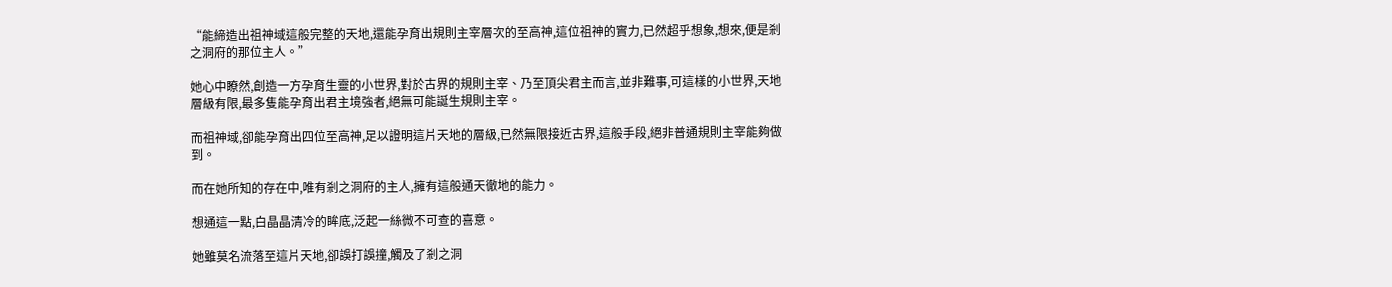“能締造出祖神域這般完整的天地,還能孕育出規則主宰層次的至高神,這位祖神的實力,已然超乎想象,想來,便是剎之洞府的那位主人。”

她心中瞭然,創造一方孕育生靈的小世界,對於古界的規則主宰、乃至頂尖君主而言,並非難事,可這樣的小世界,天地層級有限,最多隻能孕育出君主境強者,絕無可能誕生規則主宰。

而祖神域,卻能孕育出四位至高神,足以證明這片天地的層級,已然無限接近古界,這般手段,絕非普通規則主宰能夠做到。

而在她所知的存在中,唯有剎之洞府的主人,擁有這般通天徹地的能力。

想通這一點,白晶晶清冷的眸底,泛起一絲微不可查的喜意。

她雖莫名流落至這片天地,卻誤打誤撞,觸及了剎之洞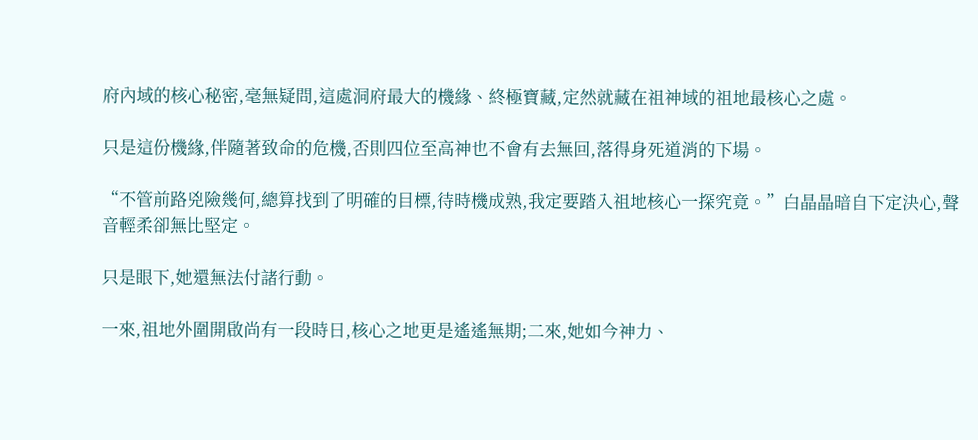府內域的核心秘密,毫無疑問,這處洞府最大的機緣、終極寶藏,定然就藏在祖神域的祖地最核心之處。

只是這份機緣,伴隨著致命的危機,否則四位至高神也不會有去無回,落得身死道消的下場。

“不管前路兇險幾何,總算找到了明確的目標,待時機成熟,我定要踏入祖地核心一探究竟。”白晶晶暗自下定決心,聲音輕柔卻無比堅定。

只是眼下,她還無法付諸行動。

一來,祖地外圍開啟尚有一段時日,核心之地更是遙遙無期;二來,她如今神力、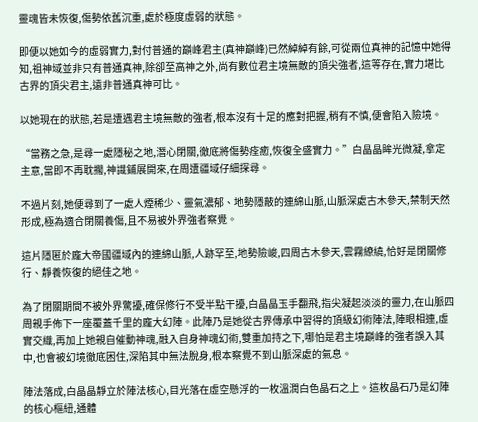靈魂皆未恢復,傷勢依舊沉重,處於極度虛弱的狀態。

即便以她如今的虛弱實力,對付普通的巔峰君主(真神巔峰)已然綽綽有餘,可從兩位真神的記憶中她得知,祖神域並非只有普通真神,除卻至高神之外,尚有數位君主境無敵的頂尖強者,這等存在,實力堪比古界的頂尖君主,遠非普通真神可比。

以她現在的狀態,若是遭遇君主境無敵的強者,根本沒有十足的應對把握,稍有不慎,便會陷入險境。

“當務之急,是尋一處隱秘之地,潛心閉關,徹底將傷勢痊癒,恢復全盛實力。”白晶晶眸光微凝,拿定主意,當即不再耽擱,神識鋪展開來,在周遭疆域仔細探尋。

不過片刻,她便尋到了一處人煙稀少、靈氣濃郁、地勢隱蔽的連綿山脈,山脈深處古木參天,禁制天然形成,極為適合閉關養傷,且不易被外界強者察覺。

這片隱匿於龐大帝國疆域內的連綿山脈,人跡罕至,地勢險峻,四周古木參天,雲霧繚繞,恰好是閉關修行、靜養恢復的絕佳之地。

為了閉關期間不被外界驚擾,確保修行不受半點干擾,白晶晶玉手翻飛,指尖凝起淡淡的靈力,在山脈四周親手佈下一座覆蓋千里的龐大幻陣。此陣乃是她從古界傳承中習得的頂級幻術陣法,陣眼相連,虛實交織,再加上她親自催動神魂,融入自身神魂幻術,雙重加持之下,哪怕是君主境巔峰的強者誤入其中,也會被幻境徹底困住,深陷其中無法脫身,根本察覺不到山脈深處的氣息。

陣法落成,白晶晶靜立於陣法核心,目光落在虛空懸浮的一枚溫潤白色晶石之上。這枚晶石乃是幻陣的核心樞紐,通體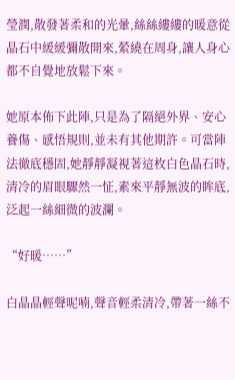瑩潤,散發著柔和的光暈,絲絲縷縷的暖意從晶石中緩緩彌散開來,縈繞在周身,讓人身心都不自覺地放鬆下來。

她原本佈下此陣,只是為了隔絕外界、安心養傷、感悟規則,並未有其他期許。可當陣法徹底穩固,她靜靜凝視著這枚白色晶石時,清冷的眉眼驟然一怔,素來平靜無波的眸底,泛起一絲細微的波瀾。

“好暖……”

白晶晶輕聲呢喃,聲音輕柔清冷,帶著一絲不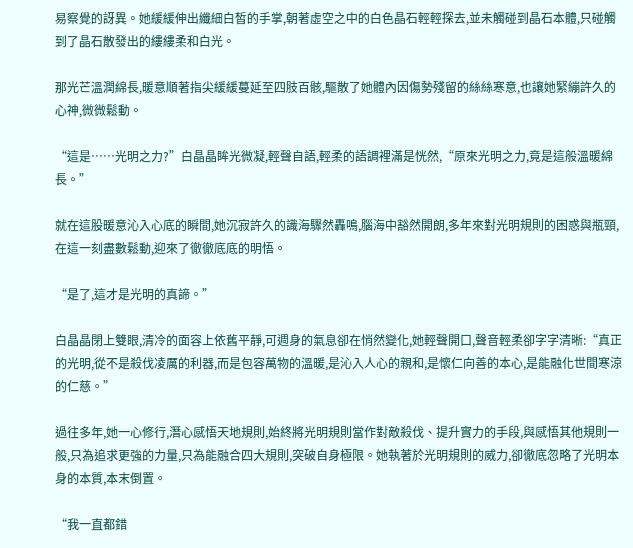易察覺的訝異。她緩緩伸出纖細白皙的手掌,朝著虛空之中的白色晶石輕輕探去,並未觸碰到晶石本體,只碰觸到了晶石散發出的縷縷柔和白光。

那光芒溫潤綿長,暖意順著指尖緩緩蔓延至四肢百骸,驅散了她體內因傷勢殘留的絲絲寒意,也讓她緊繃許久的心神,微微鬆動。

“這是……光明之力?”白晶晶眸光微凝,輕聲自語,輕柔的語調裡滿是恍然,“原來光明之力,竟是這般溫暖綿長。”

就在這股暖意沁入心底的瞬間,她沉寂許久的識海驟然轟鳴,腦海中豁然開朗,多年來對光明規則的困惑與瓶頸,在這一刻盡數鬆動,迎來了徹徹底底的明悟。

“是了,這才是光明的真諦。”

白晶晶閉上雙眼,清冷的面容上依舊平靜,可週身的氣息卻在悄然變化,她輕聲開口,聲音輕柔卻字字清晰:“真正的光明,從不是殺伐凌厲的利器,而是包容萬物的溫暖,是沁入人心的親和,是懷仁向善的本心,是能融化世間寒涼的仁慈。”

過往多年,她一心修行,潛心感悟天地規則,始終將光明規則當作對敵殺伐、提升實力的手段,與感悟其他規則一般,只為追求更強的力量,只為能融合四大規則,突破自身極限。她執著於光明規則的威力,卻徹底忽略了光明本身的本質,本末倒置。

“我一直都錯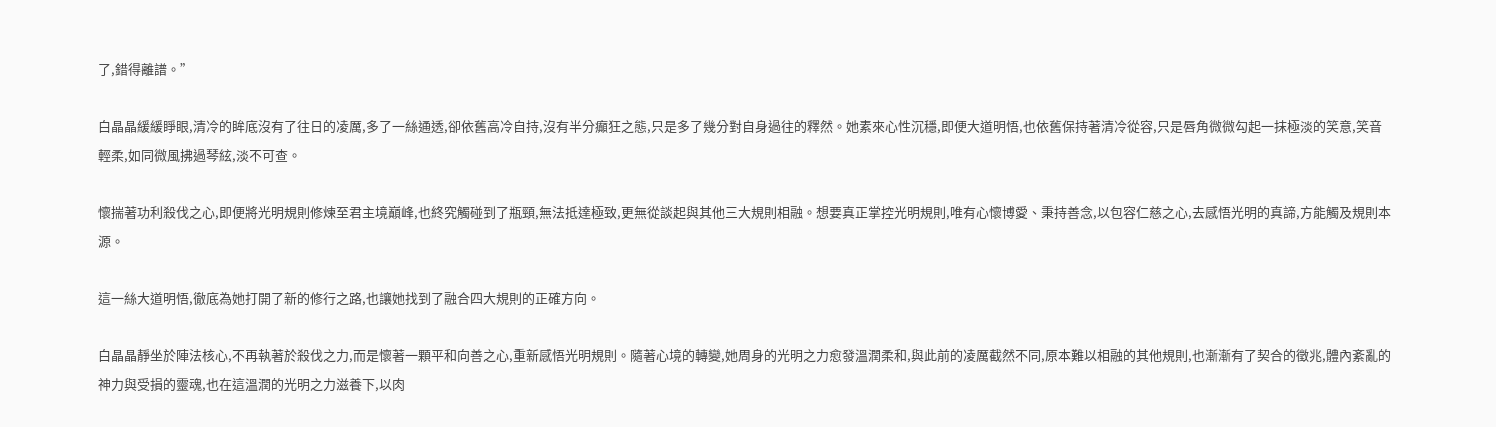了,錯得離譜。”

白晶晶緩緩睜眼,清冷的眸底沒有了往日的凌厲,多了一絲通透,卻依舊高冷自持,沒有半分癲狂之態,只是多了幾分對自身過往的釋然。她素來心性沉穩,即便大道明悟,也依舊保持著清冷從容,只是唇角微微勾起一抹極淡的笑意,笑音輕柔,如同微風拂過琴絃,淡不可查。

懷揣著功利殺伐之心,即便將光明規則修煉至君主境巔峰,也終究觸碰到了瓶頸,無法抵達極致,更無從談起與其他三大規則相融。想要真正掌控光明規則,唯有心懷博愛、秉持善念,以包容仁慈之心,去感悟光明的真諦,方能觸及規則本源。

這一絲大道明悟,徹底為她打開了新的修行之路,也讓她找到了融合四大規則的正確方向。

白晶晶靜坐於陣法核心,不再執著於殺伐之力,而是懷著一顆平和向善之心,重新感悟光明規則。隨著心境的轉變,她周身的光明之力愈發溫潤柔和,與此前的凌厲截然不同,原本難以相融的其他規則,也漸漸有了契合的徵兆,體內紊亂的神力與受損的靈魂,也在這溫潤的光明之力滋養下,以肉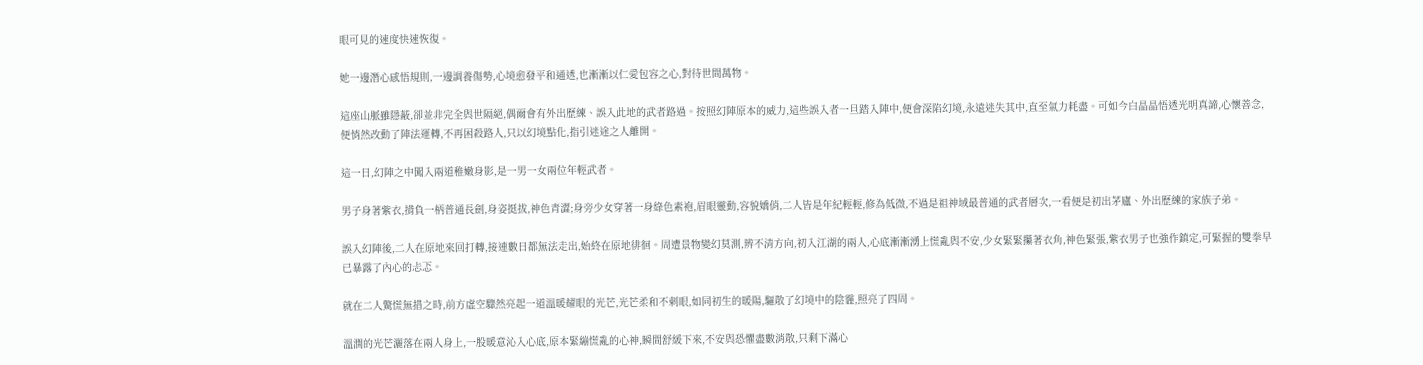眼可見的速度快速恢復。

她一邊潛心感悟規則,一邊調養傷勢,心境愈發平和通透,也漸漸以仁愛包容之心,對待世間萬物。

這座山脈雖隱蔽,卻並非完全與世隔絕,偶爾會有外出歷練、誤入此地的武者路過。按照幻陣原本的威力,這些誤入者一旦踏入陣中,便會深陷幻境,永遠迷失其中,直至氣力耗盡。可如今白晶晶悟透光明真諦,心懷善念,便悄然改動了陣法運轉,不再困殺路人,只以幻境點化,指引迷途之人離開。

這一日,幻陣之中闖入兩道稚嫩身影,是一男一女兩位年輕武者。

男子身著紫衣,揹負一柄普通長劍,身姿挺拔,神色青澀;身旁少女穿著一身綠色素袍,眉眼靈動,容貌嬌俏,二人皆是年紀輕輕,修為低微,不過是祖神域最普通的武者層次,一看便是初出茅廬、外出歷練的家族子弟。

誤入幻陣後,二人在原地來回打轉,接連數日都無法走出,始終在原地徘徊。周遭景物變幻莫測,辨不清方向,初入江湖的兩人,心底漸漸湧上慌亂與不安,少女緊緊攥著衣角,神色緊張,紫衣男子也強作鎮定,可緊握的雙拳早已暴露了內心的忐忑。

就在二人驚慌無措之時,前方虛空驟然亮起一道溫暖耀眼的光芒,光芒柔和不刺眼,如同初生的暖陽,驅散了幻境中的陰霾,照亮了四周。

溫潤的光芒灑落在兩人身上,一股暖意沁入心底,原本緊繃慌亂的心神,瞬間舒緩下來,不安與恐懼盡數消散,只剩下滿心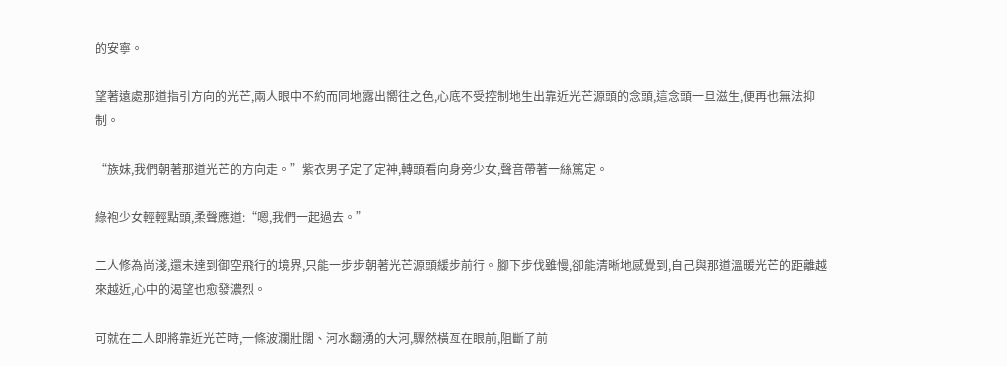的安寧。

望著遠處那道指引方向的光芒,兩人眼中不約而同地露出嚮往之色,心底不受控制地生出靠近光芒源頭的念頭,這念頭一旦滋生,便再也無法抑制。

“族妹,我們朝著那道光芒的方向走。”紫衣男子定了定神,轉頭看向身旁少女,聲音帶著一絲篤定。

綠袍少女輕輕點頭,柔聲應道:“嗯,我們一起過去。”

二人修為尚淺,還未達到御空飛行的境界,只能一步步朝著光芒源頭緩步前行。腳下步伐雖慢,卻能清晰地感覺到,自己與那道溫暖光芒的距離越來越近,心中的渴望也愈發濃烈。

可就在二人即將靠近光芒時,一條波瀾壯闊、河水翻湧的大河,驟然橫亙在眼前,阻斷了前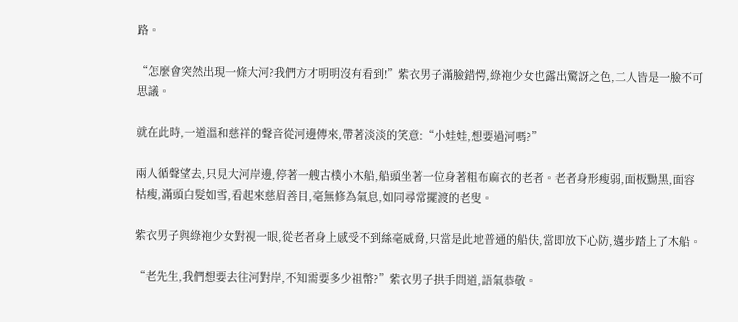路。

“怎麼會突然出現一條大河?我們方才明明沒有看到!”紫衣男子滿臉錯愕,綠袍少女也露出驚訝之色,二人皆是一臉不可思議。

就在此時,一道溫和慈祥的聲音從河邊傳來,帶著淡淡的笑意:“小娃娃,想要過河嗎?”

兩人循聲望去,只見大河岸邊,停著一艘古樸小木船,船頭坐著一位身著粗布麻衣的老者。老者身形瘦弱,面板黝黑,面容枯瘦,滿頭白髮如雪,看起來慈眉善目,毫無修為氣息,如同尋常擺渡的老叟。

紫衣男子與綠袍少女對視一眼,從老者身上感受不到絲毫威脅,只當是此地普通的船伕,當即放下心防,邁步踏上了木船。

“老先生,我們想要去往河對岸,不知需要多少祖幣?”紫衣男子拱手問道,語氣恭敬。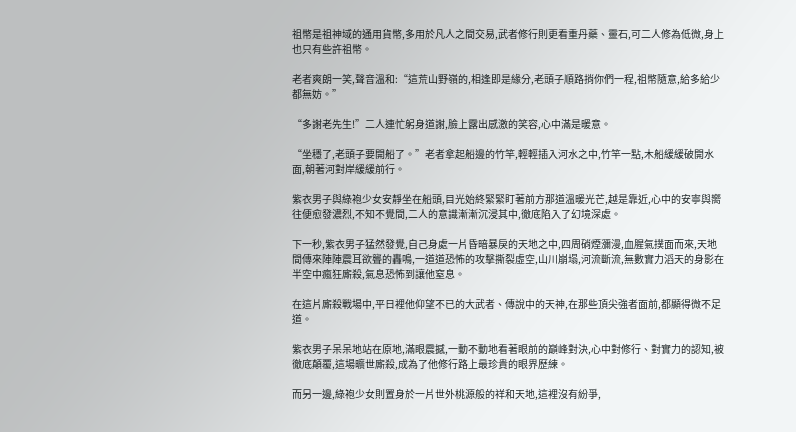祖幣是祖神域的通用貨幣,多用於凡人之間交易,武者修行則更看重丹藥、靈石,可二人修為低微,身上也只有些許祖幣。

老者爽朗一笑,聲音溫和:“這荒山野嶺的,相逢即是緣分,老頭子順路捎你們一程,祖幣隨意,給多給少都無妨。”

“多謝老先生!”二人連忙躬身道謝,臉上露出感激的笑容,心中滿是暖意。

“坐穩了,老頭子要開船了。”老者拿起船邊的竹竿,輕輕插入河水之中,竹竿一點,木船緩緩破開水面,朝著河對岸緩緩前行。

紫衣男子與綠袍少女安靜坐在船頭,目光始終緊緊盯著前方那道溫暖光芒,越是靠近,心中的安寧與嚮往便愈發濃烈,不知不覺間,二人的意識漸漸沉浸其中,徹底陷入了幻境深處。

下一秒,紫衣男子猛然發覺,自己身處一片昏暗暴戾的天地之中,四周硝煙瀰漫,血腥氣撲面而來,天地間傳來陣陣震耳欲聾的轟鳴,一道道恐怖的攻擊撕裂虛空,山川崩塌,河流斷流,無數實力滔天的身影在半空中瘋狂廝殺,氣息恐怖到讓他窒息。

在這片廝殺戰場中,平日裡他仰望不已的大武者、傳說中的天神,在那些頂尖強者面前,都顯得微不足道。

紫衣男子呆呆地站在原地,滿眼震撼,一動不動地看著眼前的巔峰對決,心中對修行、對實力的認知,被徹底顛覆,這場曠世廝殺,成為了他修行路上最珍貴的眼界歷練。

而另一邊,綠袍少女則置身於一片世外桃源般的祥和天地,這裡沒有紛爭,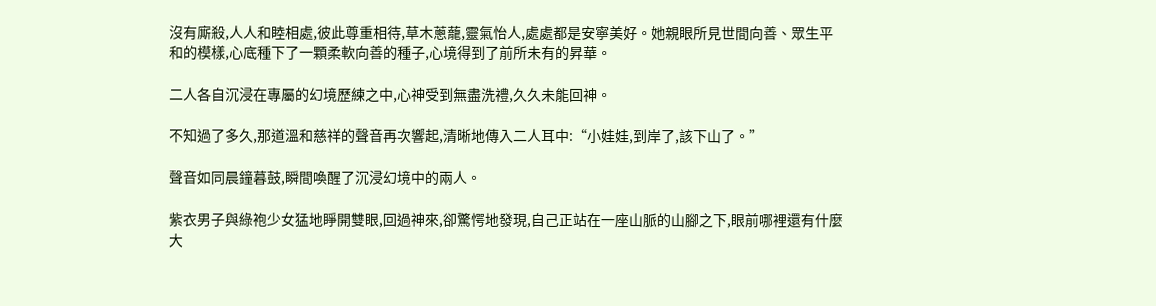沒有廝殺,人人和睦相處,彼此尊重相待,草木蔥蘢,靈氣怡人,處處都是安寧美好。她親眼所見世間向善、眾生平和的模樣,心底種下了一顆柔軟向善的種子,心境得到了前所未有的昇華。

二人各自沉浸在專屬的幻境歷練之中,心神受到無盡洗禮,久久未能回神。

不知過了多久,那道溫和慈祥的聲音再次響起,清晰地傳入二人耳中:“小娃娃,到岸了,該下山了。”

聲音如同晨鐘暮鼓,瞬間喚醒了沉浸幻境中的兩人。

紫衣男子與綠袍少女猛地睜開雙眼,回過神來,卻驚愕地發現,自己正站在一座山脈的山腳之下,眼前哪裡還有什麼大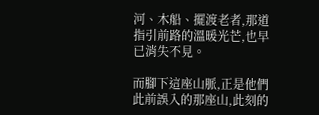河、木船、擺渡老者,那道指引前路的溫暖光芒,也早已消失不見。

而腳下這座山脈,正是他們此前誤入的那座山,此刻的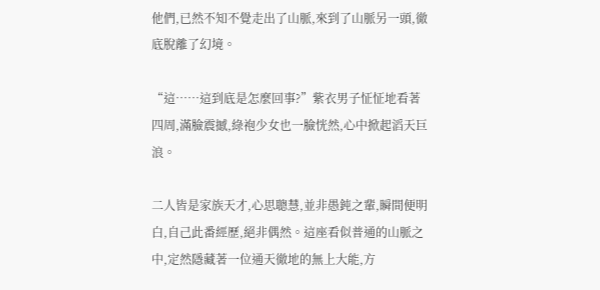他們,已然不知不覺走出了山脈,來到了山脈另一頭,徹底脫離了幻境。

“這……這到底是怎麼回事?”紫衣男子怔怔地看著四周,滿臉震撼,綠袍少女也一臉恍然,心中掀起滔天巨浪。

二人皆是家族天才,心思聰慧,並非愚鈍之輩,瞬間便明白,自己此番經歷,絕非偶然。這座看似普通的山脈之中,定然隱藏著一位通天徹地的無上大能,方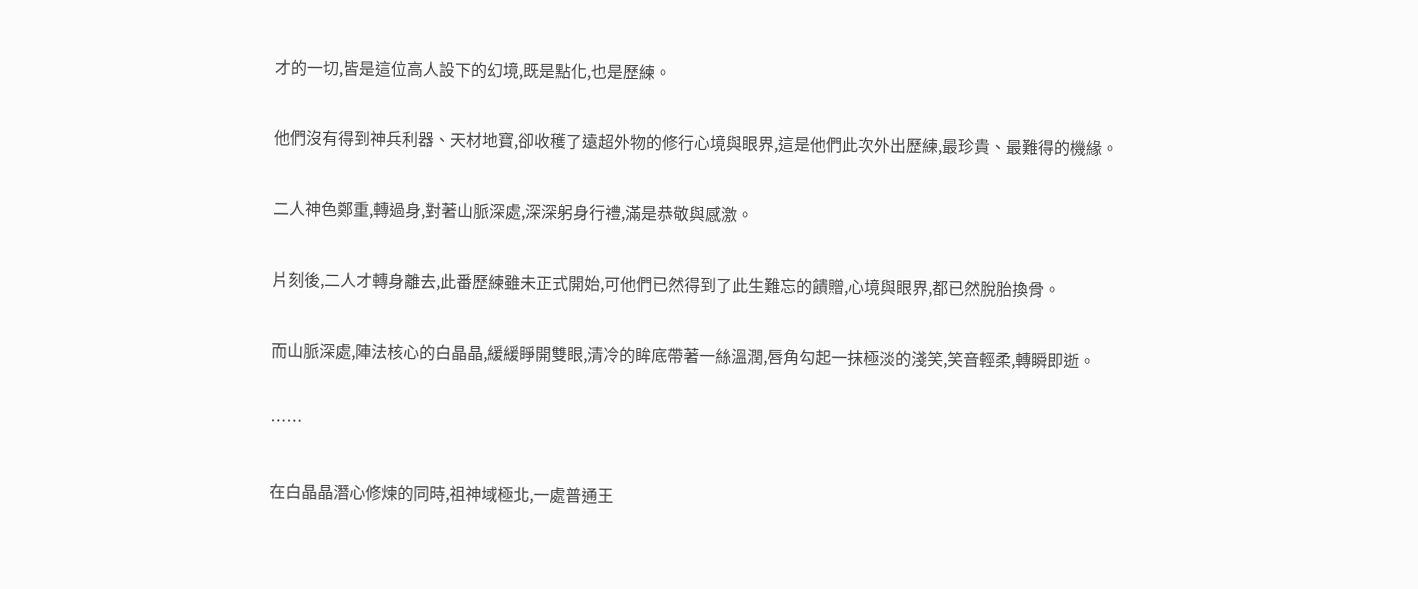才的一切,皆是這位高人設下的幻境,既是點化,也是歷練。

他們沒有得到神兵利器、天材地寶,卻收穫了遠超外物的修行心境與眼界,這是他們此次外出歷練,最珍貴、最難得的機緣。

二人神色鄭重,轉過身,對著山脈深處,深深躬身行禮,滿是恭敬與感激。

片刻後,二人才轉身離去,此番歷練雖未正式開始,可他們已然得到了此生難忘的饋贈,心境與眼界,都已然脫胎換骨。

而山脈深處,陣法核心的白晶晶,緩緩睜開雙眼,清冷的眸底帶著一絲溫潤,唇角勾起一抹極淡的淺笑,笑音輕柔,轉瞬即逝。

……

在白晶晶潛心修煉的同時,祖神域極北,一處普通王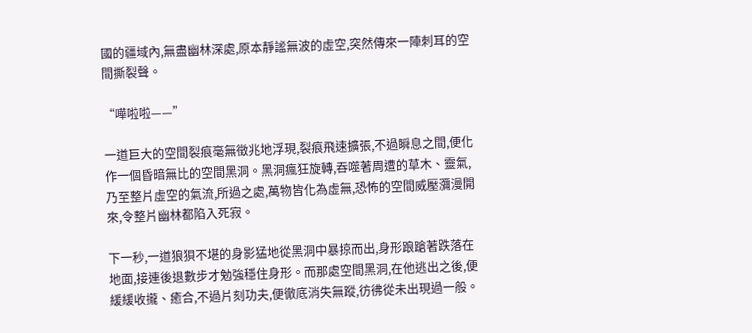國的疆域內,無盡幽林深處,原本靜謐無波的虛空,突然傳來一陣刺耳的空間撕裂聲。

“嘩啦啦——”

一道巨大的空間裂痕毫無徵兆地浮現,裂痕飛速擴張,不過瞬息之間,便化作一個昏暗無比的空間黑洞。黑洞瘋狂旋轉,吞噬著周遭的草木、靈氣,乃至整片虛空的氣流,所過之處,萬物皆化為虛無,恐怖的空間威壓瀰漫開來,令整片幽林都陷入死寂。

下一秒,一道狼狽不堪的身影猛地從黑洞中暴掠而出,身形踉蹌著跌落在地面,接連後退數步才勉強穩住身形。而那處空間黑洞,在他逃出之後,便緩緩收攏、癒合,不過片刻功夫,便徹底消失無蹤,彷彿從未出現過一般。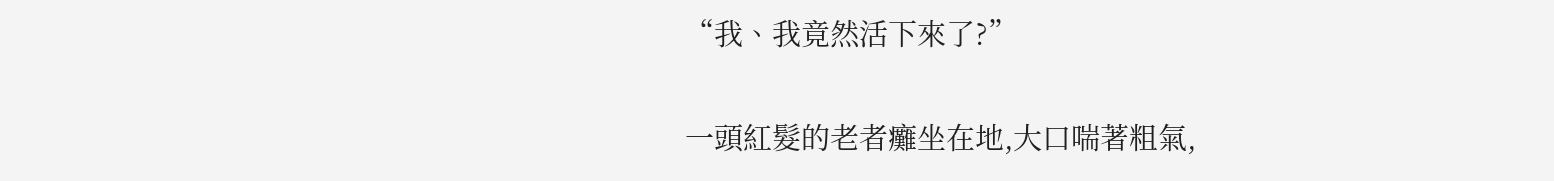“我、我竟然活下來了?”

一頭紅髮的老者癱坐在地,大口喘著粗氣,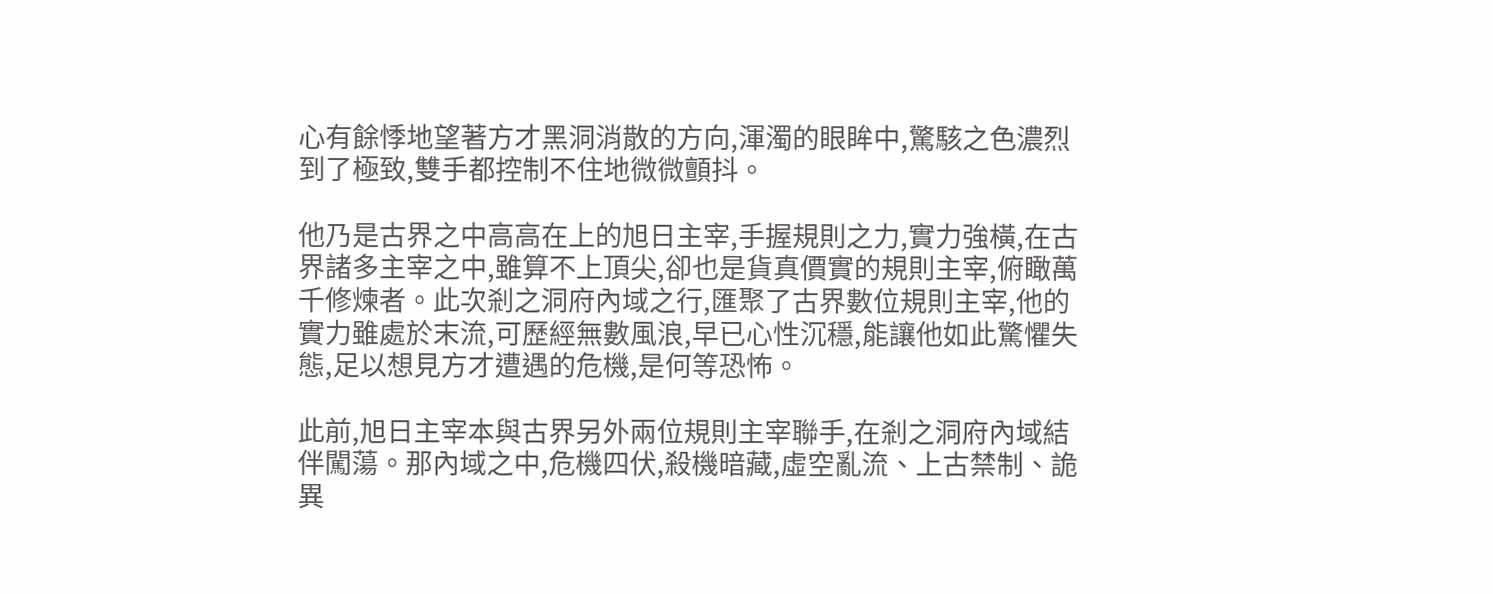心有餘悸地望著方才黑洞消散的方向,渾濁的眼眸中,驚駭之色濃烈到了極致,雙手都控制不住地微微顫抖。

他乃是古界之中高高在上的旭日主宰,手握規則之力,實力強橫,在古界諸多主宰之中,雖算不上頂尖,卻也是貨真價實的規則主宰,俯瞰萬千修煉者。此次剎之洞府內域之行,匯聚了古界數位規則主宰,他的實力雖處於末流,可歷經無數風浪,早已心性沉穩,能讓他如此驚懼失態,足以想見方才遭遇的危機,是何等恐怖。

此前,旭日主宰本與古界另外兩位規則主宰聯手,在剎之洞府內域結伴闖蕩。那內域之中,危機四伏,殺機暗藏,虛空亂流、上古禁制、詭異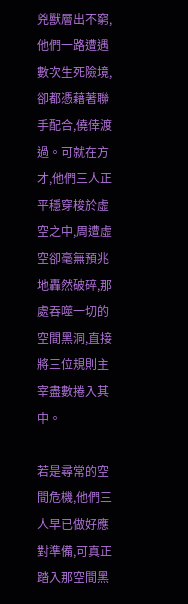兇獸層出不窮,他們一路遭遇數次生死險境,卻都憑藉著聯手配合,僥倖渡過。可就在方才,他們三人正平穩穿梭於虛空之中,周遭虛空卻毫無預兆地轟然破碎,那處吞噬一切的空間黑洞,直接將三位規則主宰盡數捲入其中。

若是尋常的空間危機,他們三人早已做好應對準備,可真正踏入那空間黑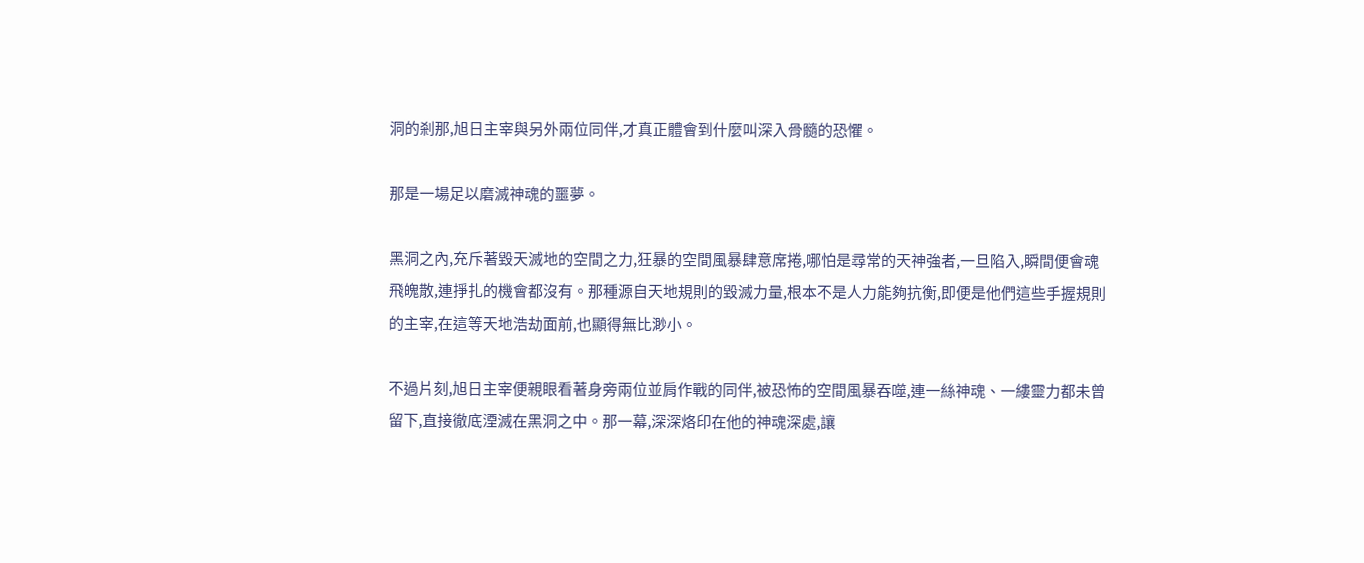洞的剎那,旭日主宰與另外兩位同伴,才真正體會到什麼叫深入骨髓的恐懼。

那是一場足以磨滅神魂的噩夢。

黑洞之內,充斥著毀天滅地的空間之力,狂暴的空間風暴肆意席捲,哪怕是尋常的天神強者,一旦陷入,瞬間便會魂飛魄散,連掙扎的機會都沒有。那種源自天地規則的毀滅力量,根本不是人力能夠抗衡,即便是他們這些手握規則的主宰,在這等天地浩劫面前,也顯得無比渺小。

不過片刻,旭日主宰便親眼看著身旁兩位並肩作戰的同伴,被恐怖的空間風暴吞噬,連一絲神魂、一縷靈力都未曾留下,直接徹底湮滅在黑洞之中。那一幕,深深烙印在他的神魂深處,讓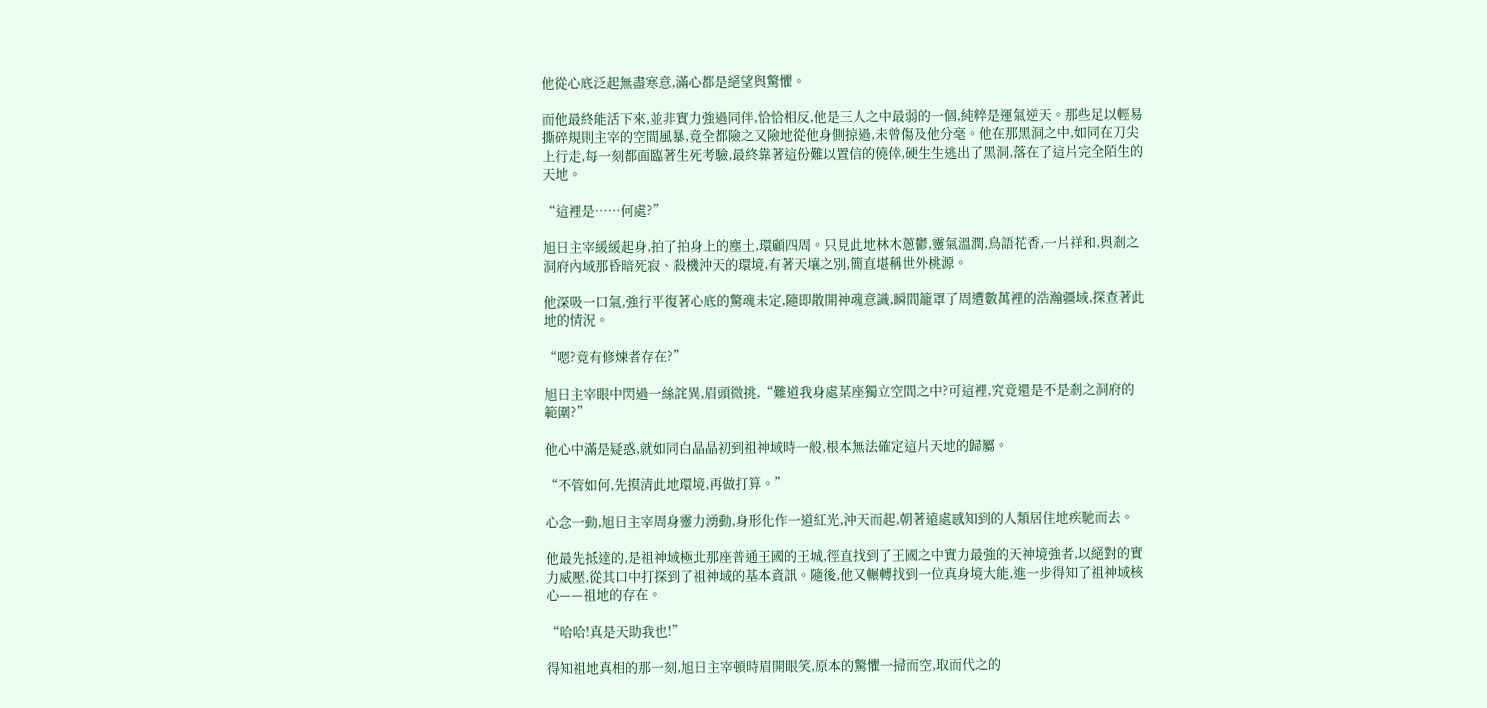他從心底泛起無盡寒意,滿心都是絕望與驚懼。

而他最終能活下來,並非實力強過同伴,恰恰相反,他是三人之中最弱的一個,純粹是運氣逆天。那些足以輕易撕碎規則主宰的空間風暴,竟全都險之又險地從他身側掠過,未曾傷及他分毫。他在那黑洞之中,如同在刀尖上行走,每一刻都面臨著生死考驗,最終靠著這份難以置信的僥倖,硬生生逃出了黑洞,落在了這片完全陌生的天地。

“這裡是……何處?”

旭日主宰緩緩起身,拍了拍身上的塵土,環顧四周。只見此地林木蔥鬱,靈氣溫潤,鳥語花香,一片祥和,與剎之洞府內域那昏暗死寂、殺機沖天的環境,有著天壤之別,簡直堪稱世外桃源。

他深吸一口氣,強行平復著心底的驚魂未定,隨即散開神魂意識,瞬間籠罩了周遭數萬裡的浩瀚疆域,探查著此地的情況。

“嗯?竟有修煉者存在?”

旭日主宰眼中閃過一絲詫異,眉頭微挑,“難道我身處某座獨立空間之中?可這裡,究竟還是不是剎之洞府的範圍?”

他心中滿是疑惑,就如同白晶晶初到祖神域時一般,根本無法確定這片天地的歸屬。

“不管如何,先摸清此地環境,再做打算。”

心念一動,旭日主宰周身靈力湧動,身形化作一道紅光,沖天而起,朝著遠處感知到的人類居住地疾馳而去。

他最先抵達的,是祖神域極北那座普通王國的王城,徑直找到了王國之中實力最強的天神境強者,以絕對的實力威壓,從其口中打探到了祖神域的基本資訊。隨後,他又輾轉找到一位真身境大能,進一步得知了祖神域核心——祖地的存在。

“哈哈!真是天助我也!”

得知祖地真相的那一刻,旭日主宰頓時眉開眼笑,原本的驚懼一掃而空,取而代之的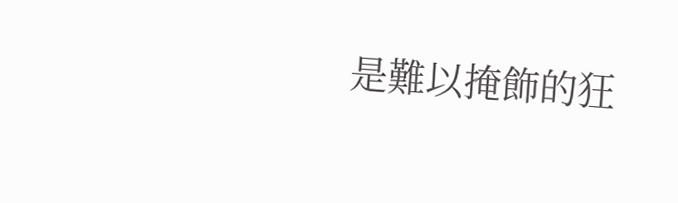是難以掩飾的狂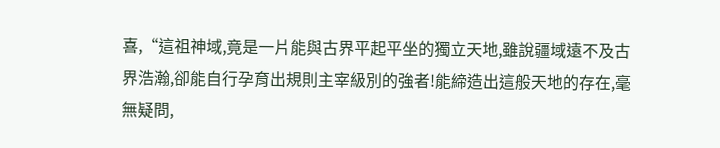喜,“這祖神域,竟是一片能與古界平起平坐的獨立天地,雖說疆域遠不及古界浩瀚,卻能自行孕育出規則主宰級別的強者!能締造出這般天地的存在,毫無疑問,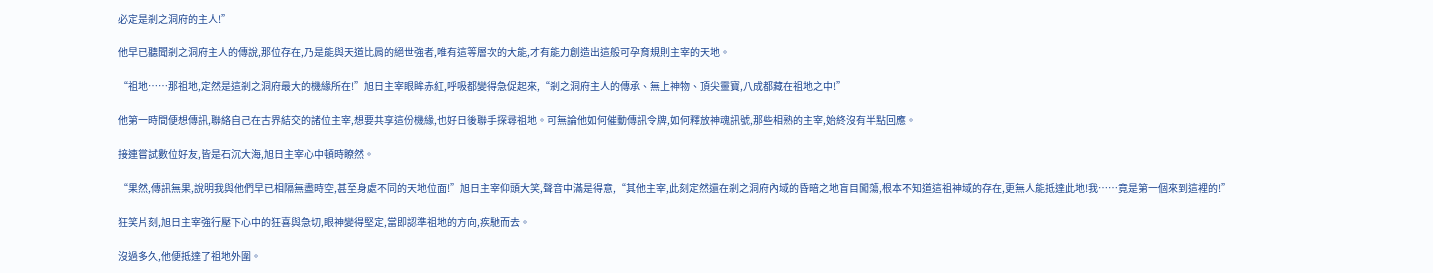必定是剎之洞府的主人!”

他早已聽聞剎之洞府主人的傳說,那位存在,乃是能與天道比肩的絕世強者,唯有這等層次的大能,才有能力創造出這般可孕育規則主宰的天地。

“祖地……那祖地,定然是這剎之洞府最大的機緣所在!”旭日主宰眼眸赤紅,呼吸都變得急促起來,“剎之洞府主人的傳承、無上神物、頂尖靈寶,八成都藏在祖地之中!”

他第一時間便想傳訊,聯絡自己在古界結交的諸位主宰,想要共享這份機緣,也好日後聯手探尋祖地。可無論他如何催動傳訊令牌,如何釋放神魂訊號,那些相熟的主宰,始終沒有半點回應。

接連嘗試數位好友,皆是石沉大海,旭日主宰心中頓時瞭然。

“果然,傳訊無果,說明我與他們早已相隔無盡時空,甚至身處不同的天地位面!”旭日主宰仰頭大笑,聲音中滿是得意,“其他主宰,此刻定然還在剎之洞府內域的昏暗之地盲目闖蕩,根本不知道這祖神域的存在,更無人能抵達此地!我……竟是第一個來到這裡的!”

狂笑片刻,旭日主宰強行壓下心中的狂喜與急切,眼神變得堅定,當即認準祖地的方向,疾馳而去。

沒過多久,他便抵達了祖地外圍。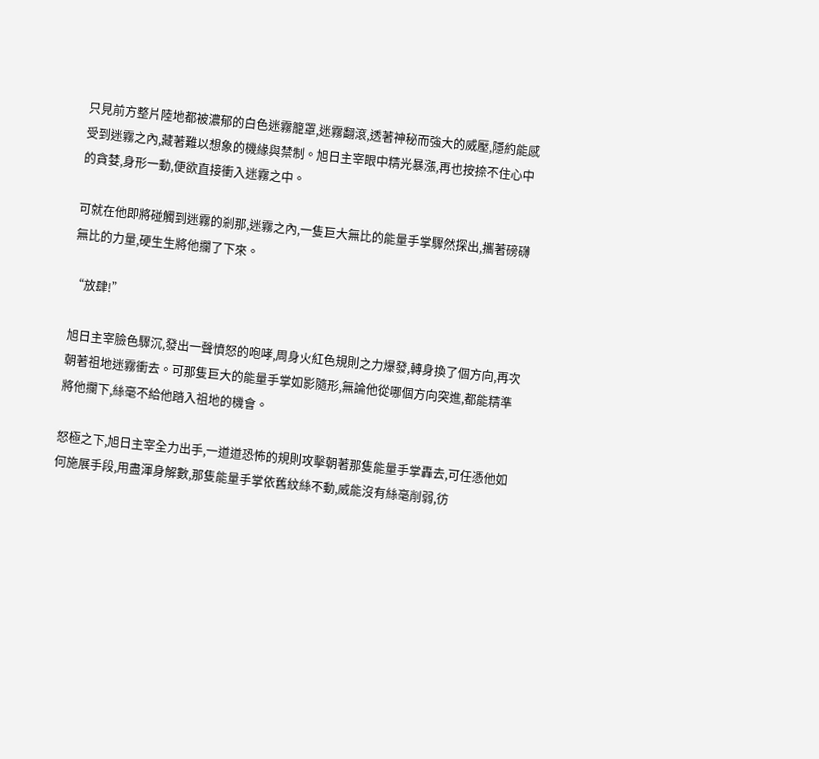只見前方整片陸地都被濃郁的白色迷霧籠罩,迷霧翻滾,透著神秘而強大的威壓,隱約能感受到迷霧之內,藏著難以想象的機緣與禁制。旭日主宰眼中精光暴漲,再也按捺不住心中的貪婪,身形一動,便欲直接衝入迷霧之中。

可就在他即將碰觸到迷霧的剎那,迷霧之內,一隻巨大無比的能量手掌驟然探出,攜著磅礴無比的力量,硬生生將他攔了下來。

“放肆!”

旭日主宰臉色驟沉,發出一聲憤怒的咆哮,周身火紅色規則之力爆發,轉身換了個方向,再次朝著祖地迷霧衝去。可那隻巨大的能量手掌如影隨形,無論他從哪個方向突進,都能精準將他攔下,絲毫不給他踏入祖地的機會。

怒極之下,旭日主宰全力出手,一道道恐怖的規則攻擊朝著那隻能量手掌轟去,可任憑他如何施展手段,用盡渾身解數,那隻能量手掌依舊紋絲不動,威能沒有絲毫削弱,彷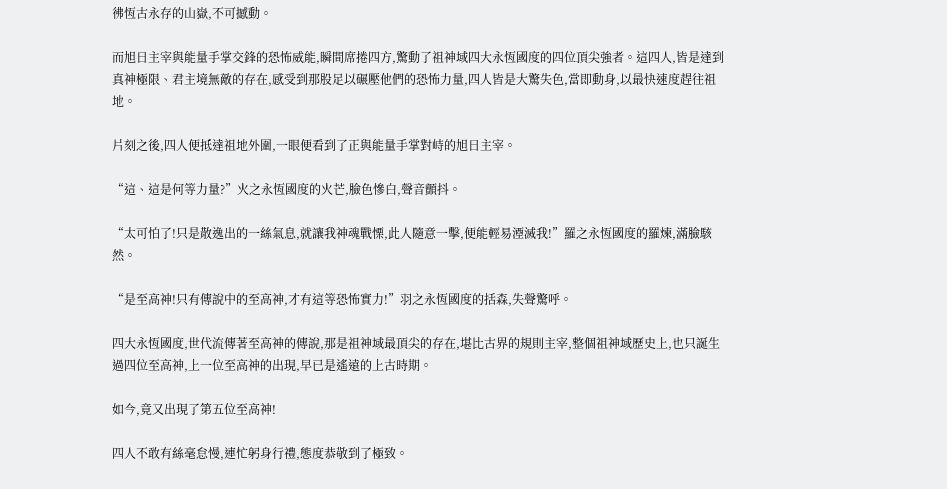彿恆古永存的山嶽,不可撼動。

而旭日主宰與能量手掌交鋒的恐怖威能,瞬間席捲四方,驚動了祖神域四大永恆國度的四位頂尖強者。這四人,皆是達到真神極限、君主境無敵的存在,感受到那股足以碾壓他們的恐怖力量,四人皆是大驚失色,當即動身,以最快速度趕往祖地。

片刻之後,四人便抵達祖地外圍,一眼便看到了正與能量手掌對峙的旭日主宰。

“這、這是何等力量?”火之永恆國度的火芒,臉色慘白,聲音顫抖。

“太可怕了!只是散逸出的一絲氣息,就讓我神魂戰慄,此人隨意一擊,便能輕易湮滅我!”羅之永恆國度的羅煉,滿臉駭然。

“是至高神!只有傳說中的至高神,才有這等恐怖實力!”羽之永恆國度的括森,失聲驚呼。

四大永恆國度,世代流傳著至高神的傳說,那是祖神域最頂尖的存在,堪比古界的規則主宰,整個祖神域歷史上,也只誕生過四位至高神,上一位至高神的出現,早已是遙遠的上古時期。

如今,竟又出現了第五位至高神!

四人不敢有絲毫怠慢,連忙躬身行禮,態度恭敬到了極致。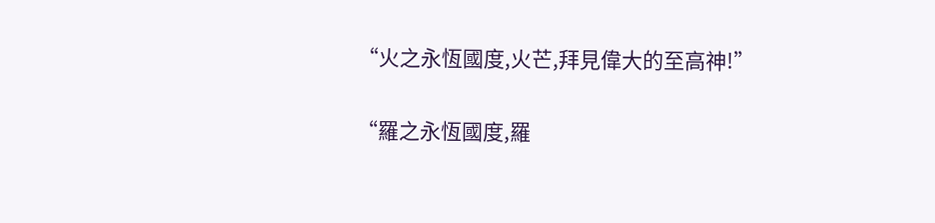“火之永恆國度,火芒,拜見偉大的至高神!”

“羅之永恆國度,羅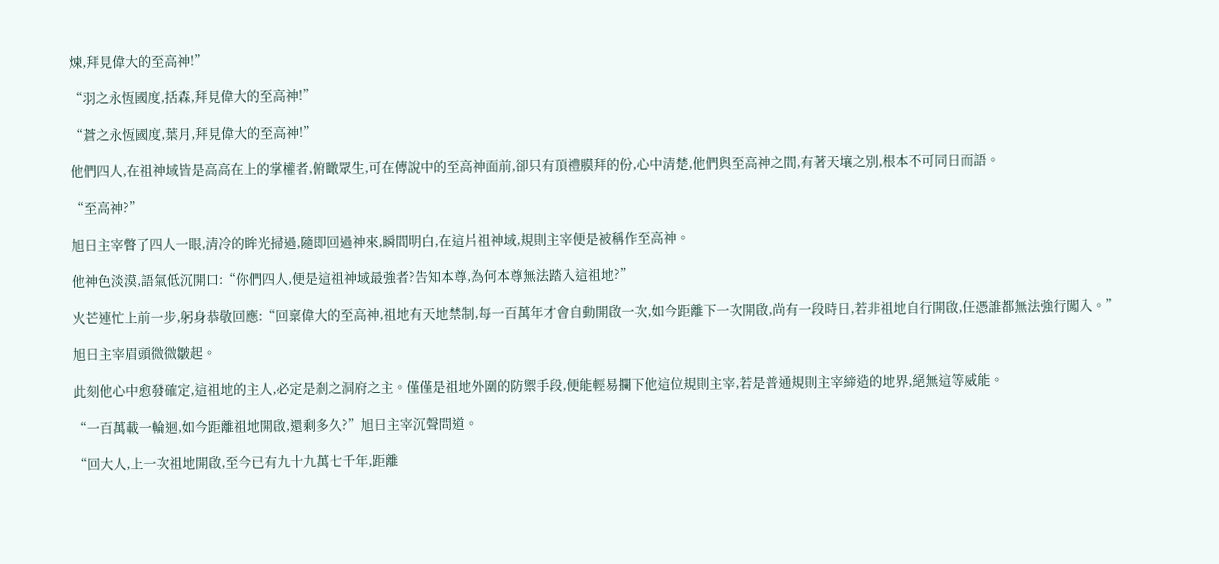煉,拜見偉大的至高神!”

“羽之永恆國度,括森,拜見偉大的至高神!”

“蒼之永恆國度,葉月,拜見偉大的至高神!”

他們四人,在祖神域皆是高高在上的掌權者,俯瞰眾生,可在傳說中的至高神面前,卻只有頂禮膜拜的份,心中清楚,他們與至高神之間,有著天壤之別,根本不可同日而語。

“至高神?”

旭日主宰瞥了四人一眼,清冷的眸光掃過,隨即回過神來,瞬間明白,在這片祖神域,規則主宰便是被稱作至高神。

他神色淡漠,語氣低沉開口:“你們四人,便是這祖神域最強者?告知本尊,為何本尊無法踏入這祖地?”

火芒連忙上前一步,躬身恭敬回應:“回稟偉大的至高神,祖地有天地禁制,每一百萬年才會自動開啟一次,如今距離下一次開啟,尚有一段時日,若非祖地自行開啟,任憑誰都無法強行闖入。”

旭日主宰眉頭微微皺起。

此刻他心中愈發確定,這祖地的主人,必定是剎之洞府之主。僅僅是祖地外圍的防禦手段,便能輕易攔下他這位規則主宰,若是普通規則主宰締造的地界,絕無這等威能。

“一百萬載一輪迴,如今距離祖地開啟,還剩多久?”旭日主宰沉聲問道。

“回大人,上一次祖地開啟,至今已有九十九萬七千年,距離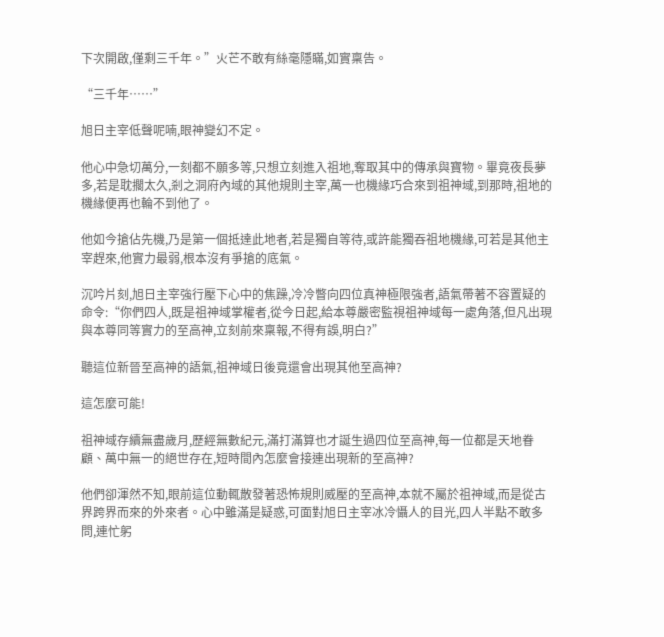下次開啟,僅剩三千年。”火芒不敢有絲毫隱瞞,如實稟告。

“三千年……”

旭日主宰低聲呢喃,眼神變幻不定。

他心中急切萬分,一刻都不願多等,只想立刻進入祖地,奪取其中的傳承與寶物。畢竟夜長夢多,若是耽擱太久,剎之洞府內域的其他規則主宰,萬一也機緣巧合來到祖神域,到那時,祖地的機緣便再也輪不到他了。

他如今搶佔先機,乃是第一個抵達此地者,若是獨自等待,或許能獨吞祖地機緣,可若是其他主宰趕來,他實力最弱,根本沒有爭搶的底氣。

沉吟片刻,旭日主宰強行壓下心中的焦躁,冷冷瞥向四位真神極限強者,語氣帶著不容置疑的命令:“你們四人,既是祖神域掌權者,從今日起,給本尊嚴密監視祖神域每一處角落,但凡出現與本尊同等實力的至高神,立刻前來稟報,不得有誤,明白?”

聽這位新晉至高神的語氣,祖神域日後竟還會出現其他至高神?

這怎麼可能!

祖神域存續無盡歲月,歷經無數紀元,滿打滿算也才誕生過四位至高神,每一位都是天地眷顧、萬中無一的絕世存在,短時間內怎麼會接連出現新的至高神?

他們卻渾然不知,眼前這位動輒散發著恐怖規則威壓的至高神,本就不屬於祖神域,而是從古界跨界而來的外來者。心中雖滿是疑惑,可面對旭日主宰冰冷懾人的目光,四人半點不敢多問,連忙躬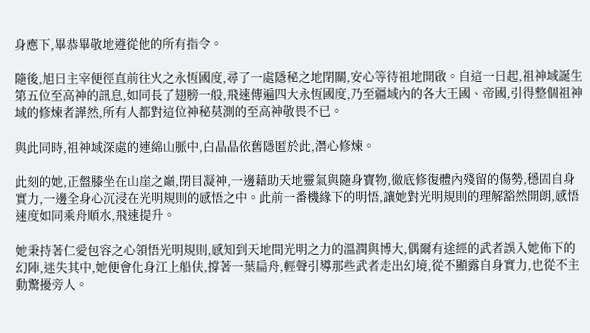身應下,畢恭畢敬地遵從他的所有指令。

隨後,旭日主宰便徑直前往火之永恆國度,尋了一處隱秘之地閉關,安心等待祖地開啟。自這一日起,祖神域誕生第五位至高神的訊息,如同長了翅膀一般,飛速傳遍四大永恆國度,乃至疆域內的各大王國、帝國,引得整個祖神域的修煉者譁然,所有人都對這位神秘莫測的至高神敬畏不已。

與此同時,祖神域深處的連綿山脈中,白晶晶依舊隱匿於此,潛心修煉。

此刻的她,正盤膝坐在山崖之巔,閉目凝神,一邊藉助天地靈氣與隨身寶物,徹底修復體內殘留的傷勢,穩固自身實力,一邊全身心沉浸在光明規則的感悟之中。此前一番機緣下的明悟,讓她對光明規則的理解豁然開朗,感悟速度如同乘舟順水,飛速提升。

她秉持著仁愛包容之心領悟光明規則,感知到天地間光明之力的溫潤與博大,偶爾有途經的武者誤入她佈下的幻陣,迷失其中,她便會化身江上船伕,撐著一葉扁舟,輕聲引導那些武者走出幻境,從不顯露自身實力,也從不主動驚擾旁人。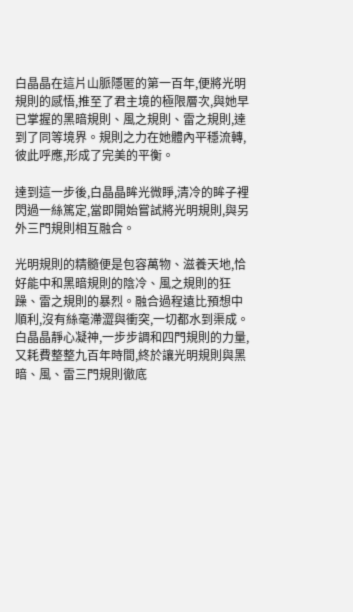白晶晶在這片山脈隱匿的第一百年,便將光明規則的感悟,推至了君主境的極限層次,與她早已掌握的黑暗規則、風之規則、雷之規則,達到了同等境界。規則之力在她體內平穩流轉,彼此呼應,形成了完美的平衡。

達到這一步後,白晶晶眸光微睜,清冷的眸子裡閃過一絲篤定,當即開始嘗試將光明規則,與另外三門規則相互融合。

光明規則的精髓便是包容萬物、滋養天地,恰好能中和黑暗規則的陰冷、風之規則的狂躁、雷之規則的暴烈。融合過程遠比預想中順利,沒有絲毫滯澀與衝突,一切都水到渠成。白晶晶靜心凝神,一步步調和四門規則的力量,又耗費整整九百年時間,終於讓光明規則與黑暗、風、雷三門規則徹底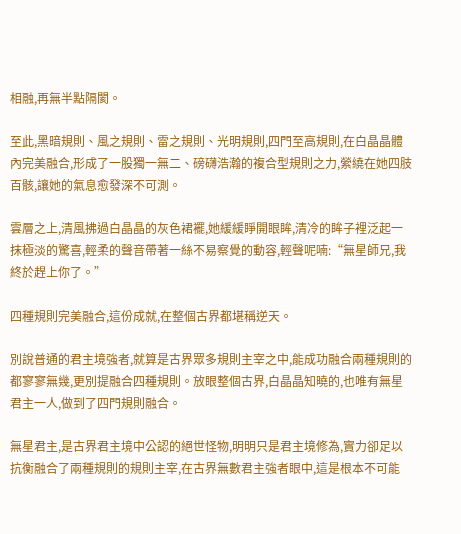相融,再無半點隔閡。

至此,黑暗規則、風之規則、雷之規則、光明規則,四門至高規則,在白晶晶體內完美融合,形成了一股獨一無二、磅礴浩瀚的複合型規則之力,縈繞在她四肢百骸,讓她的氣息愈發深不可測。

雲層之上,清風拂過白晶晶的灰色裙襬,她緩緩睜開眼眸,清冷的眸子裡泛起一抹極淡的驚喜,輕柔的聲音帶著一絲不易察覺的動容,輕聲呢喃:“無星師兄,我終於趕上你了。”

四種規則完美融合,這份成就,在整個古界都堪稱逆天。

別說普通的君主境強者,就算是古界眾多規則主宰之中,能成功融合兩種規則的都寥寥無幾,更別提融合四種規則。放眼整個古界,白晶晶知曉的,也唯有無星君主一人,做到了四門規則融合。

無星君主,是古界君主境中公認的絕世怪物,明明只是君主境修為,實力卻足以抗衡融合了兩種規則的規則主宰,在古界無數君主強者眼中,這是根本不可能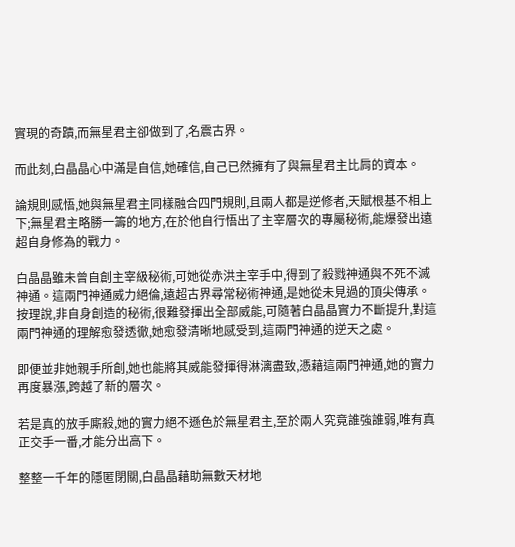實現的奇蹟,而無星君主卻做到了,名震古界。

而此刻,白晶晶心中滿是自信,她確信,自己已然擁有了與無星君主比肩的資本。

論規則感悟,她與無星君主同樣融合四門規則,且兩人都是逆修者,天賦根基不相上下;無星君主略勝一籌的地方,在於他自行悟出了主宰層次的專屬秘術,能爆發出遠超自身修為的戰力。

白晶晶雖未曾自創主宰級秘術,可她從赤洪主宰手中,得到了殺戮神通與不死不滅神通。這兩門神通威力絕倫,遠超古界尋常秘術神通,是她從未見過的頂尖傳承。按理說,非自身創造的秘術,很難發揮出全部威能,可隨著白晶晶實力不斷提升,對這兩門神通的理解愈發透徹,她愈發清晰地感受到,這兩門神通的逆天之處。

即便並非她親手所創,她也能將其威能發揮得淋漓盡致,憑藉這兩門神通,她的實力再度暴漲,跨越了新的層次。

若是真的放手廝殺,她的實力絕不遜色於無星君主,至於兩人究竟誰強誰弱,唯有真正交手一番,才能分出高下。

整整一千年的隱匿閉關,白晶晶藉助無數天材地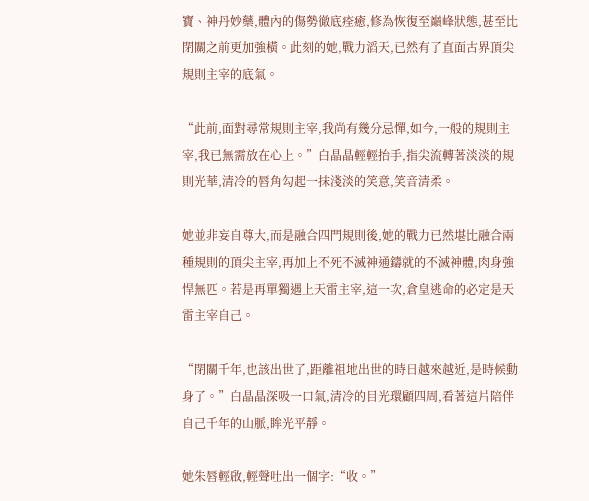寶、神丹妙藥,體內的傷勢徹底痊癒,修為恢復至巔峰狀態,甚至比閉關之前更加強橫。此刻的她,戰力滔天,已然有了直面古界頂尖規則主宰的底氣。

“此前,面對尋常規則主宰,我尚有幾分忌憚,如今,一般的規則主宰,我已無需放在心上。”白晶晶輕輕抬手,指尖流轉著淡淡的規則光華,清冷的唇角勾起一抹淺淡的笑意,笑音清柔。

她並非妄自尊大,而是融合四門規則後,她的戰力已然堪比融合兩種規則的頂尖主宰,再加上不死不滅神通鑄就的不滅神體,肉身強悍無匹。若是再單獨遇上天雷主宰,這一次,倉皇逃命的必定是天雷主宰自己。

“閉關千年,也該出世了,距離祖地出世的時日越來越近,是時候動身了。”白晶晶深吸一口氣,清冷的目光環顧四周,看著這片陪伴自己千年的山脈,眸光平靜。

她朱唇輕啟,輕聲吐出一個字:“收。”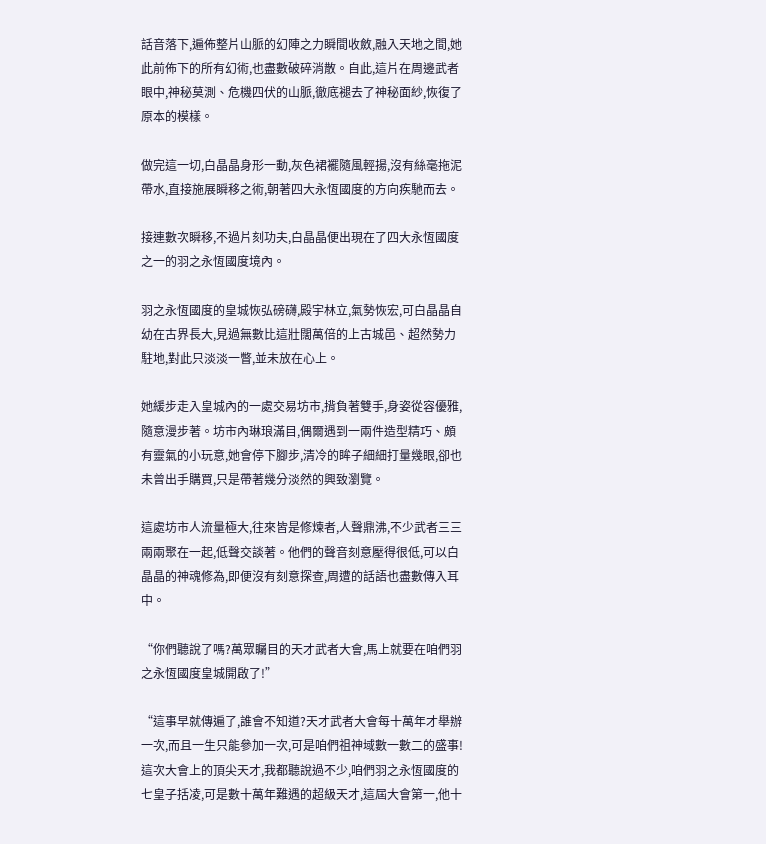話音落下,遍佈整片山脈的幻陣之力瞬間收斂,融入天地之間,她此前佈下的所有幻術,也盡數破碎消散。自此,這片在周邊武者眼中,神秘莫測、危機四伏的山脈,徹底褪去了神秘面紗,恢復了原本的模樣。

做完這一切,白晶晶身形一動,灰色裙襬隨風輕揚,沒有絲毫拖泥帶水,直接施展瞬移之術,朝著四大永恆國度的方向疾馳而去。

接連數次瞬移,不過片刻功夫,白晶晶便出現在了四大永恆國度之一的羽之永恆國度境內。

羽之永恆國度的皇城恢弘磅礴,殿宇林立,氣勢恢宏,可白晶晶自幼在古界長大,見過無數比這壯闊萬倍的上古城邑、超然勢力駐地,對此只淡淡一瞥,並未放在心上。

她緩步走入皇城內的一處交易坊市,揹負著雙手,身姿從容優雅,隨意漫步著。坊市內琳琅滿目,偶爾遇到一兩件造型精巧、頗有靈氣的小玩意,她會停下腳步,清冷的眸子細細打量幾眼,卻也未曾出手購買,只是帶著幾分淡然的興致瀏覽。

這處坊市人流量極大,往來皆是修煉者,人聲鼎沸,不少武者三三兩兩聚在一起,低聲交談著。他們的聲音刻意壓得很低,可以白晶晶的神魂修為,即便沒有刻意探查,周遭的話語也盡數傳入耳中。

“你們聽說了嗎?萬眾矚目的天才武者大會,馬上就要在咱們羽之永恆國度皇城開啟了!”

“這事早就傳遍了,誰會不知道?天才武者大會每十萬年才舉辦一次,而且一生只能參加一次,可是咱們祖神域數一數二的盛事!這次大會上的頂尖天才,我都聽說過不少,咱們羽之永恆國度的七皇子括凌,可是數十萬年難遇的超級天才,這屆大會第一,他十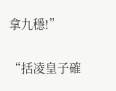拿九穩!”

“括凌皇子確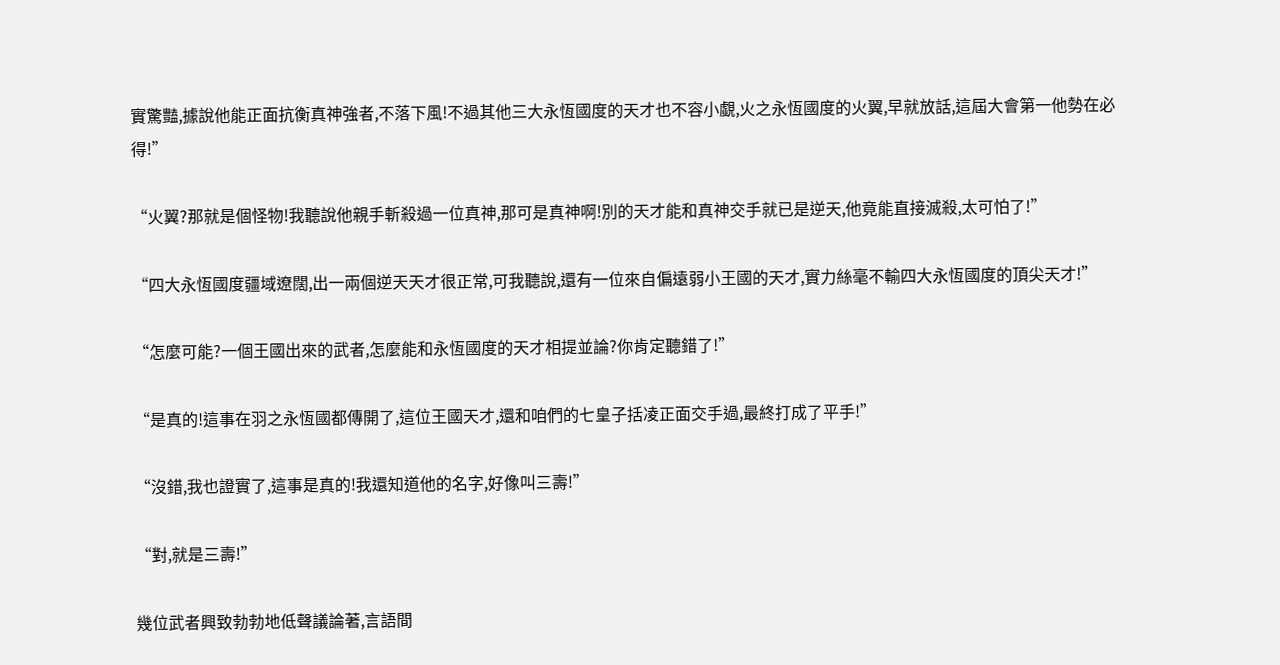實驚豔,據說他能正面抗衡真神強者,不落下風!不過其他三大永恆國度的天才也不容小覷,火之永恆國度的火翼,早就放話,這屆大會第一他勢在必得!”

“火翼?那就是個怪物!我聽說他親手斬殺過一位真神,那可是真神啊!別的天才能和真神交手就已是逆天,他竟能直接滅殺,太可怕了!”

“四大永恆國度疆域遼闊,出一兩個逆天天才很正常,可我聽說,還有一位來自偏遠弱小王國的天才,實力絲毫不輸四大永恆國度的頂尖天才!”

“怎麼可能?一個王國出來的武者,怎麼能和永恆國度的天才相提並論?你肯定聽錯了!”

“是真的!這事在羽之永恆國都傳開了,這位王國天才,還和咱們的七皇子括凌正面交手過,最終打成了平手!”

“沒錯,我也證實了,這事是真的!我還知道他的名字,好像叫三壽!”

“對,就是三壽!”

幾位武者興致勃勃地低聲議論著,言語間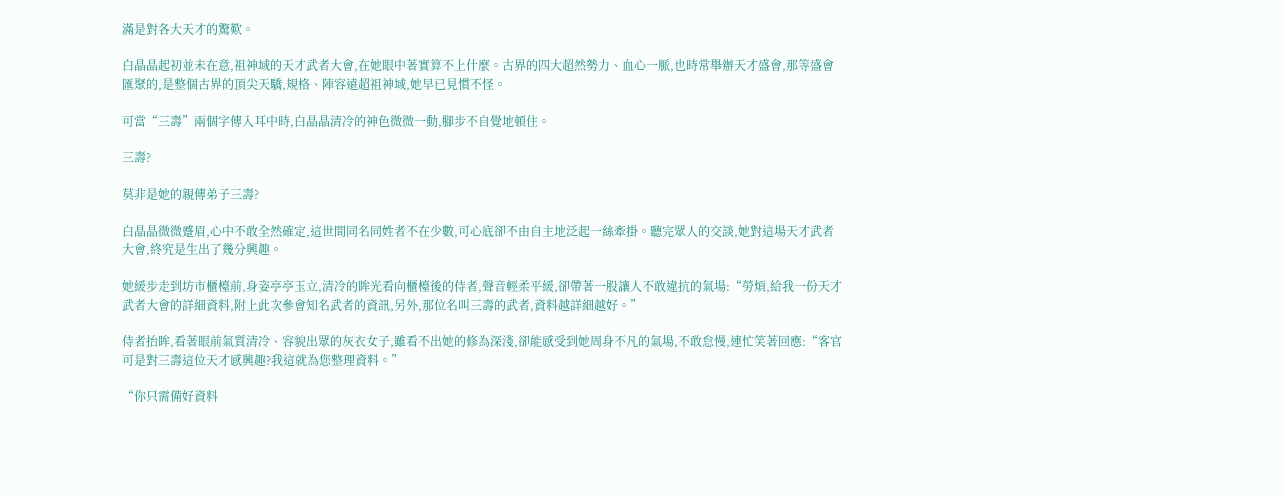滿是對各大天才的驚歎。

白晶晶起初並未在意,祖神域的天才武者大會,在她眼中著實算不上什麼。古界的四大超然勢力、血心一脈,也時常舉辦天才盛會,那等盛會匯聚的,是整個古界的頂尖天驕,規格、陣容遠超祖神域,她早已見慣不怪。

可當“三壽”兩個字傳入耳中時,白晶晶清冷的神色微微一動,腳步不自覺地頓住。

三壽?

莫非是她的親傳弟子三壽?

白晶晶微微蹙眉,心中不敢全然確定,這世間同名同姓者不在少數,可心底卻不由自主地泛起一絲牽掛。聽完眾人的交談,她對這場天才武者大會,終究是生出了幾分興趣。

她緩步走到坊市櫃檯前,身姿亭亭玉立,清冷的眸光看向櫃檯後的侍者,聲音輕柔平緩,卻帶著一股讓人不敢違抗的氣場:“勞煩,給我一份天才武者大會的詳細資料,附上此次參會知名武者的資訊,另外,那位名叫三壽的武者,資料越詳細越好。”

侍者抬眸,看著眼前氣質清冷、容貌出眾的灰衣女子,雖看不出她的修為深淺,卻能感受到她周身不凡的氣場,不敢怠慢,連忙笑著回應:“客官可是對三壽這位天才感興趣?我這就為您整理資料。”

“你只需備好資料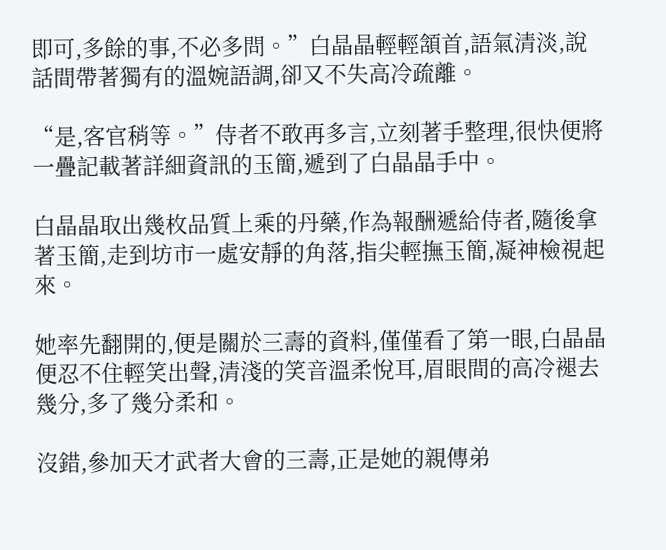即可,多餘的事,不必多問。”白晶晶輕輕頷首,語氣清淡,說話間帶著獨有的溫婉語調,卻又不失高冷疏離。

“是,客官稍等。”侍者不敢再多言,立刻著手整理,很快便將一疊記載著詳細資訊的玉簡,遞到了白晶晶手中。

白晶晶取出幾枚品質上乘的丹藥,作為報酬遞給侍者,隨後拿著玉簡,走到坊市一處安靜的角落,指尖輕撫玉簡,凝神檢視起來。

她率先翻開的,便是關於三壽的資料,僅僅看了第一眼,白晶晶便忍不住輕笑出聲,清淺的笑音溫柔悅耳,眉眼間的高冷褪去幾分,多了幾分柔和。

沒錯,參加天才武者大會的三壽,正是她的親傳弟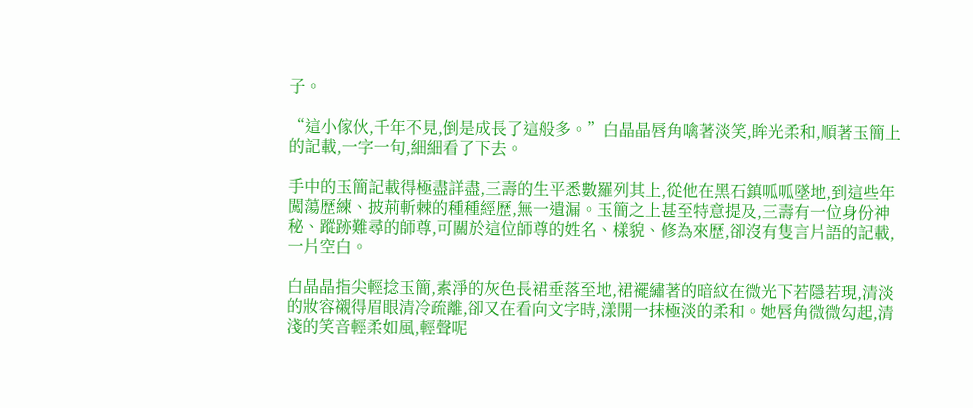子。

“這小傢伙,千年不見,倒是成長了這般多。”白晶晶唇角噙著淡笑,眸光柔和,順著玉簡上的記載,一字一句,細細看了下去。

手中的玉簡記載得極盡詳盡,三壽的生平悉數羅列其上,從他在黑石鎮呱呱墜地,到這些年闖蕩歷練、披荊斬棘的種種經歷,無一遺漏。玉簡之上甚至特意提及,三壽有一位身份神秘、蹤跡難尋的師尊,可關於這位師尊的姓名、樣貌、修為來歷,卻沒有隻言片語的記載,一片空白。

白晶晶指尖輕捻玉簡,素淨的灰色長裙垂落至地,裙襬繡著的暗紋在微光下若隱若現,清淡的妝容襯得眉眼清冷疏離,卻又在看向文字時,漾開一抹極淡的柔和。她唇角微微勾起,清淺的笑音輕柔如風,輕聲呢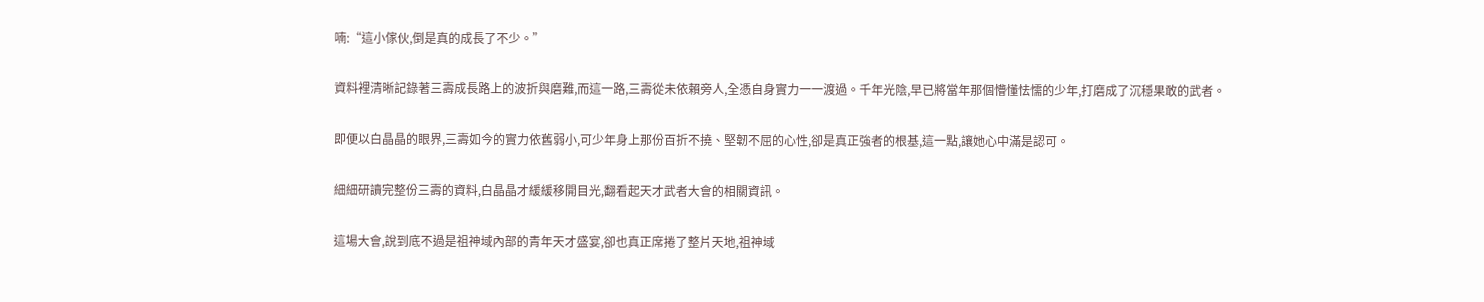喃:“這小傢伙,倒是真的成長了不少。”

資料裡清晰記錄著三壽成長路上的波折與磨難,而這一路,三壽從未依賴旁人,全憑自身實力一一渡過。千年光陰,早已將當年那個懵懂怯懦的少年,打磨成了沉穩果敢的武者。

即便以白晶晶的眼界,三壽如今的實力依舊弱小,可少年身上那份百折不撓、堅韌不屈的心性,卻是真正強者的根基,這一點,讓她心中滿是認可。

細細研讀完整份三壽的資料,白晶晶才緩緩移開目光,翻看起天才武者大會的相關資訊。

這場大會,說到底不過是祖神域內部的青年天才盛宴,卻也真正席捲了整片天地,祖神域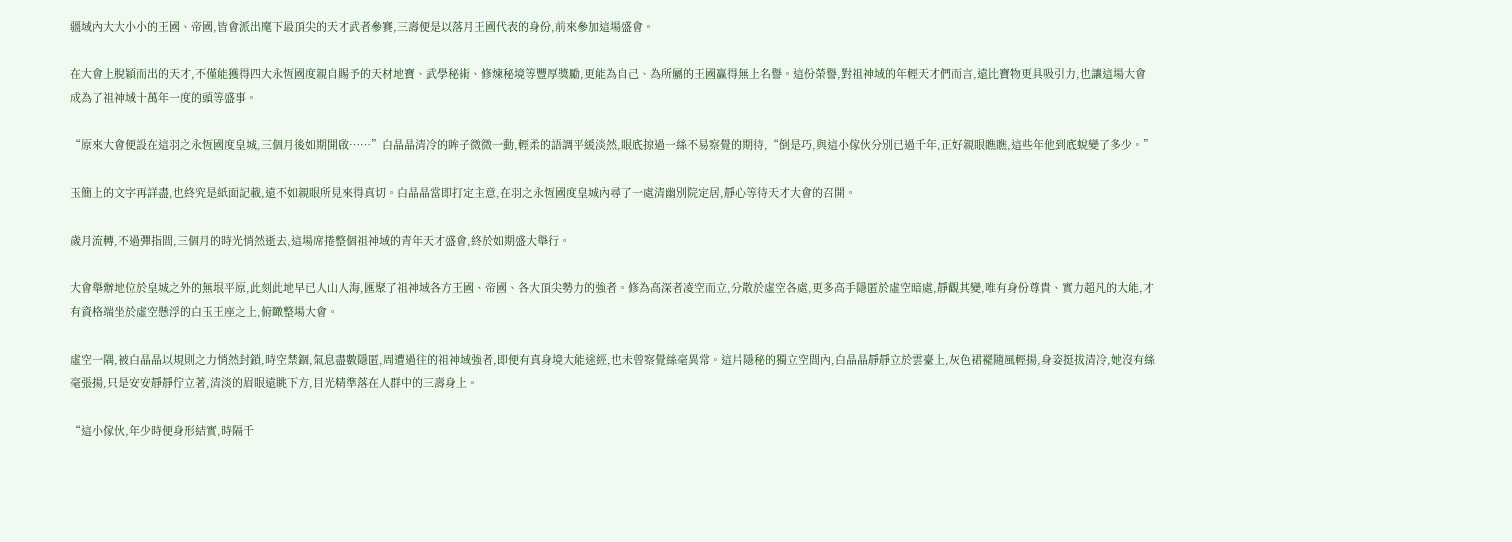疆域內大大小小的王國、帝國,皆會派出麾下最頂尖的天才武者參賽,三壽便是以落月王國代表的身份,前來參加這場盛會。

在大會上脫穎而出的天才,不僅能獲得四大永恆國度親自賜予的天材地寶、武學秘術、修煉秘境等豐厚獎勵,更能為自己、為所屬的王國贏得無上名譽。這份榮譽,對祖神域的年輕天才們而言,遠比寶物更具吸引力,也讓這場大會成為了祖神域十萬年一度的頭等盛事。

“原來大會便設在這羽之永恆國度皇城,三個月後如期開啟……”白晶晶清冷的眸子微微一動,輕柔的語調平緩淡然,眼底掠過一絲不易察覺的期待,“倒是巧,與這小傢伙分別已過千年,正好親眼瞧瞧,這些年他到底蛻變了多少。”

玉簡上的文字再詳盡,也終究是紙面記載,遠不如親眼所見來得真切。白晶晶當即打定主意,在羽之永恆國度皇城內尋了一處清幽別院定居,靜心等待天才大會的召開。

歲月流轉,不過彈指間,三個月的時光悄然逝去,這場席捲整個祖神域的青年天才盛會,終於如期盛大舉行。

大會舉辦地位於皇城之外的無垠平原,此刻此地早已人山人海,匯聚了祖神域各方王國、帝國、各大頂尖勢力的強者。修為高深者凌空而立,分散於虛空各處,更多高手隱匿於虛空暗處,靜觀其變,唯有身份尊貴、實力超凡的大能,才有資格端坐於虛空懸浮的白玉王座之上,俯瞰整場大會。

虛空一隅,被白晶晶以規則之力悄然封鎖,時空禁錮,氣息盡數隱匿,周遭過往的祖神域強者,即便有真身境大能途經,也未曾察覺絲毫異常。這片隱秘的獨立空間內,白晶晶靜靜立於雲臺上,灰色裙襬隨風輕揚,身姿挺拔清冷,她沒有絲毫張揚,只是安安靜靜佇立著,清淡的眉眼遠眺下方,目光精準落在人群中的三壽身上。

“這小傢伙,年少時便身形結實,時隔千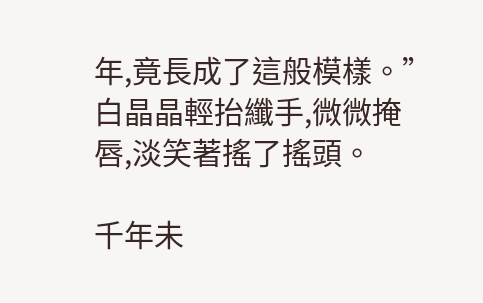年,竟長成了這般模樣。”白晶晶輕抬纖手,微微掩唇,淡笑著搖了搖頭。

千年未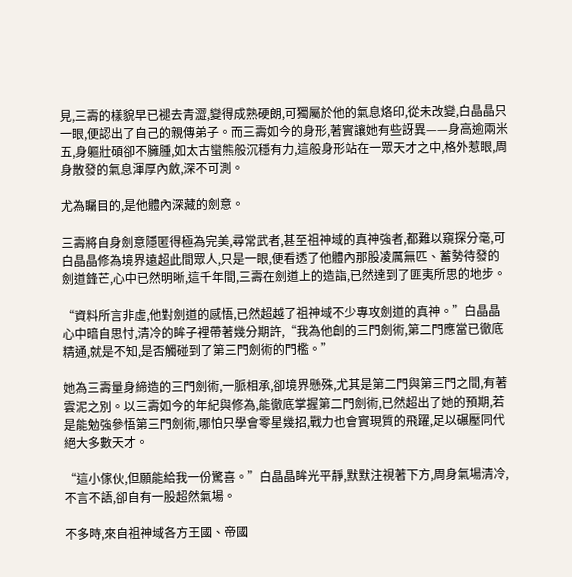見,三壽的樣貌早已褪去青澀,變得成熟硬朗,可獨屬於他的氣息烙印,從未改變,白晶晶只一眼,便認出了自己的親傳弟子。而三壽如今的身形,著實讓她有些訝異——身高逾兩米五,身軀壯碩卻不臃腫,如太古蠻熊般沉穩有力,這般身形站在一眾天才之中,格外惹眼,周身散發的氣息渾厚內斂,深不可測。

尤為矚目的,是他體內深藏的劍意。

三壽將自身劍意隱匿得極為完美,尋常武者,甚至祖神域的真神強者,都難以窺探分毫,可白晶晶修為境界遠超此間眾人,只是一眼,便看透了他體內那股凌厲無匹、蓄勢待發的劍道鋒芒,心中已然明晰,這千年間,三壽在劍道上的造詣,已然達到了匪夷所思的地步。

“資料所言非虛,他對劍道的感悟,已然超越了祖神域不少專攻劍道的真神。”白晶晶心中暗自思忖,清冷的眸子裡帶著幾分期許,“我為他創的三門劍術,第二門應當已徹底精通,就是不知,是否觸碰到了第三門劍術的門檻。”

她為三壽量身締造的三門劍術,一脈相承,卻境界懸殊,尤其是第二門與第三門之間,有著雲泥之別。以三壽如今的年紀與修為,能徹底掌握第二門劍術,已然超出了她的預期,若是能勉強參悟第三門劍術,哪怕只學會零星幾招,戰力也會實現質的飛躍,足以碾壓同代絕大多數天才。

“這小傢伙,但願能給我一份驚喜。”白晶晶眸光平靜,默默注視著下方,周身氣場清冷,不言不語,卻自有一股超然氣場。

不多時,來自祖神域各方王國、帝國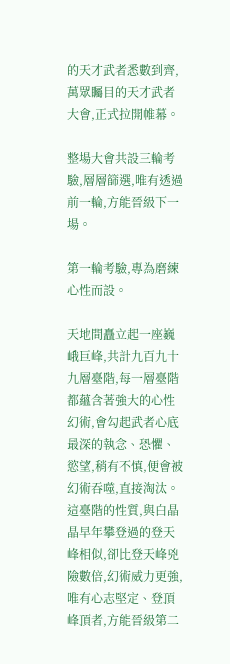的天才武者悉數到齊,萬眾矚目的天才武者大會,正式拉開帷幕。

整場大會共設三輪考驗,層層篩選,唯有透過前一輪,方能晉級下一場。

第一輪考驗,專為磨練心性而設。

天地間矗立起一座巍峨巨峰,共計九百九十九層臺階,每一層臺階都蘊含著強大的心性幻術,會勾起武者心底最深的執念、恐懼、慾望,稍有不慎,便會被幻術吞噬,直接淘汰。這臺階的性質,與白晶晶早年攀登過的登天峰相似,卻比登天峰兇險數倍,幻術威力更強,唯有心志堅定、登頂峰頂者,方能晉級第二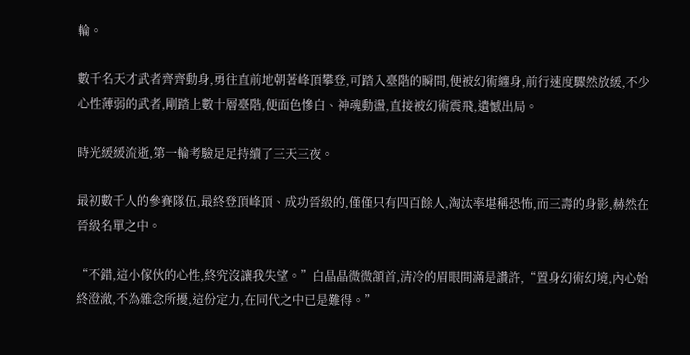輪。

數千名天才武者齊齊動身,勇往直前地朝著峰頂攀登,可踏入臺階的瞬間,便被幻術纏身,前行速度驟然放緩,不少心性薄弱的武者,剛踏上數十層臺階,便面色慘白、神魂動盪,直接被幻術震飛,遺憾出局。

時光緩緩流逝,第一輪考驗足足持續了三天三夜。

最初數千人的參賽隊伍,最終登頂峰頂、成功晉級的,僅僅只有四百餘人,淘汰率堪稱恐怖,而三壽的身影,赫然在晉級名單之中。

“不錯,這小傢伙的心性,終究沒讓我失望。”白晶晶微微頷首,清冷的眉眼間滿是讚許,“置身幻術幻境,內心始終澄澈,不為雜念所擾,這份定力,在同代之中已是難得。”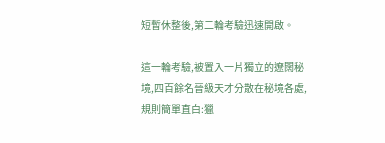短暫休整後,第二輪考驗迅速開啟。

這一輪考驗,被置入一片獨立的遼闊秘境,四百餘名晉級天才分散在秘境各處,規則簡單直白:獵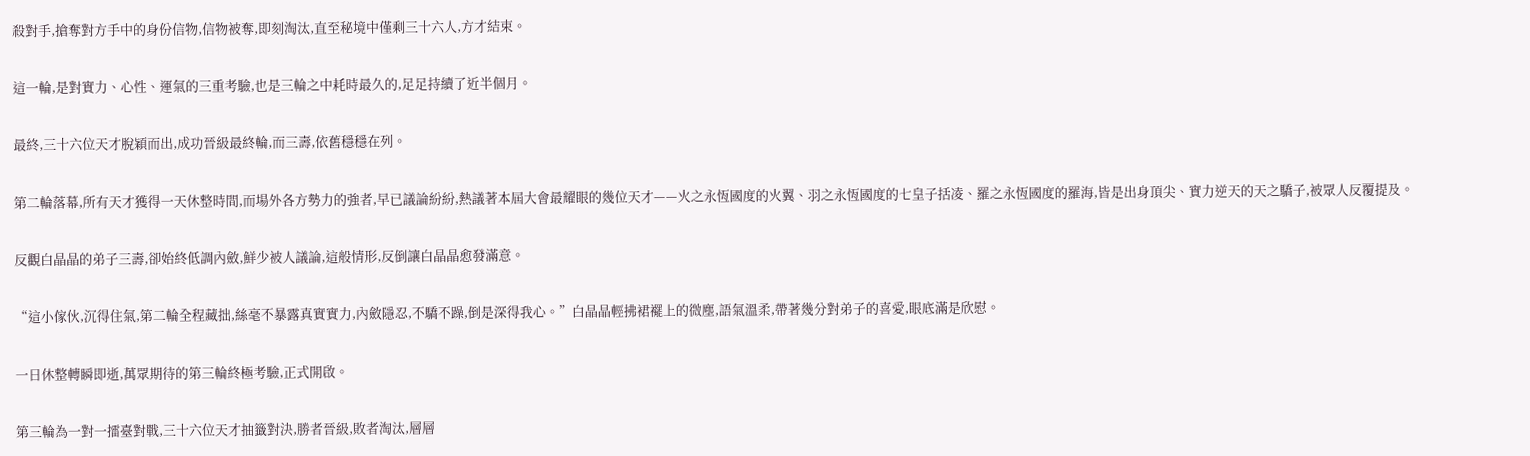殺對手,搶奪對方手中的身份信物,信物被奪,即刻淘汰,直至秘境中僅剩三十六人,方才結束。

這一輪,是對實力、心性、運氣的三重考驗,也是三輪之中耗時最久的,足足持續了近半個月。

最終,三十六位天才脫穎而出,成功晉級最終輪,而三壽,依舊穩穩在列。

第二輪落幕,所有天才獲得一天休整時間,而場外各方勢力的強者,早已議論紛紛,熱議著本屆大會最耀眼的幾位天才——火之永恆國度的火翼、羽之永恆國度的七皇子括凌、羅之永恆國度的羅海,皆是出身頂尖、實力逆天的天之驕子,被眾人反覆提及。

反觀白晶晶的弟子三壽,卻始終低調內斂,鮮少被人議論,這般情形,反倒讓白晶晶愈發滿意。

“這小傢伙,沉得住氣,第二輪全程藏拙,絲毫不暴露真實實力,內斂隱忍,不驕不躁,倒是深得我心。”白晶晶輕拂裙襬上的微塵,語氣溫柔,帶著幾分對弟子的喜愛,眼底滿是欣慰。

一日休整轉瞬即逝,萬眾期待的第三輪終極考驗,正式開啟。

第三輪為一對一擂臺對戰,三十六位天才抽籤對決,勝者晉級,敗者淘汰,層層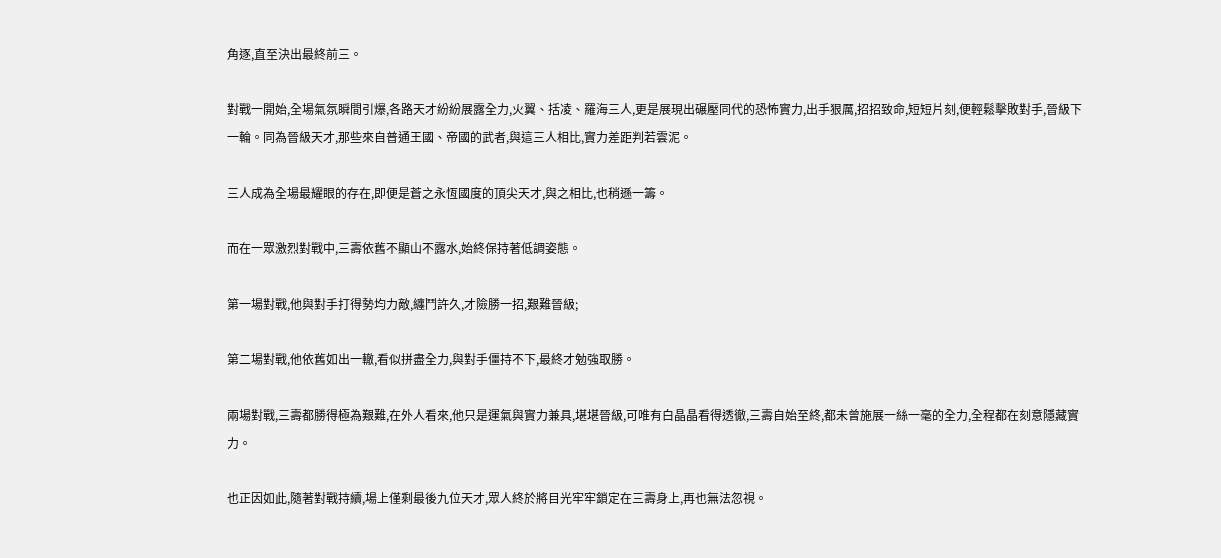角逐,直至決出最終前三。

對戰一開始,全場氣氛瞬間引爆,各路天才紛紛展露全力,火翼、括凌、羅海三人,更是展現出碾壓同代的恐怖實力,出手狠厲,招招致命,短短片刻,便輕鬆擊敗對手,晉級下一輪。同為晉級天才,那些來自普通王國、帝國的武者,與這三人相比,實力差距判若雲泥。

三人成為全場最耀眼的存在,即便是蒼之永恆國度的頂尖天才,與之相比,也稍遜一籌。

而在一眾激烈對戰中,三壽依舊不顯山不露水,始終保持著低調姿態。

第一場對戰,他與對手打得勢均力敵,纏鬥許久,才險勝一招,艱難晉級;

第二場對戰,他依舊如出一轍,看似拼盡全力,與對手僵持不下,最終才勉強取勝。

兩場對戰,三壽都勝得極為艱難,在外人看來,他只是運氣與實力兼具,堪堪晉級,可唯有白晶晶看得透徹,三壽自始至終,都未曾施展一絲一毫的全力,全程都在刻意隱藏實力。

也正因如此,隨著對戰持續,場上僅剩最後九位天才,眾人終於將目光牢牢鎖定在三壽身上,再也無法忽視。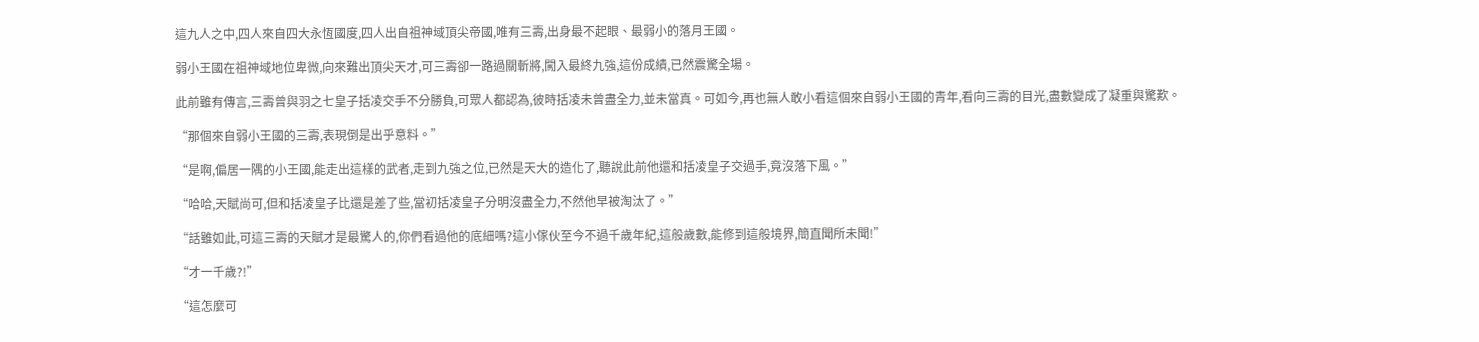這九人之中,四人來自四大永恆國度,四人出自祖神域頂尖帝國,唯有三壽,出身最不起眼、最弱小的落月王國。

弱小王國在祖神域地位卑微,向來難出頂尖天才,可三壽卻一路過關斬將,闖入最終九強,這份成績,已然震驚全場。

此前雖有傳言,三壽曾與羽之七皇子括凌交手不分勝負,可眾人都認為,彼時括凌未曾盡全力,並未當真。可如今,再也無人敢小看這個來自弱小王國的青年,看向三壽的目光,盡數變成了凝重與驚歎。

“那個來自弱小王國的三壽,表現倒是出乎意料。”

“是啊,偏居一隅的小王國,能走出這樣的武者,走到九強之位,已然是天大的造化了,聽說此前他還和括凌皇子交過手,竟沒落下風。”

“哈哈,天賦尚可,但和括凌皇子比還是差了些,當初括凌皇子分明沒盡全力,不然他早被淘汰了。”

“話雖如此,可這三壽的天賦才是最驚人的,你們看過他的底細嗎?這小傢伙至今不過千歲年紀,這般歲數,能修到這般境界,簡直聞所未聞!”

“才一千歲?!”

“這怎麼可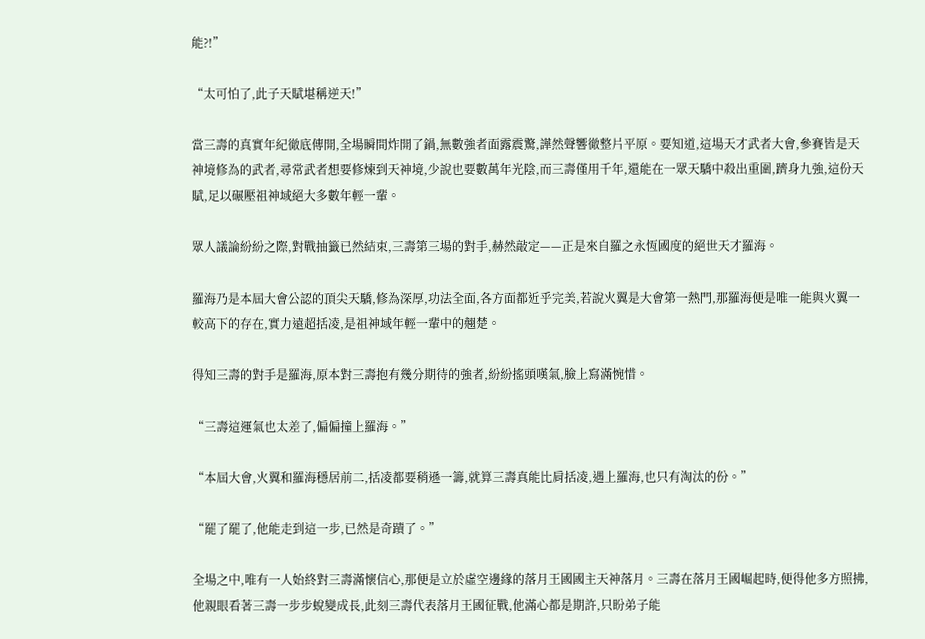能?!”

“太可怕了,此子天賦堪稱逆天!”

當三壽的真實年紀徹底傳開,全場瞬間炸開了鍋,無數強者面露震驚,譁然聲響徹整片平原。要知道,這場天才武者大會,參賽皆是天神境修為的武者,尋常武者想要修煉到天神境,少說也要數萬年光陰,而三壽僅用千年,還能在一眾天驕中殺出重圍,躋身九強,這份天賦,足以碾壓祖神域絕大多數年輕一輩。

眾人議論紛紛之際,對戰抽籤已然結束,三壽第三場的對手,赫然敲定——正是來自羅之永恆國度的絕世天才羅海。

羅海乃是本屆大會公認的頂尖天驕,修為深厚,功法全面,各方面都近乎完美,若說火翼是大會第一熱門,那羅海便是唯一能與火翼一較高下的存在,實力遠超括凌,是祖神域年輕一輩中的翹楚。

得知三壽的對手是羅海,原本對三壽抱有幾分期待的強者,紛紛搖頭嘆氣,臉上寫滿惋惜。

“三壽這運氣也太差了,偏偏撞上羅海。”

“本屆大會,火翼和羅海穩居前二,括凌都要稍遜一籌,就算三壽真能比肩括凌,遇上羅海,也只有淘汰的份。”

“罷了罷了,他能走到這一步,已然是奇蹟了。”

全場之中,唯有一人始終對三壽滿懷信心,那便是立於虛空邊緣的落月王國國主天神落月。三壽在落月王國崛起時,便得他多方照拂,他親眼看著三壽一步步蛻變成長,此刻三壽代表落月王國征戰,他滿心都是期許,只盼弟子能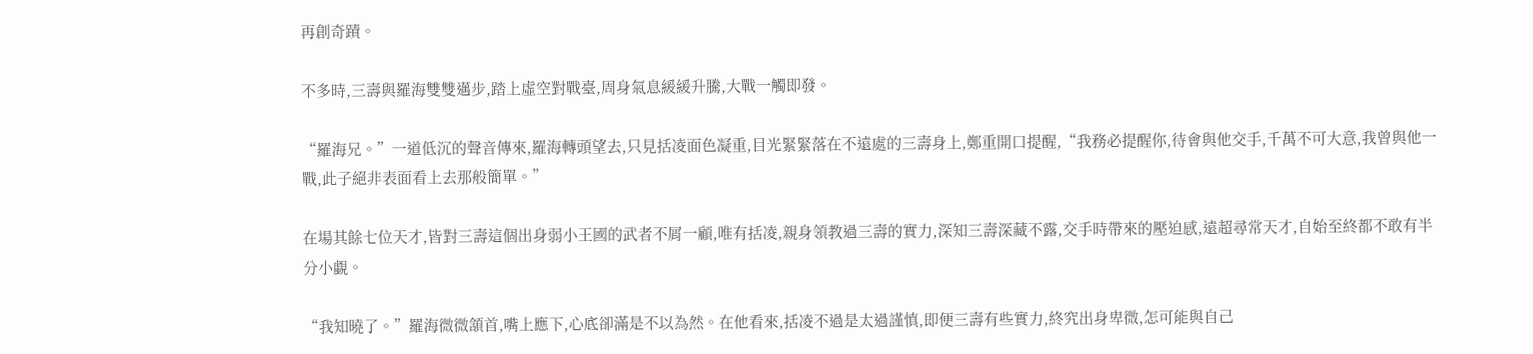再創奇蹟。

不多時,三壽與羅海雙雙邁步,踏上虛空對戰臺,周身氣息緩緩升騰,大戰一觸即發。

“羅海兄。”一道低沉的聲音傳來,羅海轉頭望去,只見括凌面色凝重,目光緊緊落在不遠處的三壽身上,鄭重開口提醒,“我務必提醒你,待會與他交手,千萬不可大意,我曾與他一戰,此子絕非表面看上去那般簡單。”

在場其餘七位天才,皆對三壽這個出身弱小王國的武者不屑一顧,唯有括凌,親身領教過三壽的實力,深知三壽深藏不露,交手時帶來的壓迫感,遠超尋常天才,自始至終都不敢有半分小覷。

“我知曉了。”羅海微微頷首,嘴上應下,心底卻滿是不以為然。在他看來,括凌不過是太過謹慎,即便三壽有些實力,終究出身卑微,怎可能與自己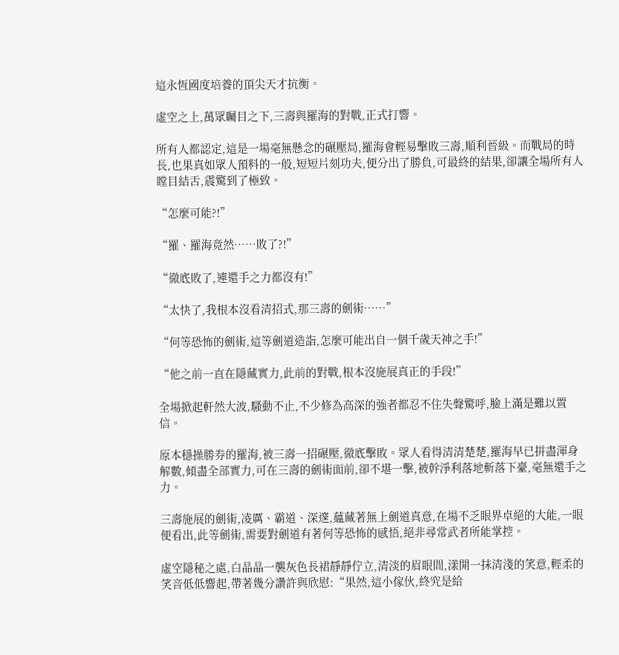這永恆國度培養的頂尖天才抗衡。

虛空之上,萬眾矚目之下,三壽與羅海的對戰,正式打響。

所有人都認定,這是一場毫無懸念的碾壓局,羅海會輕易擊敗三壽,順利晉級。而戰局的時長,也果真如眾人預料的一般,短短片刻功夫,便分出了勝負,可最終的結果,卻讓全場所有人瞠目結舌,震驚到了極致。

“怎麼可能?!”

“羅、羅海竟然……敗了?!”

“徹底敗了,連還手之力都沒有!”

“太快了,我根本沒看清招式,那三壽的劍術……”

“何等恐怖的劍術,這等劍道造詣,怎麼可能出自一個千歲天神之手!”

“他之前一直在隱藏實力,此前的對戰,根本沒施展真正的手段!”

全場掀起軒然大波,騷動不止,不少修為高深的強者都忍不住失聲驚呼,臉上滿是難以置信。

原本穩操勝券的羅海,被三壽一招碾壓,徹底擊敗。眾人看得清清楚楚,羅海早已拼盡渾身解數,傾盡全部實力,可在三壽的劍術面前,卻不堪一擊,被幹淨利落地斬落下臺,毫無還手之力。

三壽施展的劍術,凌厲、霸道、深邃,蘊藏著無上劍道真意,在場不乏眼界卓絕的大能,一眼便看出,此等劍術,需要對劍道有著何等恐怖的感悟,絕非尋常武者所能掌控。

虛空隱秘之處,白晶晶一襲灰色長裙靜靜佇立,清淡的眉眼間,漾開一抹清淺的笑意,輕柔的笑音低低響起,帶著幾分讚許與欣慰:“果然,這小傢伙,終究是給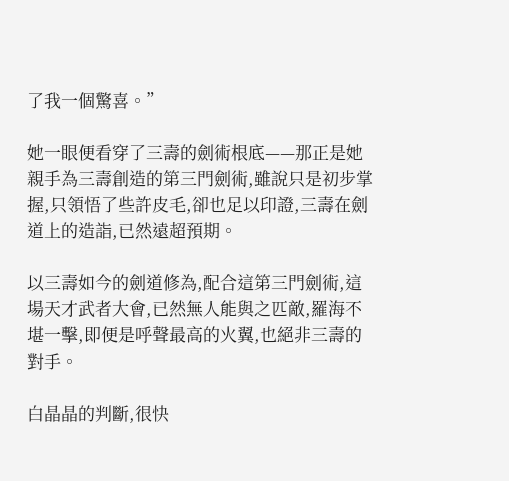了我一個驚喜。”

她一眼便看穿了三壽的劍術根底——那正是她親手為三壽創造的第三門劍術,雖說只是初步掌握,只領悟了些許皮毛,卻也足以印證,三壽在劍道上的造詣,已然遠超預期。

以三壽如今的劍道修為,配合這第三門劍術,這場天才武者大會,已然無人能與之匹敵,羅海不堪一擊,即便是呼聲最高的火翼,也絕非三壽的對手。

白晶晶的判斷,很快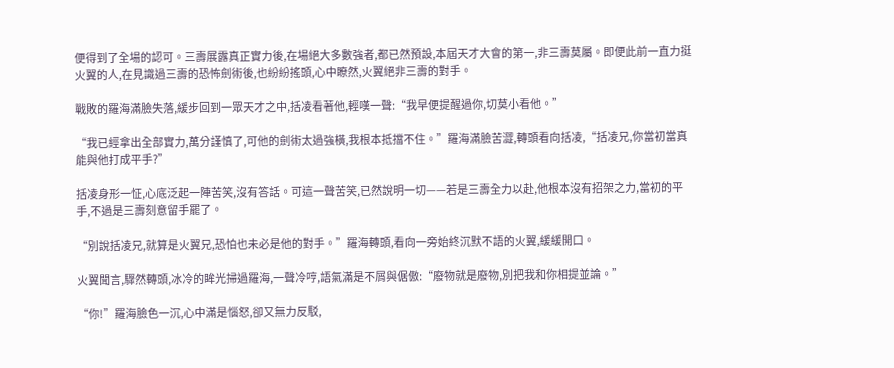便得到了全場的認可。三壽展露真正實力後,在場絕大多數強者,都已然預設,本屆天才大會的第一,非三壽莫屬。即便此前一直力挺火翼的人,在見識過三壽的恐怖劍術後,也紛紛搖頭,心中瞭然,火翼絕非三壽的對手。

戰敗的羅海滿臉失落,緩步回到一眾天才之中,括凌看著他,輕嘆一聲:“我早便提醒過你,切莫小看他。”

“我已經拿出全部實力,萬分謹慎了,可他的劍術太過強橫,我根本抵擋不住。”羅海滿臉苦澀,轉頭看向括凌,“括凌兄,你當初當真能與他打成平手?”

括凌身形一怔,心底泛起一陣苦笑,沒有答話。可這一聲苦笑,已然說明一切——若是三壽全力以赴,他根本沒有招架之力,當初的平手,不過是三壽刻意留手罷了。

“別說括凌兄,就算是火翼兄,恐怕也未必是他的對手。”羅海轉頭,看向一旁始終沉默不語的火翼,緩緩開口。

火翼聞言,驟然轉頭,冰冷的眸光掃過羅海,一聲冷哼,語氣滿是不屑與倨傲:“廢物就是廢物,別把我和你相提並論。”

“你!”羅海臉色一沉,心中滿是惱怒,卻又無力反駁,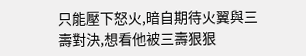只能壓下怒火,暗自期待火翼與三壽對決,想看他被三壽狠狠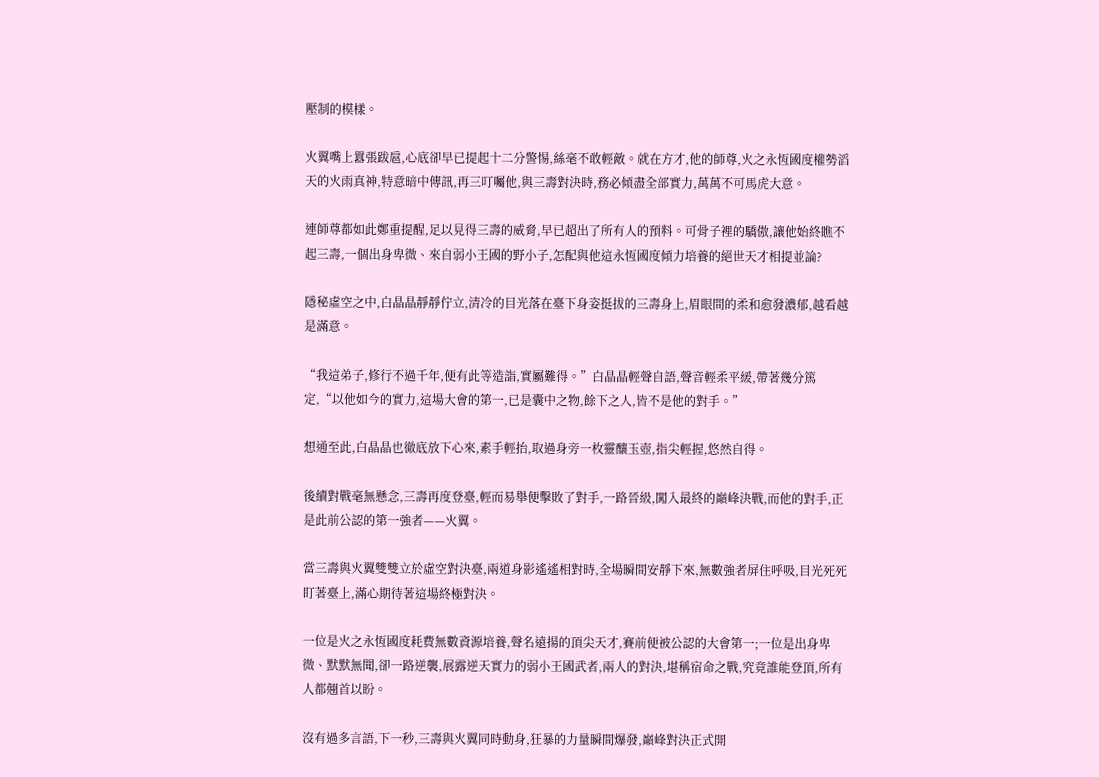壓制的模樣。

火翼嘴上囂張跋扈,心底卻早已提起十二分警惕,絲毫不敢輕敵。就在方才,他的師尊,火之永恆國度權勢滔天的火雨真神,特意暗中傳訊,再三叮囑他,與三壽對決時,務必傾盡全部實力,萬萬不可馬虎大意。

連師尊都如此鄭重提醒,足以見得三壽的威脅,早已超出了所有人的預料。可骨子裡的驕傲,讓他始終瞧不起三壽,一個出身卑微、來自弱小王國的野小子,怎配與他這永恆國度傾力培養的絕世天才相提並論?

隱秘虛空之中,白晶晶靜靜佇立,清冷的目光落在臺下身姿挺拔的三壽身上,眉眼間的柔和愈發濃郁,越看越是滿意。

“我這弟子,修行不過千年,便有此等造詣,實屬難得。”白晶晶輕聲自語,聲音輕柔平緩,帶著幾分篤定,“以他如今的實力,這場大會的第一,已是囊中之物,餘下之人,皆不是他的對手。”

想通至此,白晶晶也徹底放下心來,素手輕抬,取過身旁一枚靈釀玉壺,指尖輕握,悠然自得。

後續對戰毫無懸念,三壽再度登臺,輕而易舉便擊敗了對手,一路晉級,闖入最終的巔峰決戰,而他的對手,正是此前公認的第一強者——火翼。

當三壽與火翼雙雙立於虛空對決臺,兩道身影遙遙相對時,全場瞬間安靜下來,無數強者屏住呼吸,目光死死盯著臺上,滿心期待著這場終極對決。

一位是火之永恆國度耗費無數資源培養,聲名遠揚的頂尖天才,賽前便被公認的大會第一;一位是出身卑微、默默無聞,卻一路逆襲,展露逆天實力的弱小王國武者,兩人的對決,堪稱宿命之戰,究竟誰能登頂,所有人都翹首以盼。

沒有過多言語,下一秒,三壽與火翼同時動身,狂暴的力量瞬間爆發,巔峰對決正式開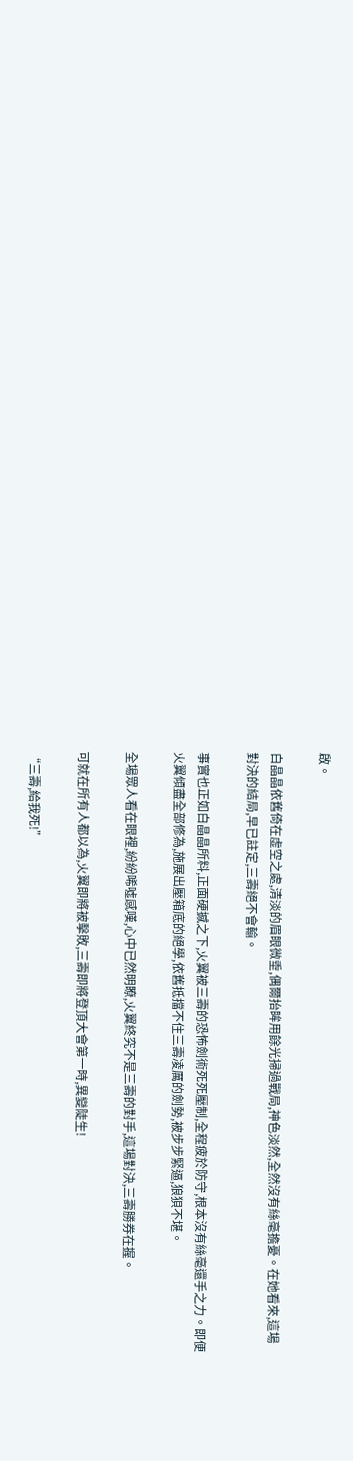啟。

白晶晶依舊倚在虛空之處,清淡的眉眼微垂,偶爾抬眸用餘光掃過戰局,神色淡然,全然沒有絲毫擔憂。在她看來,這場對決的結局,早已註定,三壽絕不會輸。

事實也正如白晶晶所料,正面硬撼之下,火翼被三壽的恐怖劍術死死壓制,全程疲於防守,根本沒有絲毫還手之力。即便火翼傾盡全部修為,施展出壓箱底的絕學,依舊抵擋不住三壽凌厲的劍勢,被步步緊逼,狼狽不堪。

全場眾人看在眼裡,紛紛唏噓感嘆,心中已然明瞭,火翼終究不是三壽的對手,這場對決,三壽勝券在握。

可就在所有人都以為,火翼即將被擊敗,三壽即將登頂大會第一時,異變陡生!

“三壽,給我死!”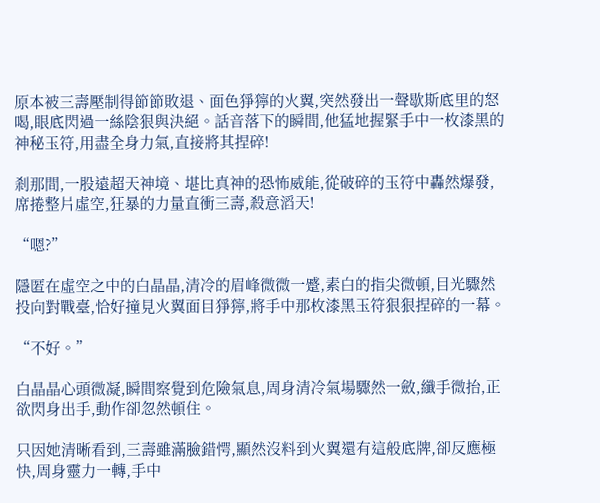原本被三壽壓制得節節敗退、面色猙獰的火翼,突然發出一聲歇斯底里的怒喝,眼底閃過一絲陰狠與決絕。話音落下的瞬間,他猛地握緊手中一枚漆黑的神秘玉符,用盡全身力氣,直接將其捏碎!

剎那間,一股遠超天神境、堪比真神的恐怖威能,從破碎的玉符中轟然爆發,席捲整片虛空,狂暴的力量直衝三壽,殺意滔天!

“嗯?”

隱匿在虛空之中的白晶晶,清冷的眉峰微微一蹙,素白的指尖微頓,目光驟然投向對戰臺,恰好撞見火翼面目猙獰,將手中那枚漆黑玉符狠狠捏碎的一幕。

“不好。”

白晶晶心頭微凝,瞬間察覺到危險氣息,周身清冷氣場驟然一斂,纖手微抬,正欲閃身出手,動作卻忽然頓住。

只因她清晰看到,三壽雖滿臉錯愕,顯然沒料到火翼還有這般底牌,卻反應極快,周身靈力一轉,手中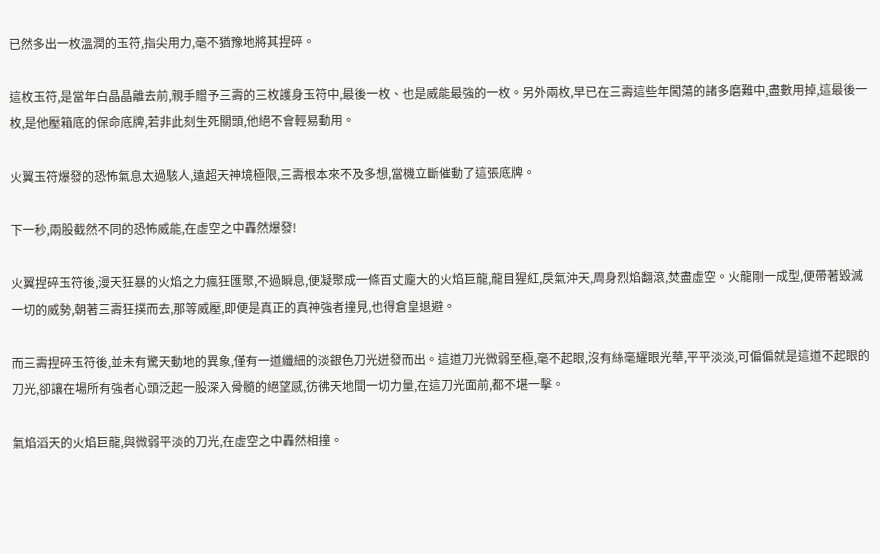已然多出一枚溫潤的玉符,指尖用力,毫不猶豫地將其捏碎。

這枚玉符,是當年白晶晶離去前,親手贈予三壽的三枚護身玉符中,最後一枚、也是威能最強的一枚。另外兩枚,早已在三壽這些年闖蕩的諸多磨難中,盡數用掉,這最後一枚,是他壓箱底的保命底牌,若非此刻生死關頭,他絕不會輕易動用。

火翼玉符爆發的恐怖氣息太過駭人,遠超天神境極限,三壽根本來不及多想,當機立斷催動了這張底牌。

下一秒,兩股截然不同的恐怖威能,在虛空之中轟然爆發!

火翼捏碎玉符後,漫天狂暴的火焰之力瘋狂匯聚,不過瞬息,便凝聚成一條百丈龐大的火焰巨龍,龍目猩紅,戾氣沖天,周身烈焰翻滾,焚盡虛空。火龍剛一成型,便帶著毀滅一切的威勢,朝著三壽狂撲而去,那等威壓,即便是真正的真神強者撞見,也得倉皇退避。

而三壽捏碎玉符後,並未有驚天動地的異象,僅有一道纖細的淡銀色刀光迸發而出。這道刀光微弱至極,毫不起眼,沒有絲毫耀眼光華,平平淡淡,可偏偏就是這道不起眼的刀光,卻讓在場所有強者心頭泛起一股深入骨髓的絕望感,彷彿天地間一切力量,在這刀光面前,都不堪一擊。

氣焰滔天的火焰巨龍,與微弱平淡的刀光,在虛空之中轟然相撞。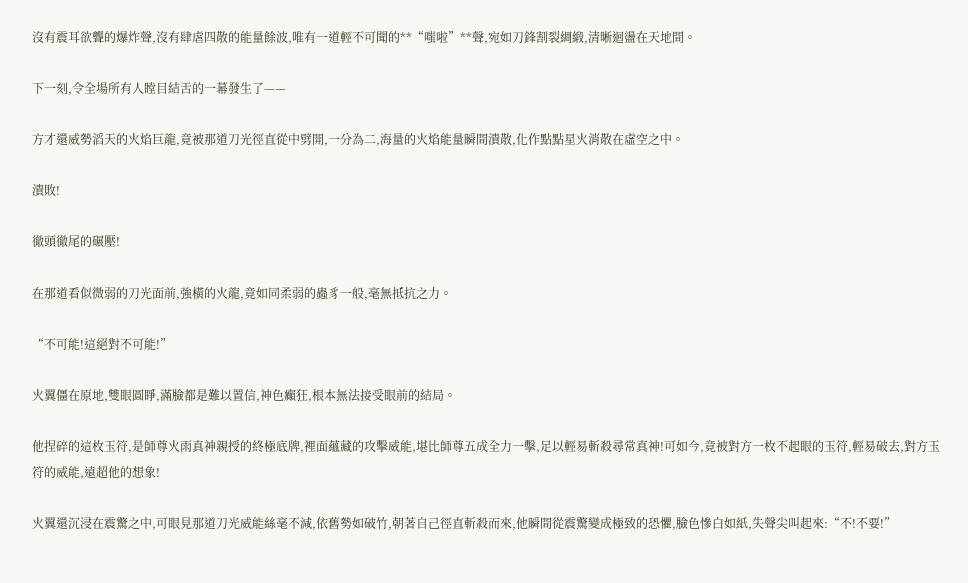沒有震耳欲聾的爆炸聲,沒有肆虐四散的能量餘波,唯有一道輕不可聞的**“嗤啦”**聲,宛如刀鋒割裂綢緞,清晰迴盪在天地間。

下一刻,令全場所有人瞠目結舌的一幕發生了——

方才還威勢滔天的火焰巨龍,竟被那道刀光徑直從中劈開,一分為二,海量的火焰能量瞬間潰散,化作點點星火消散在虛空之中。

潰敗!

徹頭徹尾的碾壓!

在那道看似微弱的刀光面前,強橫的火龍,竟如同柔弱的蟲豸一般,毫無抵抗之力。

“不可能!這絕對不可能!”

火翼僵在原地,雙眼圓睜,滿臉都是難以置信,神色癲狂,根本無法接受眼前的結局。

他捏碎的這枚玉符,是師尊火雨真神親授的終極底牌,裡面蘊藏的攻擊威能,堪比師尊五成全力一擊,足以輕易斬殺尋常真神!可如今,竟被對方一枚不起眼的玉符,輕易破去,對方玉符的威能,遠超他的想象!

火翼還沉浸在震驚之中,可眼見那道刀光威能絲毫不減,依舊勢如破竹,朝著自己徑直斬殺而來,他瞬間從震驚變成極致的恐懼,臉色慘白如紙,失聲尖叫起來:“不!不要!”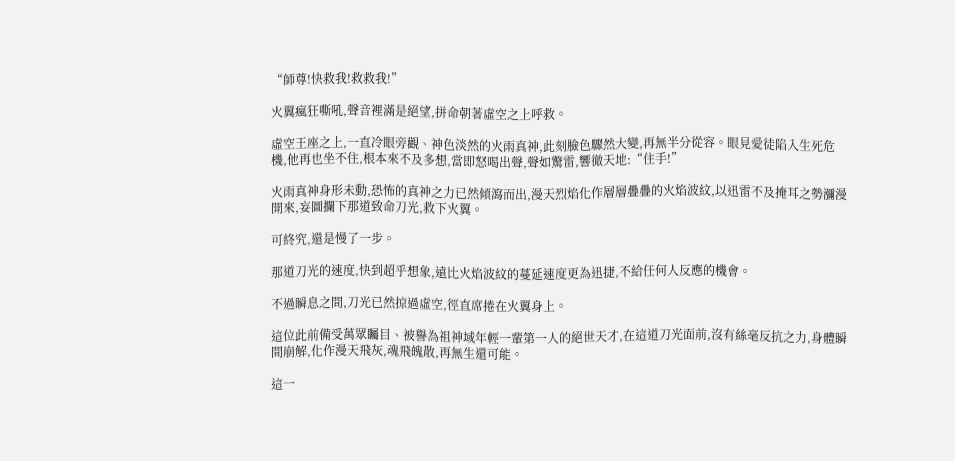“師尊!快救我!救救我!”

火翼瘋狂嘶吼,聲音裡滿是絕望,拼命朝著虛空之上呼救。

虛空王座之上,一直冷眼旁觀、神色淡然的火雨真神,此刻臉色驟然大變,再無半分從容。眼見愛徒陷入生死危機,他再也坐不住,根本來不及多想,當即怒喝出聲,聲如驚雷,響徹天地:“住手!”

火雨真神身形未動,恐怖的真神之力已然傾瀉而出,漫天烈焰化作層層疊疊的火焰波紋,以迅雷不及掩耳之勢瀰漫開來,妄圖攔下那道致命刀光,救下火翼。

可終究,還是慢了一步。

那道刀光的速度,快到超乎想象,遠比火焰波紋的蔓延速度更為迅捷,不給任何人反應的機會。

不過瞬息之間,刀光已然掠過虛空,徑直席捲在火翼身上。

這位此前備受萬眾矚目、被譽為祖神域年輕一輩第一人的絕世天才,在這道刀光面前,沒有絲毫反抗之力,身體瞬間崩解,化作漫天飛灰,魂飛魄散,再無生還可能。

這一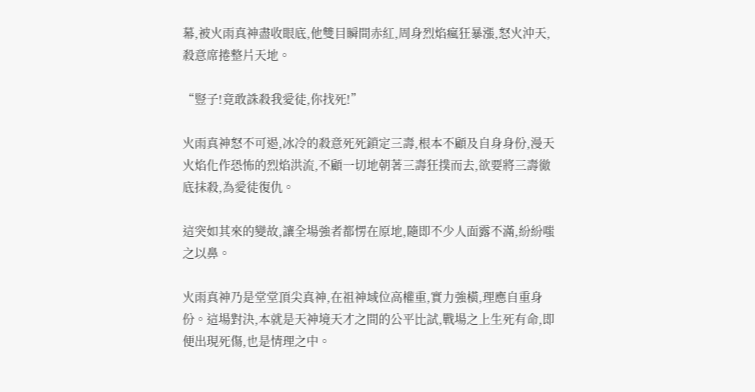幕,被火雨真神盡收眼底,他雙目瞬間赤紅,周身烈焰瘋狂暴漲,怒火沖天,殺意席捲整片天地。

“豎子!竟敢誅殺我愛徒,你找死!”

火雨真神怒不可遏,冰冷的殺意死死鎖定三壽,根本不顧及自身身份,漫天火焰化作恐怖的烈焰洪流,不顧一切地朝著三壽狂撲而去,欲要將三壽徹底抹殺,為愛徒復仇。

這突如其來的變故,讓全場強者都愣在原地,隨即不少人面露不滿,紛紛嗤之以鼻。

火雨真神乃是堂堂頂尖真神,在祖神域位高權重,實力強橫,理應自重身份。這場對決,本就是天神境天才之間的公平比試,戰場之上生死有命,即便出現死傷,也是情理之中。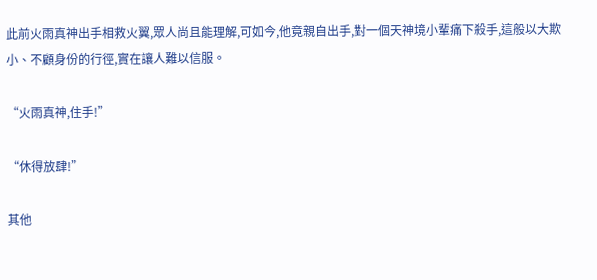此前火雨真神出手相救火翼,眾人尚且能理解,可如今,他竟親自出手,對一個天神境小輩痛下殺手,這般以大欺小、不顧身份的行徑,實在讓人難以信服。

“火雨真神,住手!”

“休得放肆!”

其他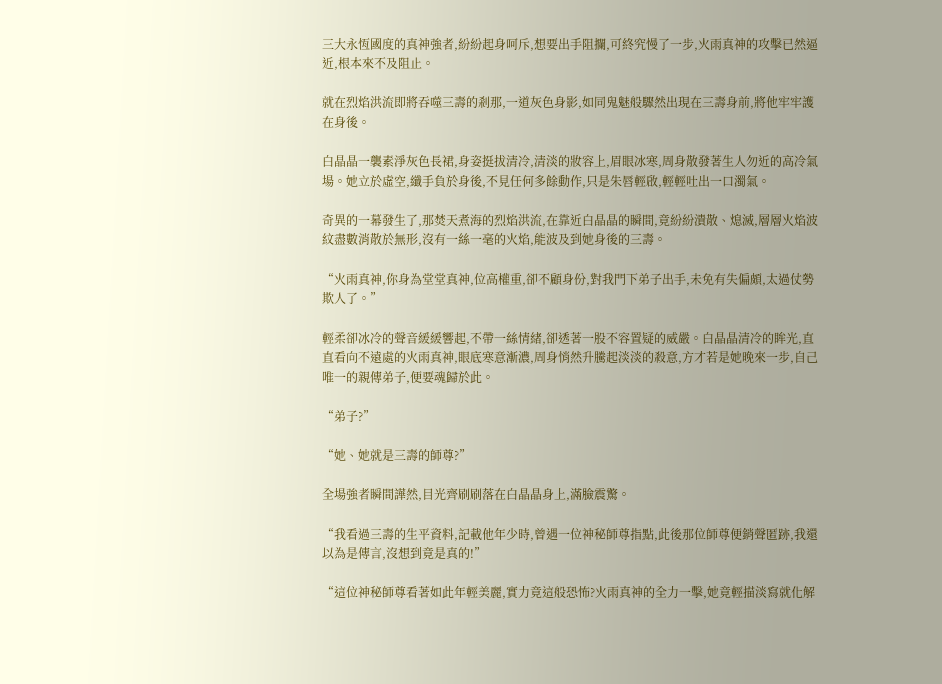三大永恆國度的真神強者,紛紛起身呵斥,想要出手阻攔,可終究慢了一步,火雨真神的攻擊已然逼近,根本來不及阻止。

就在烈焰洪流即將吞噬三壽的剎那,一道灰色身影,如同鬼魅般驟然出現在三壽身前,將他牢牢護在身後。

白晶晶一襲素淨灰色長裙,身姿挺拔清冷,清淡的妝容上,眉眼冰寒,周身散發著生人勿近的高冷氣場。她立於虛空,纖手負於身後,不見任何多餘動作,只是朱唇輕啟,輕輕吐出一口濁氣。

奇異的一幕發生了,那焚天煮海的烈焰洪流,在靠近白晶晶的瞬間,竟紛紛潰散、熄滅,層層火焰波紋盡數消散於無形,沒有一絲一毫的火焰,能波及到她身後的三壽。

“火雨真神,你身為堂堂真神,位高權重,卻不顧身份,對我門下弟子出手,未免有失偏頗,太過仗勢欺人了。”

輕柔卻冰冷的聲音緩緩響起,不帶一絲情緒,卻透著一股不容置疑的威嚴。白晶晶清冷的眸光,直直看向不遠處的火雨真神,眼底寒意漸濃,周身悄然升騰起淡淡的殺意,方才若是她晚來一步,自己唯一的親傳弟子,便要魂歸於此。

“弟子?”

“她、她就是三壽的師尊?”

全場強者瞬間譁然,目光齊刷刷落在白晶晶身上,滿臉震驚。

“我看過三壽的生平資料,記載他年少時,曾遇一位神秘師尊指點,此後那位師尊便銷聲匿跡,我還以為是傳言,沒想到竟是真的!”

“這位神秘師尊看著如此年輕美麗,實力竟這般恐怖?火雨真神的全力一擊,她竟輕描淡寫就化解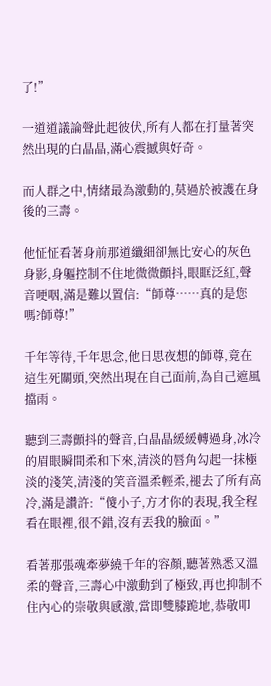了!”

一道道議論聲此起彼伏,所有人都在打量著突然出現的白晶晶,滿心震撼與好奇。

而人群之中,情緒最為激動的,莫過於被護在身後的三壽。

他怔怔看著身前那道纖細卻無比安心的灰色身影,身軀控制不住地微微顫抖,眼眶泛紅,聲音哽咽,滿是難以置信:“師尊……真的是您嗎?師尊!”

千年等待,千年思念,他日思夜想的師尊,竟在這生死關頭,突然出現在自己面前,為自己遮風擋雨。

聽到三壽顫抖的聲音,白晶晶緩緩轉過身,冰冷的眉眼瞬間柔和下來,清淡的唇角勾起一抹極淡的淺笑,清淺的笑音溫柔輕柔,褪去了所有高冷,滿是讚許:“傻小子,方才你的表現,我全程看在眼裡,很不錯,沒有丟我的臉面。”

看著那張魂牽夢繞千年的容顏,聽著熟悉又溫柔的聲音,三壽心中激動到了極致,再也抑制不住內心的崇敬與感激,當即雙膝跪地,恭敬叩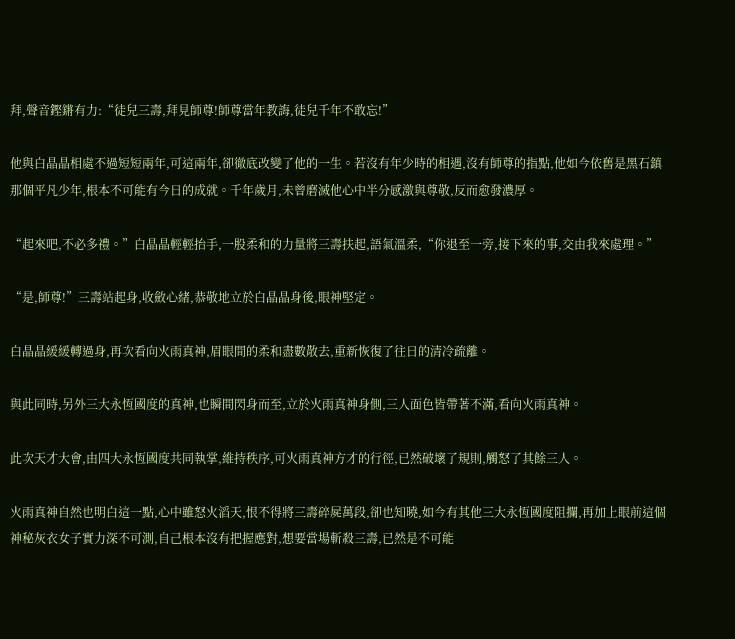拜,聲音鏗鏘有力:“徒兒三壽,拜見師尊!師尊當年教誨,徒兒千年不敢忘!”

他與白晶晶相處不過短短兩年,可這兩年,卻徹底改變了他的一生。若沒有年少時的相遇,沒有師尊的指點,他如今依舊是黑石鎮那個平凡少年,根本不可能有今日的成就。千年歲月,未曾磨滅他心中半分感激與尊敬,反而愈發濃厚。

“起來吧,不必多禮。”白晶晶輕輕抬手,一股柔和的力量將三壽扶起,語氣溫柔,“你退至一旁,接下來的事,交由我來處理。”

“是,師尊!”三壽站起身,收斂心緒,恭敬地立於白晶晶身後,眼神堅定。

白晶晶緩緩轉過身,再次看向火雨真神,眉眼間的柔和盡數散去,重新恢復了往日的清冷疏離。

與此同時,另外三大永恆國度的真神,也瞬間閃身而至,立於火雨真神身側,三人面色皆帶著不滿,看向火雨真神。

此次天才大會,由四大永恆國度共同執掌,維持秩序,可火雨真神方才的行徑,已然破壞了規則,觸怒了其餘三人。

火雨真神自然也明白這一點,心中雖怒火滔天,恨不得將三壽碎屍萬段,卻也知曉,如今有其他三大永恆國度阻攔,再加上眼前這個神秘灰衣女子實力深不可測,自己根本沒有把握應對,想要當場斬殺三壽,已然是不可能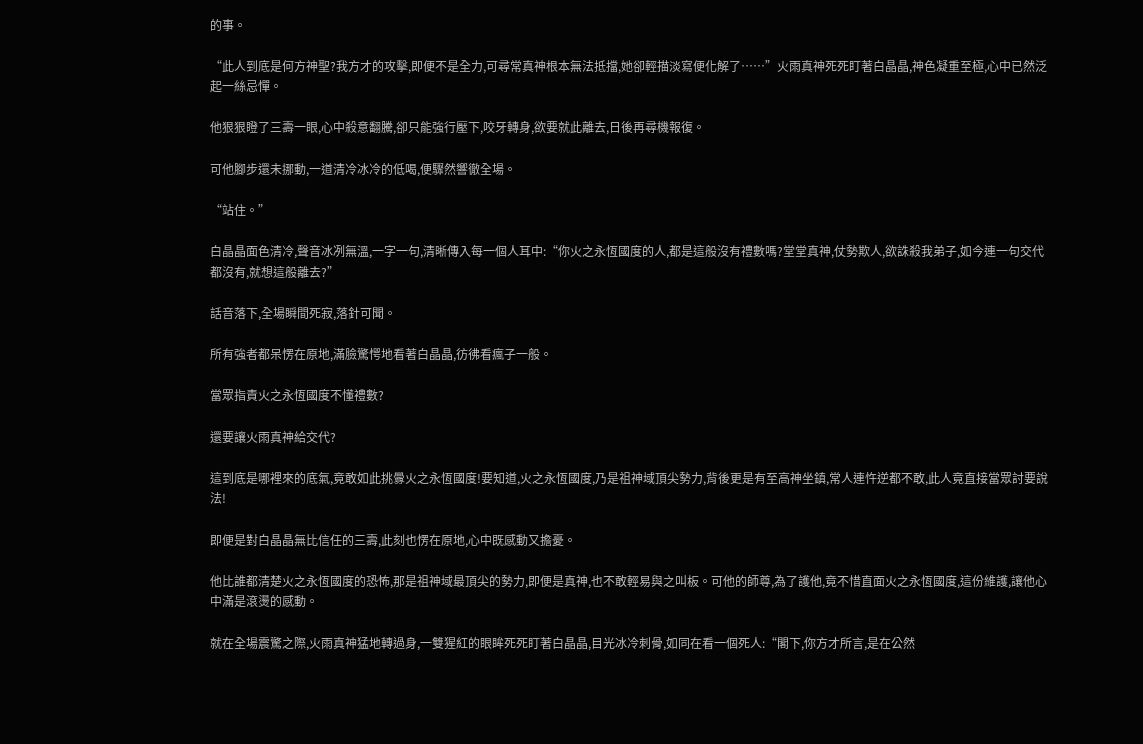的事。

“此人到底是何方神聖?我方才的攻擊,即便不是全力,可尋常真神根本無法抵擋,她卻輕描淡寫便化解了……”火雨真神死死盯著白晶晶,神色凝重至極,心中已然泛起一絲忌憚。

他狠狠瞪了三壽一眼,心中殺意翻騰,卻只能強行壓下,咬牙轉身,欲要就此離去,日後再尋機報復。

可他腳步還未挪動,一道清冷冰冷的低喝,便驟然響徹全場。

“站住。”

白晶晶面色清冷,聲音冰冽無溫,一字一句,清晰傳入每一個人耳中:“你火之永恆國度的人,都是這般沒有禮數嗎?堂堂真神,仗勢欺人,欲誅殺我弟子,如今連一句交代都沒有,就想這般離去?”

話音落下,全場瞬間死寂,落針可聞。

所有強者都呆愣在原地,滿臉驚愕地看著白晶晶,彷彿看瘋子一般。

當眾指責火之永恆國度不懂禮數?

還要讓火雨真神給交代?

這到底是哪裡來的底氣,竟敢如此挑釁火之永恆國度!要知道,火之永恆國度,乃是祖神域頂尖勢力,背後更是有至高神坐鎮,常人連忤逆都不敢,此人竟直接當眾討要說法!

即便是對白晶晶無比信任的三壽,此刻也愣在原地,心中既感動又擔憂。

他比誰都清楚火之永恆國度的恐怖,那是祖神域最頂尖的勢力,即便是真神,也不敢輕易與之叫板。可他的師尊,為了護他,竟不惜直面火之永恆國度,這份維護,讓他心中滿是滾燙的感動。

就在全場震驚之際,火雨真神猛地轉過身,一雙猩紅的眼眸死死盯著白晶晶,目光冰冷刺骨,如同在看一個死人:“閣下,你方才所言,是在公然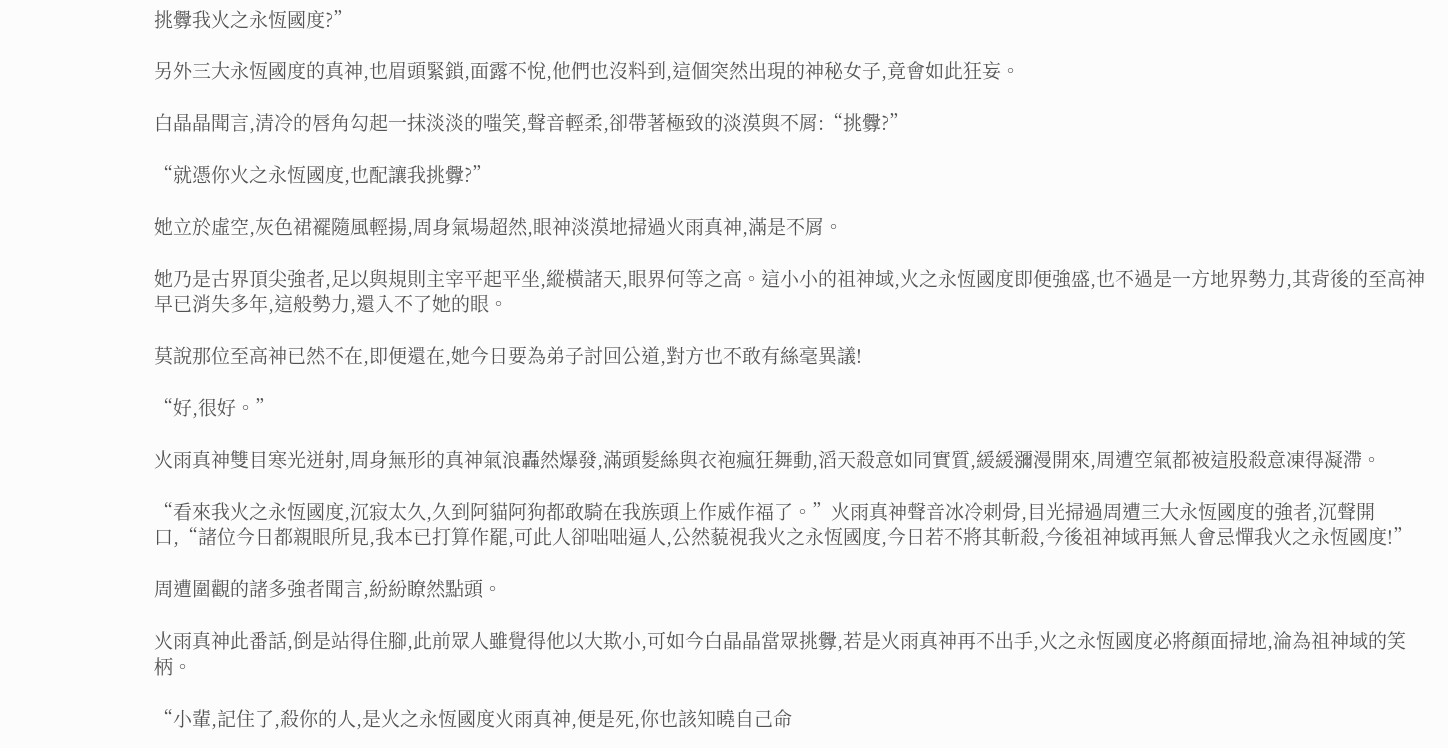挑釁我火之永恆國度?”

另外三大永恆國度的真神,也眉頭緊鎖,面露不悅,他們也沒料到,這個突然出現的神秘女子,竟會如此狂妄。

白晶晶聞言,清冷的唇角勾起一抹淡淡的嗤笑,聲音輕柔,卻帶著極致的淡漠與不屑:“挑釁?”

“就憑你火之永恆國度,也配讓我挑釁?”

她立於虛空,灰色裙襬隨風輕揚,周身氣場超然,眼神淡漠地掃過火雨真神,滿是不屑。

她乃是古界頂尖強者,足以與規則主宰平起平坐,縱橫諸天,眼界何等之高。這小小的祖神域,火之永恆國度即便強盛,也不過是一方地界勢力,其背後的至高神早已消失多年,這般勢力,還入不了她的眼。

莫說那位至高神已然不在,即便還在,她今日要為弟子討回公道,對方也不敢有絲毫異議!

“好,很好。”

火雨真神雙目寒光迸射,周身無形的真神氣浪轟然爆發,滿頭髮絲與衣袍瘋狂舞動,滔天殺意如同實質,緩緩瀰漫開來,周遭空氣都被這股殺意凍得凝滯。

“看來我火之永恆國度,沉寂太久,久到阿貓阿狗都敢騎在我族頭上作威作福了。”火雨真神聲音冰冷刺骨,目光掃過周遭三大永恆國度的強者,沉聲開口,“諸位今日都親眼所見,我本已打算作罷,可此人卻咄咄逼人,公然藐視我火之永恆國度,今日若不將其斬殺,今後祖神域再無人會忌憚我火之永恆國度!”

周遭圍觀的諸多強者聞言,紛紛瞭然點頭。

火雨真神此番話,倒是站得住腳,此前眾人雖覺得他以大欺小,可如今白晶晶當眾挑釁,若是火雨真神再不出手,火之永恆國度必將顏面掃地,淪為祖神域的笑柄。

“小輩,記住了,殺你的人,是火之永恆國度火雨真神,便是死,你也該知曉自己命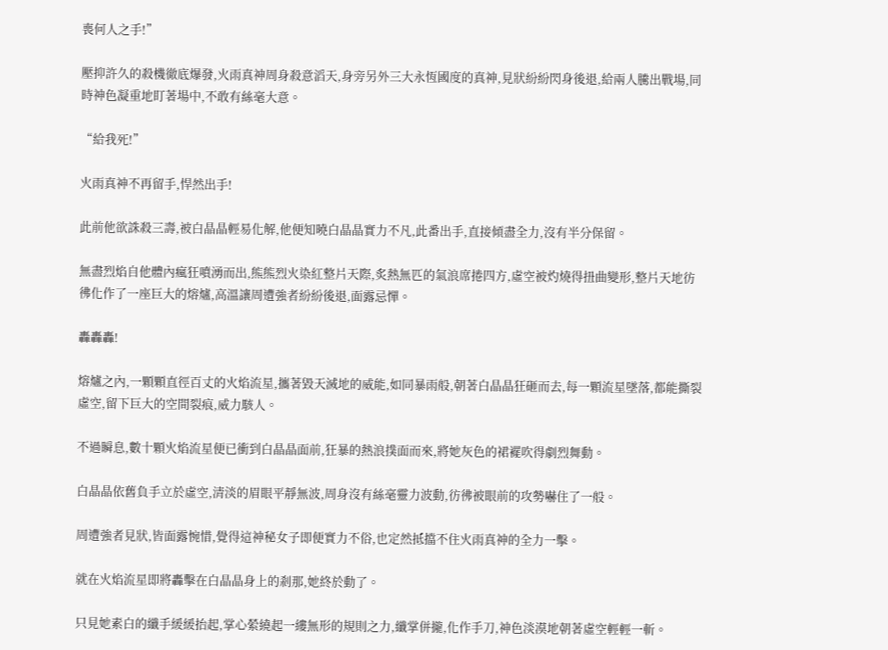喪何人之手!”

壓抑許久的殺機徹底爆發,火雨真神周身殺意滔天,身旁另外三大永恆國度的真神,見狀紛紛閃身後退,給兩人騰出戰場,同時神色凝重地盯著場中,不敢有絲毫大意。

“給我死!”

火雨真神不再留手,悍然出手!

此前他欲誅殺三壽,被白晶晶輕易化解,他便知曉白晶晶實力不凡,此番出手,直接傾盡全力,沒有半分保留。

無盡烈焰自他體內瘋狂噴湧而出,熊熊烈火染紅整片天際,炙熱無匹的氣浪席捲四方,虛空被灼燒得扭曲變形,整片天地彷彿化作了一座巨大的熔爐,高溫讓周遭強者紛紛後退,面露忌憚。

轟轟轟!

熔爐之內,一顆顆直徑百丈的火焰流星,攜著毀天滅地的威能,如同暴雨般,朝著白晶晶狂砸而去,每一顆流星墜落,都能撕裂虛空,留下巨大的空間裂痕,威力駭人。

不過瞬息,數十顆火焰流星便已衝到白晶晶面前,狂暴的熱浪撲面而來,將她灰色的裙襬吹得劇烈舞動。

白晶晶依舊負手立於虛空,清淡的眉眼平靜無波,周身沒有絲毫靈力波動,彷彿被眼前的攻勢嚇住了一般。

周遭強者見狀,皆面露惋惜,覺得這神秘女子即便實力不俗,也定然抵擋不住火雨真神的全力一擊。

就在火焰流星即將轟擊在白晶晶身上的剎那,她終於動了。

只見她素白的纖手緩緩抬起,掌心縈繞起一縷無形的規則之力,纖掌併攏,化作手刀,神色淡漠地朝著虛空輕輕一斬。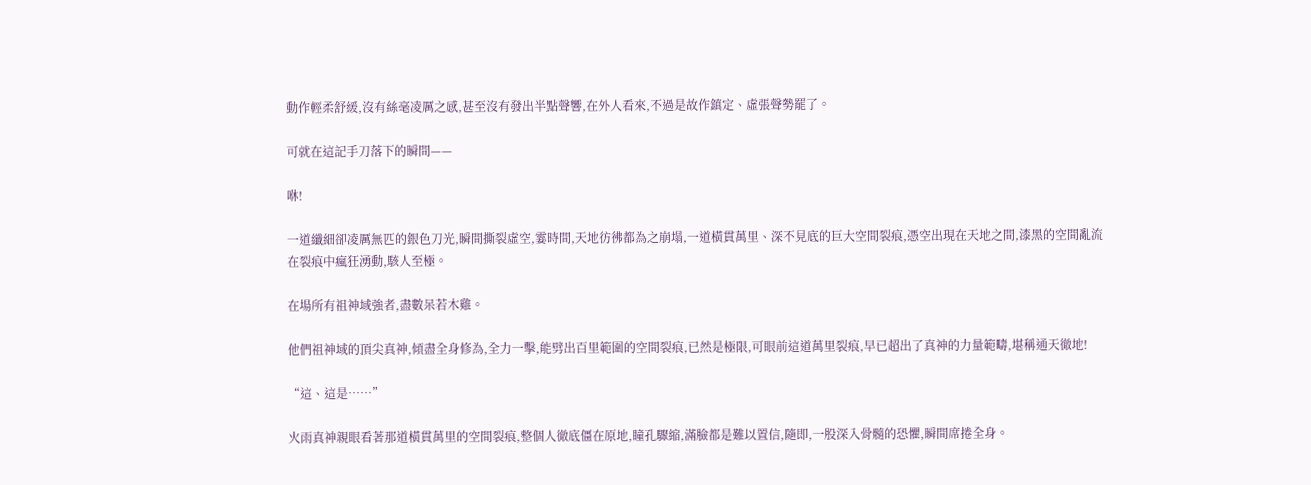動作輕柔舒緩,沒有絲毫凌厲之感,甚至沒有發出半點聲響,在外人看來,不過是故作鎮定、虛張聲勢罷了。

可就在這記手刀落下的瞬間——

咻!

一道纖細卻凌厲無匹的銀色刀光,瞬間撕裂虛空,霎時間,天地彷彿都為之崩塌,一道橫貫萬里、深不見底的巨大空間裂痕,憑空出現在天地之間,漆黑的空間亂流在裂痕中瘋狂湧動,駭人至極。

在場所有祖神域強者,盡數呆若木雞。

他們祖神域的頂尖真神,傾盡全身修為,全力一擊,能劈出百里範圍的空間裂痕,已然是極限,可眼前這道萬里裂痕,早已超出了真神的力量範疇,堪稱通天徹地!

“這、這是……”

火雨真神親眼看著那道橫貫萬里的空間裂痕,整個人徹底僵在原地,瞳孔驟縮,滿臉都是難以置信,隨即,一股深入骨髓的恐懼,瞬間席捲全身。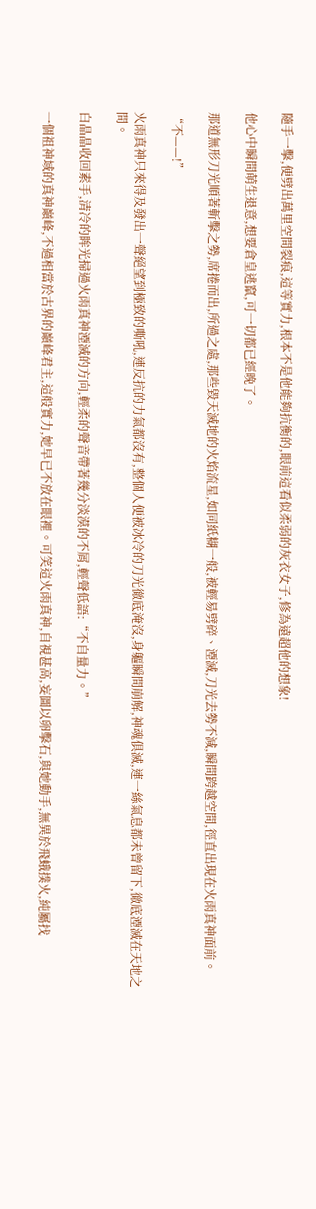隨手一擊,便劈出萬里空間裂痕,這等實力,根本不是他能夠抗衡的,眼前這看似柔弱的灰衣女子,修為遠超他的想象!

他心中瞬間萌生退意,想要倉皇逃竄,可一切都已經晚了。

那道無形刀光順著斬擊之勢,席捲而出,所過之處,那些毀天滅地的火焰流星,如同紙糊一般,被輕易劈碎、湮滅,刀光去勢不減,瞬間跨越空間,徑直出現在火雨真神面前。

“不——!”

火雨真神只來得及發出一聲絕望到極致的嘶吼,連反抗的力氣都沒有,整個人便被冰冷的刀光徹底淹沒,身軀瞬間崩解,神魂俱滅,連一絲氣息都未曾留下,徹底湮滅在天地之間。

白晶晶收回素手,清冷的眸光掃過火雨真神湮滅的方向,輕柔的聲音帶著幾分淡漠的不屑,輕聲低語:“不自量力。”

一個祖神域的真神巔峰,不過相當於古界的巔峰君主,這般實力,她早已不放在眼裡。可笑這火雨真神,自視甚高,妄圖以卵擊石,與她動手,無異於飛蛾撲火,純屬找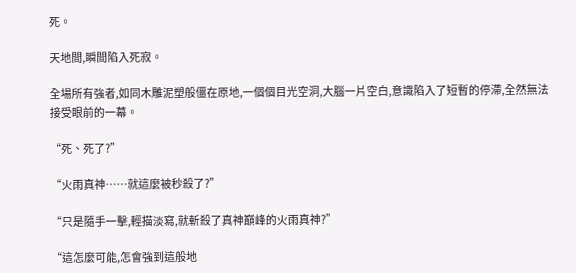死。

天地間,瞬間陷入死寂。

全場所有強者,如同木雕泥塑般僵在原地,一個個目光空洞,大腦一片空白,意識陷入了短暫的停滯,全然無法接受眼前的一幕。

“死、死了?”

“火雨真神……就這麼被秒殺了?”

“只是隨手一擊,輕描淡寫,就斬殺了真神巔峰的火雨真神?”

“這怎麼可能,怎會強到這般地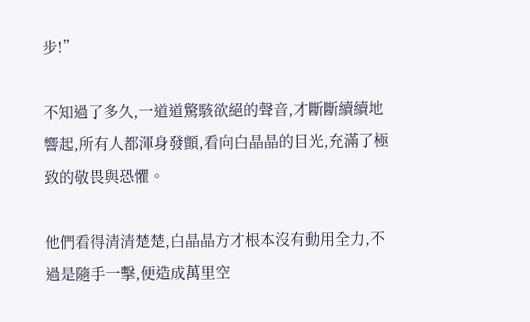步!”

不知過了多久,一道道驚駭欲絕的聲音,才斷斷續續地響起,所有人都渾身發顫,看向白晶晶的目光,充滿了極致的敬畏與恐懼。

他們看得清清楚楚,白晶晶方才根本沒有動用全力,不過是隨手一擊,便造成萬里空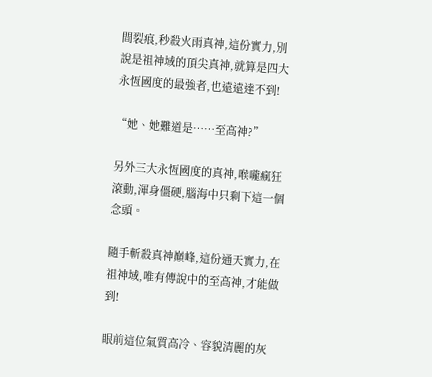間裂痕,秒殺火雨真神,這份實力,別說是祖神域的頂尖真神,就算是四大永恆國度的最強者,也遠遠達不到!

“她、她難道是……至高神?”

另外三大永恆國度的真神,喉嚨瘋狂滾動,渾身僵硬,腦海中只剩下這一個念頭。

隨手斬殺真神巔峰,這份通天實力,在祖神域,唯有傳說中的至高神,才能做到!

眼前這位氣質高冷、容貌清麗的灰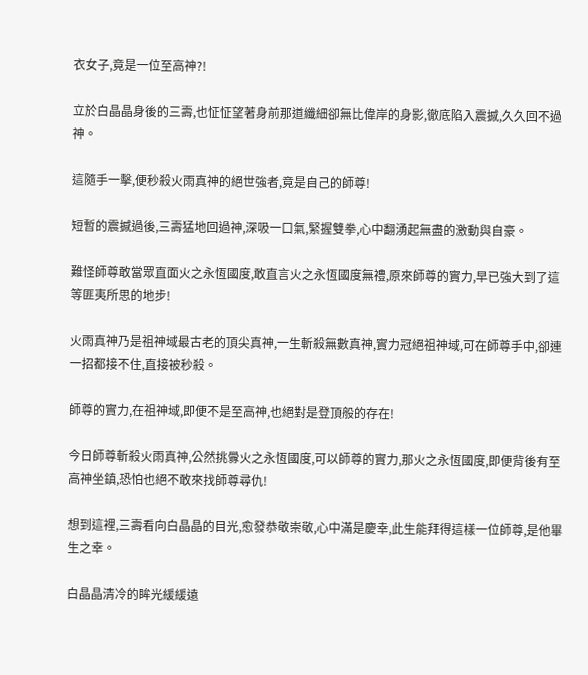衣女子,竟是一位至高神?!

立於白晶晶身後的三壽,也怔怔望著身前那道纖細卻無比偉岸的身影,徹底陷入震撼,久久回不過神。

這隨手一擊,便秒殺火雨真神的絕世強者,竟是自己的師尊!

短暫的震撼過後,三壽猛地回過神,深吸一口氣,緊握雙拳,心中翻湧起無盡的激動與自豪。

難怪師尊敢當眾直面火之永恆國度,敢直言火之永恆國度無禮,原來師尊的實力,早已強大到了這等匪夷所思的地步!

火雨真神乃是祖神域最古老的頂尖真神,一生斬殺無數真神,實力冠絕祖神域,可在師尊手中,卻連一招都接不住,直接被秒殺。

師尊的實力,在祖神域,即便不是至高神,也絕對是登頂般的存在!

今日師尊斬殺火雨真神,公然挑釁火之永恆國度,可以師尊的實力,那火之永恆國度,即便背後有至高神坐鎮,恐怕也絕不敢來找師尊尋仇!

想到這裡,三壽看向白晶晶的目光,愈發恭敬崇敬,心中滿是慶幸,此生能拜得這樣一位師尊,是他畢生之幸。

白晶晶清冷的眸光緩緩遠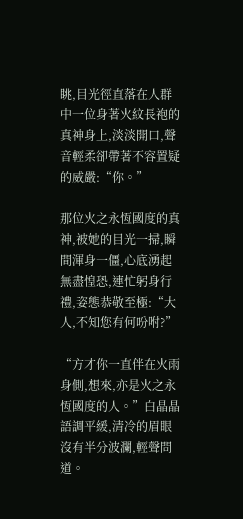眺,目光徑直落在人群中一位身著火紋長袍的真神身上,淡淡開口,聲音輕柔卻帶著不容置疑的威嚴:“你。”

那位火之永恆國度的真神,被她的目光一掃,瞬間渾身一僵,心底湧起無盡惶恐,連忙躬身行禮,姿態恭敬至極:“大人,不知您有何吩咐?”

“方才你一直伴在火雨身側,想來,亦是火之永恆國度的人。”白晶晶語調平緩,清冷的眉眼沒有半分波瀾,輕聲問道。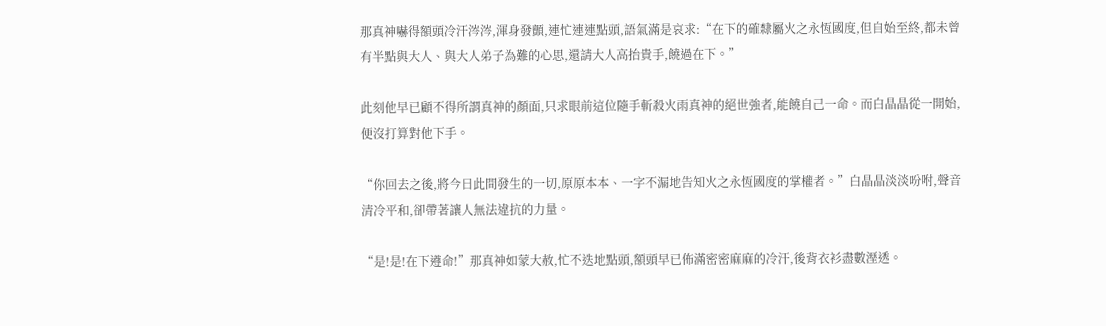那真神嚇得額頭冷汗涔涔,渾身發顫,連忙連連點頭,語氣滿是哀求:“在下的確隸屬火之永恆國度,但自始至終,都未曾有半點與大人、與大人弟子為難的心思,還請大人高抬貴手,饒過在下。”

此刻他早已顧不得所謂真神的顏面,只求眼前這位隨手斬殺火雨真神的絕世強者,能饒自己一命。而白晶晶從一開始,便沒打算對他下手。

“你回去之後,將今日此間發生的一切,原原本本、一字不漏地告知火之永恆國度的掌權者。”白晶晶淡淡吩咐,聲音清冷平和,卻帶著讓人無法違抗的力量。

“是!是!在下遵命!”那真神如蒙大赦,忙不迭地點頭,額頭早已佈滿密密麻麻的冷汗,後背衣衫盡數溼透。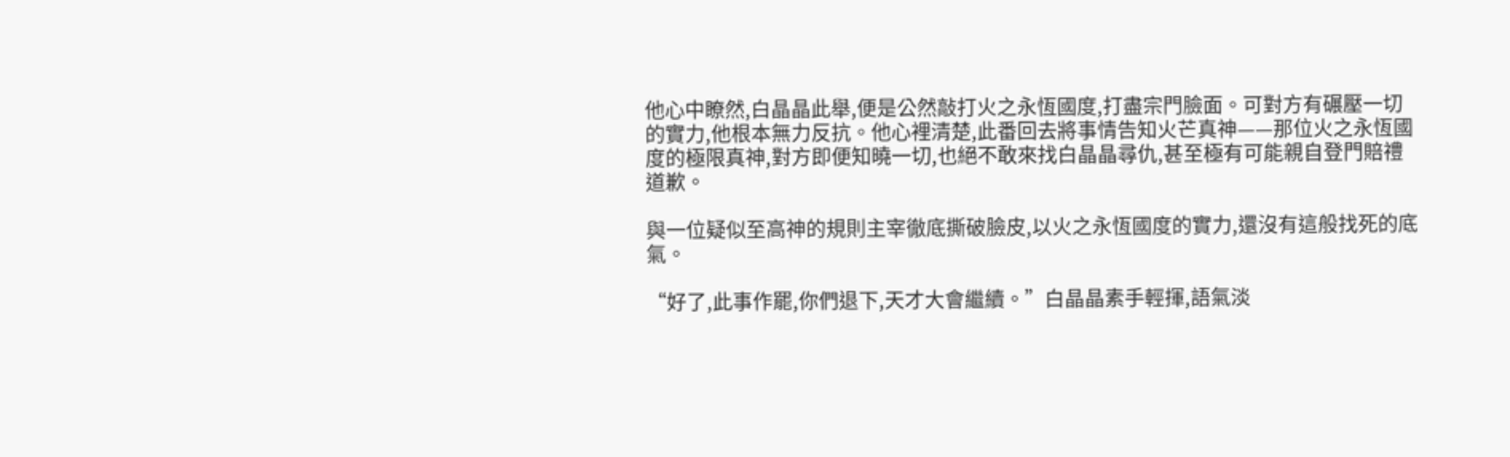他心中瞭然,白晶晶此舉,便是公然敲打火之永恆國度,打盡宗門臉面。可對方有碾壓一切的實力,他根本無力反抗。他心裡清楚,此番回去將事情告知火芒真神——那位火之永恆國度的極限真神,對方即便知曉一切,也絕不敢來找白晶晶尋仇,甚至極有可能親自登門賠禮道歉。

與一位疑似至高神的規則主宰徹底撕破臉皮,以火之永恆國度的實力,還沒有這般找死的底氣。

“好了,此事作罷,你們退下,天才大會繼續。”白晶晶素手輕揮,語氣淡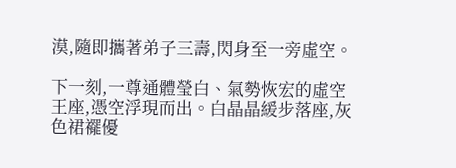漠,隨即攜著弟子三壽,閃身至一旁虛空。

下一刻,一尊通體瑩白、氣勢恢宏的虛空王座,憑空浮現而出。白晶晶緩步落座,灰色裙襬優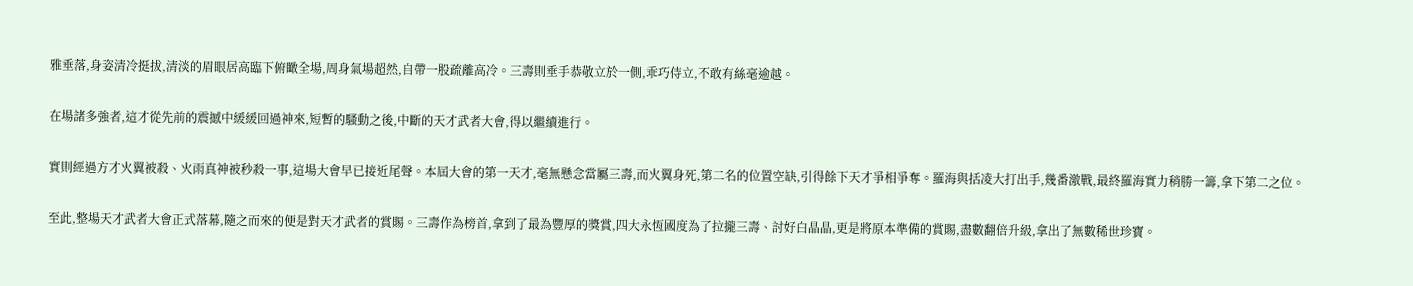雅垂落,身姿清冷挺拔,清淡的眉眼居高臨下俯瞰全場,周身氣場超然,自帶一股疏離高冷。三壽則垂手恭敬立於一側,乖巧侍立,不敢有絲毫逾越。

在場諸多強者,這才從先前的震撼中緩緩回過神來,短暫的騷動之後,中斷的天才武者大會,得以繼續進行。

實則經過方才火翼被殺、火雨真神被秒殺一事,這場大會早已接近尾聲。本屆大會的第一天才,毫無懸念當屬三壽,而火翼身死,第二名的位置空缺,引得餘下天才爭相爭奪。羅海與括凌大打出手,幾番激戰,最終羅海實力稍勝一籌,拿下第二之位。

至此,整場天才武者大會正式落幕,隨之而來的便是對天才武者的賞賜。三壽作為榜首,拿到了最為豐厚的獎賞,四大永恆國度為了拉攏三壽、討好白晶晶,更是將原本準備的賞賜,盡數翻倍升級,拿出了無數稀世珍寶。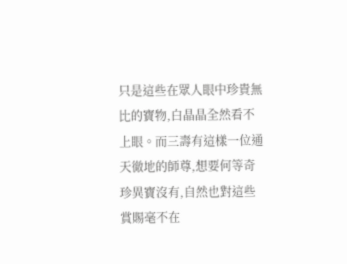只是這些在眾人眼中珍貴無比的寶物,白晶晶全然看不上眼。而三壽有這樣一位通天徹地的師尊,想要何等奇珍異寶沒有,自然也對這些賞賜毫不在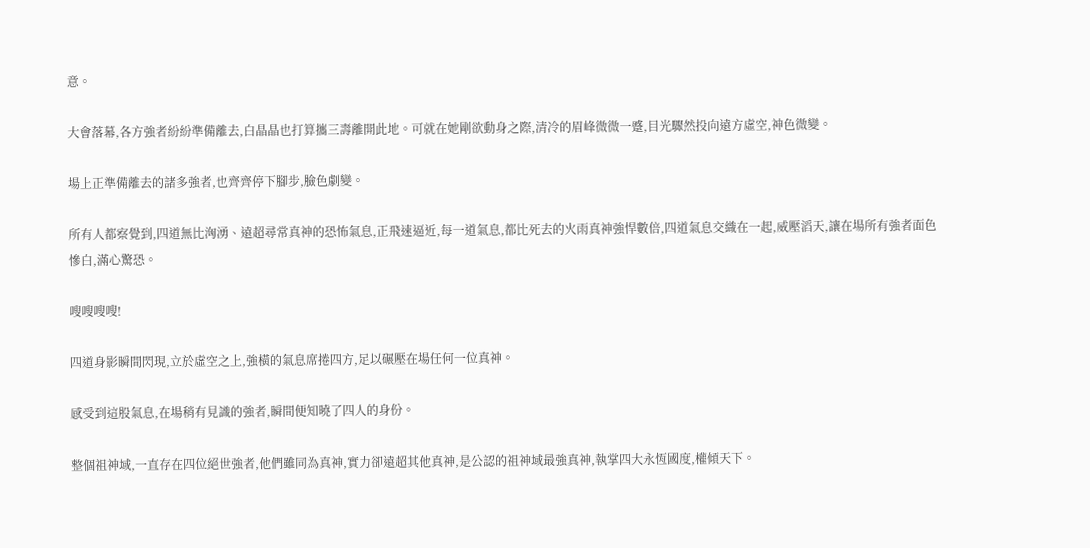意。

大會落幕,各方強者紛紛準備離去,白晶晶也打算攜三壽離開此地。可就在她剛欲動身之際,清冷的眉峰微微一蹙,目光驟然投向遠方虛空,神色微變。

場上正準備離去的諸多強者,也齊齊停下腳步,臉色劇變。

所有人都察覺到,四道無比洶湧、遠超尋常真神的恐怖氣息,正飛速逼近,每一道氣息,都比死去的火雨真神強悍數倍,四道氣息交織在一起,威壓滔天,讓在場所有強者面色慘白,滿心驚恐。

嗖嗖嗖嗖!

四道身影瞬間閃現,立於虛空之上,強橫的氣息席捲四方,足以碾壓在場任何一位真神。

感受到這股氣息,在場稍有見識的強者,瞬間便知曉了四人的身份。

整個祖神域,一直存在四位絕世強者,他們雖同為真神,實力卻遠超其他真神,是公認的祖神域最強真神,執掌四大永恆國度,權傾天下。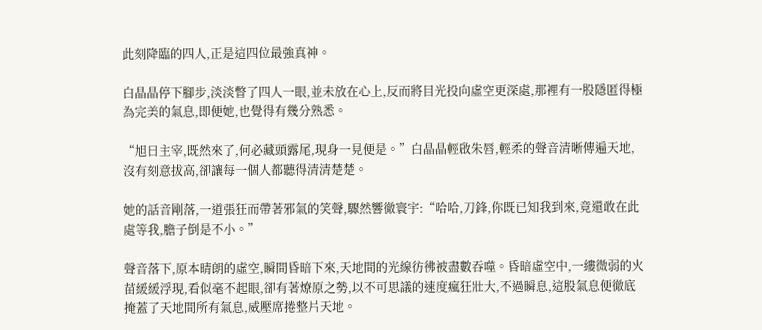此刻降臨的四人,正是這四位最強真神。

白晶晶停下腳步,淡淡瞥了四人一眼,並未放在心上,反而將目光投向虛空更深處,那裡有一股隱匿得極為完美的氣息,即便她,也覺得有幾分熟悉。

“旭日主宰,既然來了,何必藏頭露尾,現身一見便是。”白晶晶輕啟朱唇,輕柔的聲音清晰傳遍天地,沒有刻意拔高,卻讓每一個人都聽得清清楚楚。

她的話音剛落,一道張狂而帶著邪氣的笑聲,驟然響徹寰宇:“哈哈,刀鋒,你既已知我到來,竟還敢在此處等我,膽子倒是不小。”

聲音落下,原本晴朗的虛空,瞬間昏暗下來,天地間的光線彷彿被盡數吞噬。昏暗虛空中,一縷微弱的火苗緩緩浮現,看似毫不起眼,卻有著燎原之勢,以不可思議的速度瘋狂壯大,不過瞬息,這股氣息便徹底掩蓋了天地間所有氣息,威壓席捲整片天地。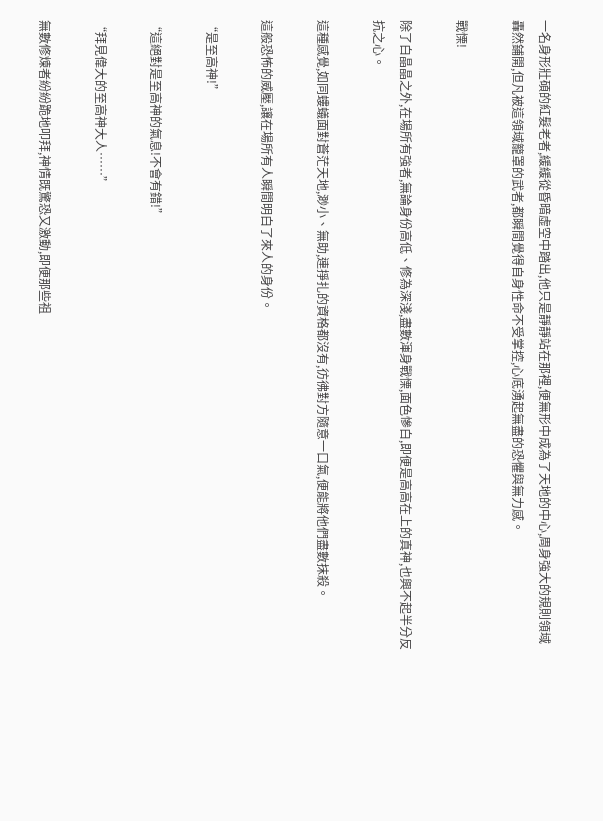一名身形壯碩的紅髮老者,緩緩從昏暗虛空中踏出,他只是靜靜站在那裡,便無形中成為了天地的中心,周身強大的規則領域轟然鋪開,但凡被這領域籠罩的武者,都瞬間覺得自身性命不受掌控,心底湧起無盡的恐懼與無力感。

戰慄!

除了白晶晶之外,在場所有強者,無論身份高低、修為深淺,盡數渾身戰慄,面色慘白,即便是高高在上的真神,也興不起半分反抗之心。

這種感覺,如同螻蟻面對蒼茫天地,渺小、無助,連掙扎的資格都沒有,彷彿對方隨意一口氣,便能將他們盡數抹殺。

這般恐怖的威壓,讓在場所有人瞬間明白了來人的身份。

“是至高神!”

“這絕對是至高神的氣息!不會有錯!”

“拜見偉大的至高神大人……”

無數修煉者紛紛跪地叩拜,神情既驚恐又激動,即便那些祖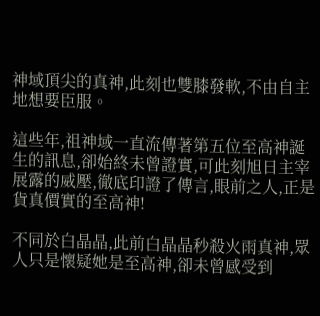神域頂尖的真神,此刻也雙膝發軟,不由自主地想要臣服。

這些年,祖神域一直流傳著第五位至高神誕生的訊息,卻始終未曾證實,可此刻旭日主宰展露的威壓,徹底印證了傳言,眼前之人,正是貨真價實的至高神!

不同於白晶晶,此前白晶晶秒殺火雨真神,眾人只是懷疑她是至高神,卻未曾感受到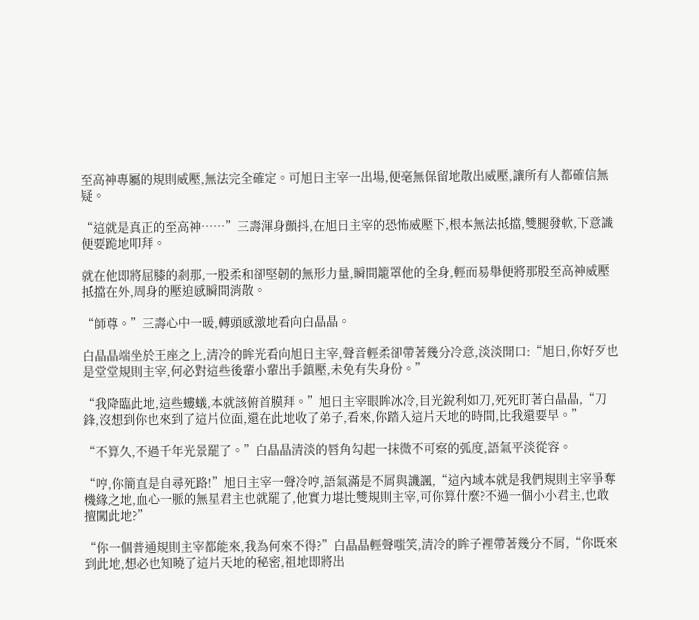至高神專屬的規則威壓,無法完全確定。可旭日主宰一出場,便毫無保留地散出威壓,讓所有人都確信無疑。

“這就是真正的至高神……”三壽渾身顫抖,在旭日主宰的恐怖威壓下,根本無法抵擋,雙腿發軟,下意識便要跪地叩拜。

就在他即將屈膝的剎那,一股柔和卻堅韌的無形力量,瞬間籠罩他的全身,輕而易舉便將那股至高神威壓抵擋在外,周身的壓迫感瞬間消散。

“師尊。”三壽心中一暖,轉頭感激地看向白晶晶。

白晶晶端坐於王座之上,清冷的眸光看向旭日主宰,聲音輕柔卻帶著幾分冷意,淡淡開口:“旭日,你好歹也是堂堂規則主宰,何必對這些後輩小輩出手鎮壓,未免有失身份。”

“我降臨此地,這些螻蟻,本就該俯首膜拜。”旭日主宰眼眸冰冷,目光銳利如刀,死死盯著白晶晶,“刀鋒,沒想到你也來到了這片位面,還在此地收了弟子,看來,你踏入這片天地的時間,比我還要早。”

“不算久,不過千年光景罷了。”白晶晶清淡的唇角勾起一抹微不可察的弧度,語氣平淡從容。

“哼,你簡直是自尋死路!”旭日主宰一聲冷哼,語氣滿是不屑與譏諷,“這內域本就是我們規則主宰爭奪機緣之地,血心一脈的無星君主也就罷了,他實力堪比雙規則主宰,可你算什麼?不過一個小小君主,也敢擅闖此地?”

“你一個普通規則主宰都能來,我為何來不得?”白晶晶輕聲嗤笑,清冷的眸子裡帶著幾分不屑,“你既來到此地,想必也知曉了這片天地的秘密,祖地即將出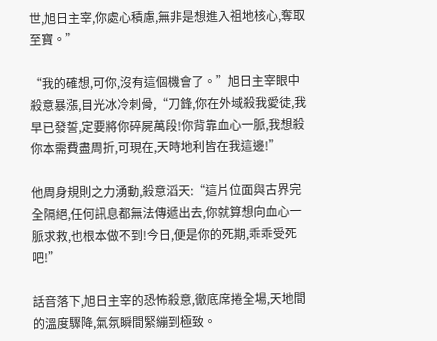世,旭日主宰,你處心積慮,無非是想進入祖地核心,奪取至寶。”

“我的確想,可你,沒有這個機會了。”旭日主宰眼中殺意暴漲,目光冰冷刺骨,“刀鋒,你在外域殺我愛徒,我早已發誓,定要將你碎屍萬段!你背靠血心一脈,我想殺你本需費盡周折,可現在,天時地利皆在我這邊!”

他周身規則之力湧動,殺意滔天:“這片位面與古界完全隔絕,任何訊息都無法傳遞出去,你就算想向血心一脈求救,也根本做不到!今日,便是你的死期,乖乖受死吧!”

話音落下,旭日主宰的恐怖殺意,徹底席捲全場,天地間的溫度驟降,氣氛瞬間緊繃到極致。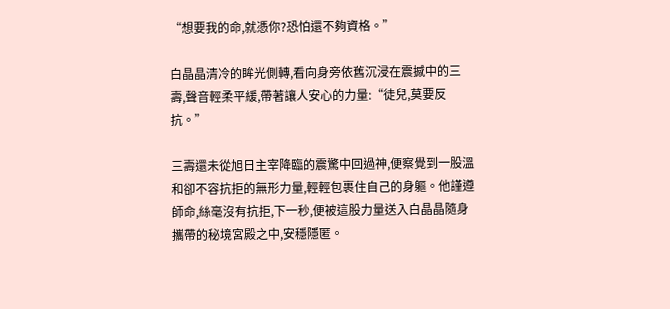“想要我的命,就憑你?恐怕還不夠資格。”

白晶晶清冷的眸光側轉,看向身旁依舊沉浸在震撼中的三壽,聲音輕柔平緩,帶著讓人安心的力量:“徒兒,莫要反抗。”

三壽還未從旭日主宰降臨的震驚中回過神,便察覺到一股溫和卻不容抗拒的無形力量,輕輕包裹住自己的身軀。他謹遵師命,絲毫沒有抗拒,下一秒,便被這股力量送入白晶晶隨身攜帶的秘境宮殿之中,安穩隱匿。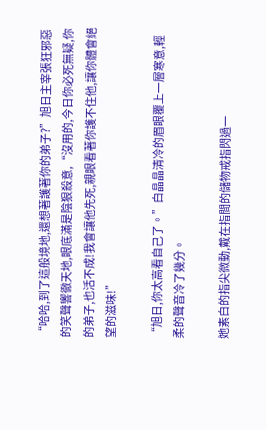“哈哈,到了這般境地,還想著護著你的弟子?”旭日主宰張狂邪惡的笑聲響徹天地,眼底滿是陰狠殺意,“沒用的,今日你必死無疑,你的弟子,也活不成!我會讓他先死,親眼看著你護不住他,讓你體會絕望的滋味!”

“旭日,你太高看自己了。”白晶晶清冷的眉眼覆上一層寒意,輕柔的聲音冷了幾分。

她素白的指尖微動,戴在指間的儲物戒指閃過一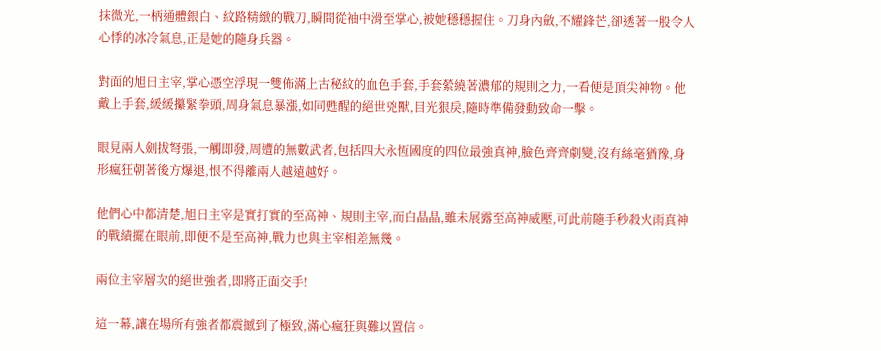抹微光,一柄通體銀白、紋路精緻的戰刀,瞬間從袖中滑至掌心,被她穩穩握住。刀身內斂,不耀鋒芒,卻透著一股令人心悸的冰冷氣息,正是她的隨身兵器。

對面的旭日主宰,掌心憑空浮現一雙佈滿上古秘紋的血色手套,手套縈繞著濃郁的規則之力,一看便是頂尖神物。他戴上手套,緩緩攥緊拳頭,周身氣息暴漲,如同甦醒的絕世兇獸,目光狠戾,隨時準備發動致命一擊。

眼見兩人劍拔弩張,一觸即發,周遭的無數武者,包括四大永恆國度的四位最強真神,臉色齊齊劇變,沒有絲毫猶豫,身形瘋狂朝著後方爆退,恨不得離兩人越遠越好。

他們心中都清楚,旭日主宰是實打實的至高神、規則主宰,而白晶晶,雖未展露至高神威壓,可此前隨手秒殺火雨真神的戰績擺在眼前,即便不是至高神,戰力也與主宰相差無幾。

兩位主宰層次的絕世強者,即將正面交手!

這一幕,讓在場所有強者都震撼到了極致,滿心瘋狂與難以置信。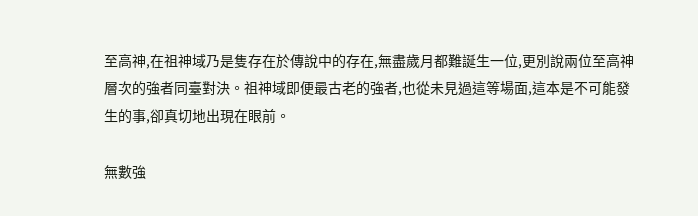至高神,在祖神域乃是隻存在於傳說中的存在,無盡歲月都難誕生一位,更別說兩位至高神層次的強者同臺對決。祖神域即便最古老的強者,也從未見過這等場面,這本是不可能發生的事,卻真切地出現在眼前。

無數強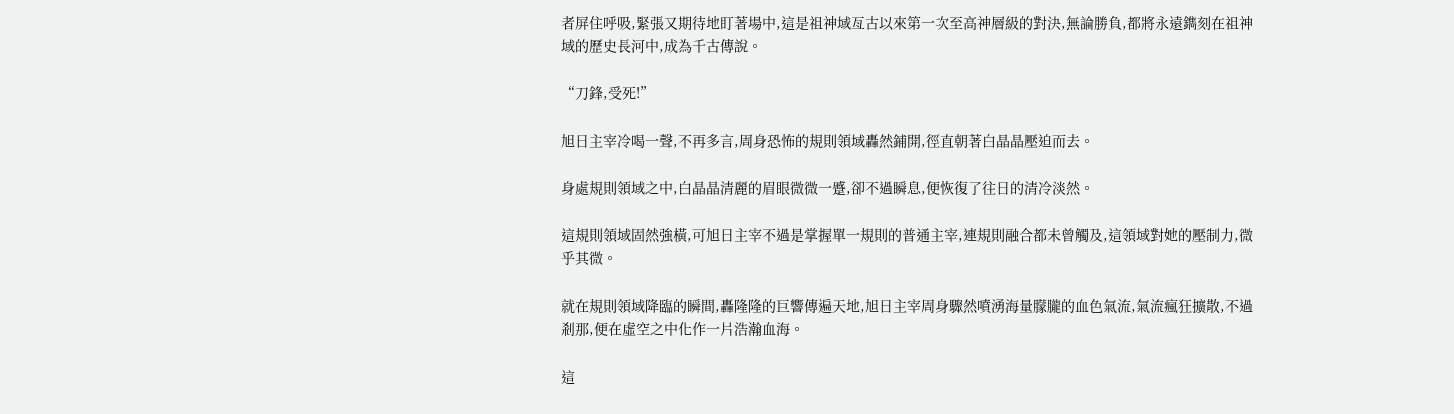者屏住呼吸,緊張又期待地盯著場中,這是祖神域亙古以來第一次至高神層級的對決,無論勝負,都將永遠鐫刻在祖神域的歷史長河中,成為千古傳說。

“刀鋒,受死!”

旭日主宰冷喝一聲,不再多言,周身恐怖的規則領域轟然鋪開,徑直朝著白晶晶壓迫而去。

身處規則領域之中,白晶晶清麗的眉眼微微一蹙,卻不過瞬息,便恢復了往日的清冷淡然。

這規則領域固然強橫,可旭日主宰不過是掌握單一規則的普通主宰,連規則融合都未曾觸及,這領域對她的壓制力,微乎其微。

就在規則領域降臨的瞬間,轟隆隆的巨響傳遍天地,旭日主宰周身驟然噴湧海量朦朧的血色氣流,氣流瘋狂擴散,不過剎那,便在虛空之中化作一片浩瀚血海。

這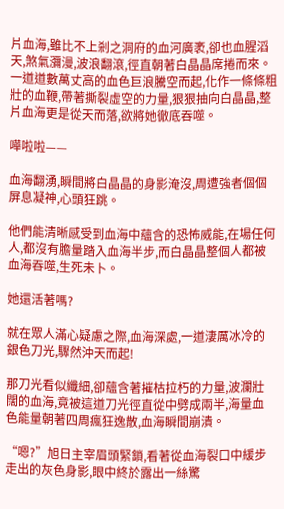片血海,雖比不上剎之洞府的血河廣袤,卻也血腥滔天,煞氣瀰漫,波浪翻滾,徑直朝著白晶晶席捲而來。一道道數萬丈高的血色巨浪騰空而起,化作一條條粗壯的血鞭,帶著撕裂虛空的力量,狠狠抽向白晶晶,整片血海更是從天而落,欲將她徹底吞噬。

嘩啦啦——

血海翻湧,瞬間將白晶晶的身影淹沒,周遭強者個個屏息凝神,心頭狂跳。

他們能清晰感受到血海中蘊含的恐怖威能,在場任何人,都沒有膽量踏入血海半步,而白晶晶整個人都被血海吞噬,生死未卜。

她還活著嗎?

就在眾人滿心疑慮之際,血海深處,一道淒厲冰冷的銀色刀光,驟然沖天而起!

那刀光看似纖細,卻蘊含著摧枯拉朽的力量,波瀾壯闊的血海,竟被這道刀光徑直從中劈成兩半,海量血色能量朝著四周瘋狂逸散,血海瞬間崩潰。

“嗯?”旭日主宰眉頭緊鎖,看著從血海裂口中緩步走出的灰色身影,眼中終於露出一絲驚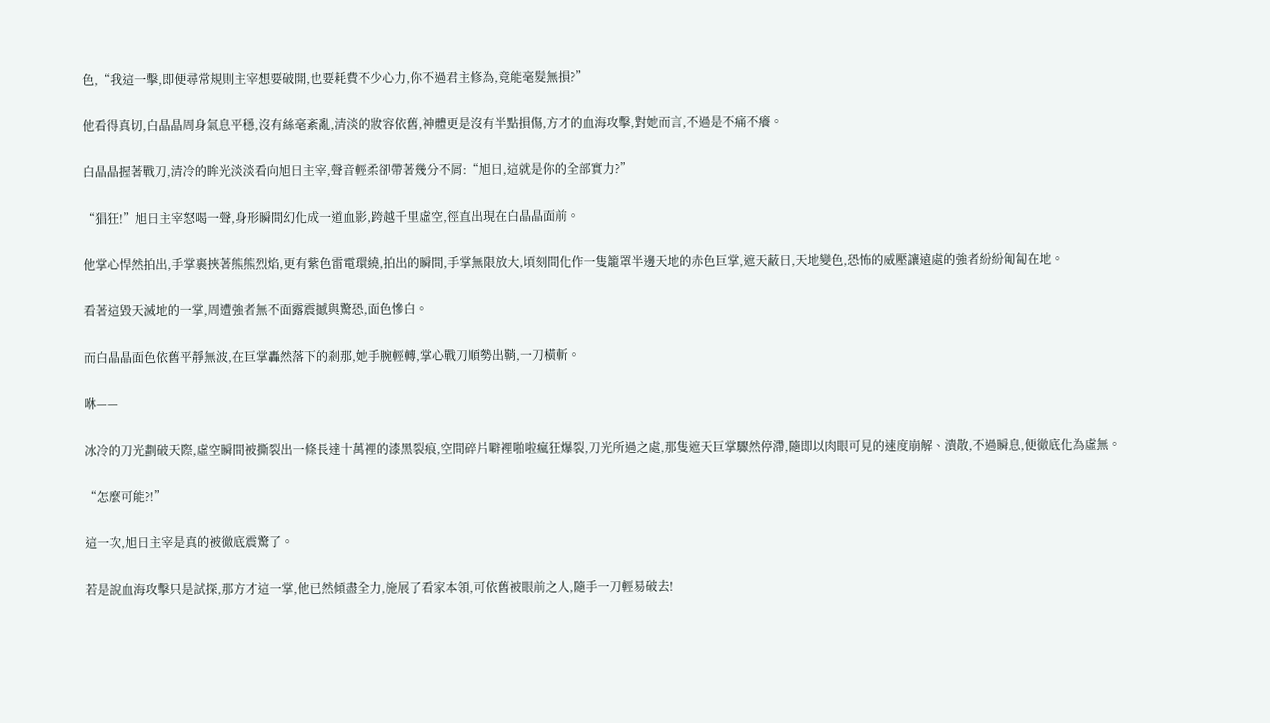色,“我這一擊,即便尋常規則主宰想要破開,也要耗費不少心力,你不過君主修為,竟能毫髮無損?”

他看得真切,白晶晶周身氣息平穩,沒有絲毫紊亂,清淡的妝容依舊,神體更是沒有半點損傷,方才的血海攻擊,對她而言,不過是不痛不癢。

白晶晶握著戰刀,清冷的眸光淡淡看向旭日主宰,聲音輕柔卻帶著幾分不屑:“旭日,這就是你的全部實力?”

“猖狂!”旭日主宰怒喝一聲,身形瞬間幻化成一道血影,跨越千里虛空,徑直出現在白晶晶面前。

他掌心悍然拍出,手掌裹挾著熊熊烈焰,更有紫色雷電環繞,拍出的瞬間,手掌無限放大,頃刻間化作一隻籠罩半邊天地的赤色巨掌,遮天蔽日,天地變色,恐怖的威壓讓遠處的強者紛紛匍匐在地。

看著這毀天滅地的一掌,周遭強者無不面露震撼與驚恐,面色慘白。

而白晶晶面色依舊平靜無波,在巨掌轟然落下的剎那,她手腕輕轉,掌心戰刀順勢出鞘,一刀橫斬。

咻——

冰冷的刀光劃破天際,虛空瞬間被撕裂出一條長達十萬裡的漆黑裂痕,空間碎片噼裡啪啦瘋狂爆裂,刀光所過之處,那隻遮天巨掌驟然停滯,隨即以肉眼可見的速度崩解、潰散,不過瞬息,便徹底化為虛無。

“怎麼可能?!”

這一次,旭日主宰是真的被徹底震驚了。

若是說血海攻擊只是試探,那方才這一掌,他已然傾盡全力,施展了看家本領,可依舊被眼前之人,隨手一刀輕易破去!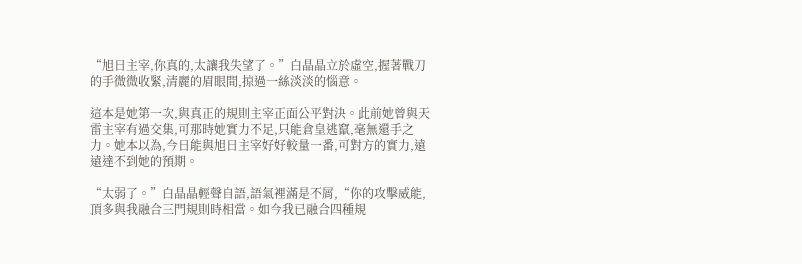“旭日主宰,你真的,太讓我失望了。”白晶晶立於虛空,握著戰刀的手微微收緊,清麗的眉眼間,掠過一絲淡淡的惱意。

這本是她第一次,與真正的規則主宰正面公平對決。此前她曾與天雷主宰有過交集,可那時她實力不足,只能倉皇逃竄,毫無還手之力。她本以為,今日能與旭日主宰好好較量一番,可對方的實力,遠遠達不到她的預期。

“太弱了。”白晶晶輕聲自語,語氣裡滿是不屑,“你的攻擊威能,頂多與我融合三門規則時相當。如今我已融合四種規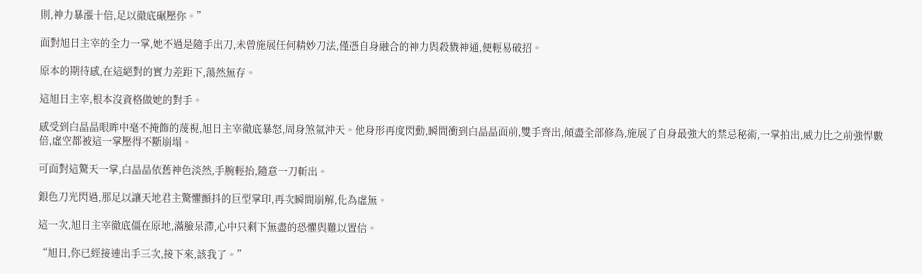則,神力暴漲十倍,足以徹底碾壓你。”

面對旭日主宰的全力一掌,她不過是隨手出刀,未曾施展任何精妙刀法,僅憑自身融合的神力與殺戮神通,便輕易破招。

原本的期待感,在這絕對的實力差距下,蕩然無存。

這旭日主宰,根本沒資格做她的對手。

感受到白晶晶眼眸中毫不掩飾的蔑視,旭日主宰徹底暴怒,周身煞氣沖天。他身形再度閃動,瞬間衝到白晶晶面前,雙手齊出,傾盡全部修為,施展了自身最強大的禁忌秘術,一掌拍出,威力比之前強悍數倍,虛空都被這一掌壓得不斷崩塌。

可面對這驚天一掌,白晶晶依舊神色淡然,手腕輕抬,隨意一刀斬出。

銀色刀光閃過,那足以讓天地君主驚懼顫抖的巨型掌印,再次瞬間崩解,化為虛無。

這一次,旭日主宰徹底僵在原地,滿臉呆滯,心中只剩下無盡的恐懼與難以置信。

“旭日,你已經接連出手三次,接下來,該我了。”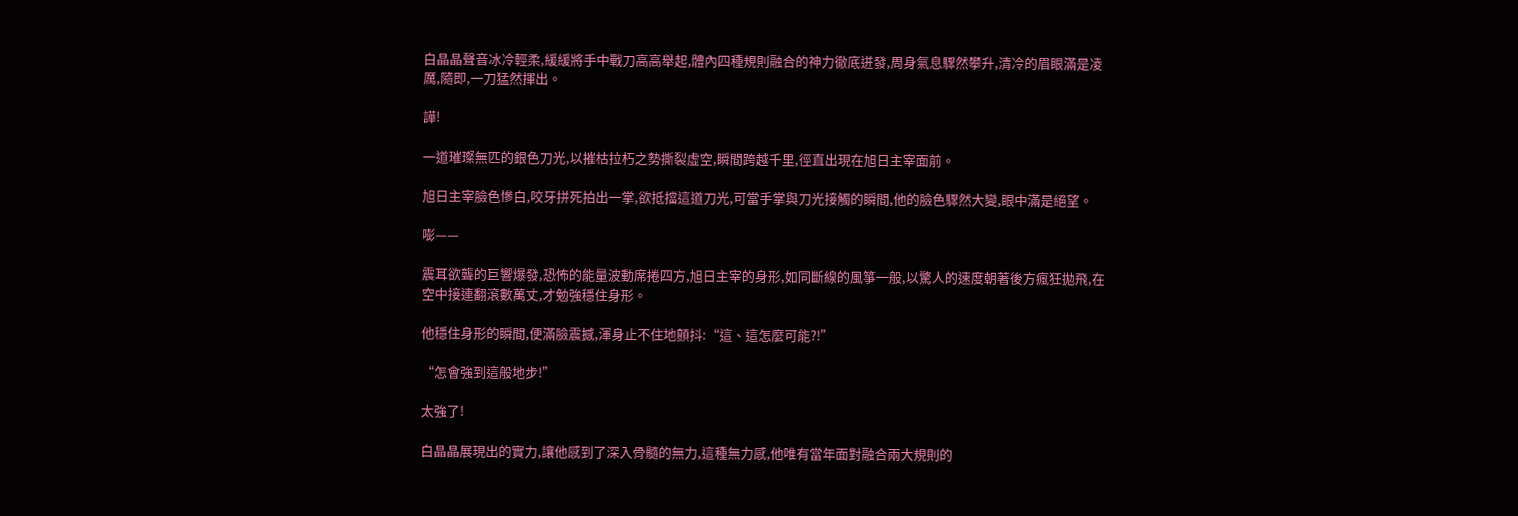白晶晶聲音冰冷輕柔,緩緩將手中戰刀高高舉起,體內四種規則融合的神力徹底迸發,周身氣息驟然攀升,清冷的眉眼滿是凌厲,隨即,一刀猛然揮出。

譁!

一道璀璨無匹的銀色刀光,以摧枯拉朽之勢撕裂虛空,瞬間跨越千里,徑直出現在旭日主宰面前。

旭日主宰臉色慘白,咬牙拼死拍出一掌,欲抵擋這道刀光,可當手掌與刀光接觸的瞬間,他的臉色驟然大變,眼中滿是絕望。

嘭——

震耳欲聾的巨響爆發,恐怖的能量波動席捲四方,旭日主宰的身形,如同斷線的風箏一般,以驚人的速度朝著後方瘋狂拋飛,在空中接連翻滾數萬丈,才勉強穩住身形。

他穩住身形的瞬間,便滿臉震撼,渾身止不住地顫抖:“這、這怎麼可能?!”

“怎會強到這般地步!”

太強了!

白晶晶展現出的實力,讓他感到了深入骨髓的無力,這種無力感,他唯有當年面對融合兩大規則的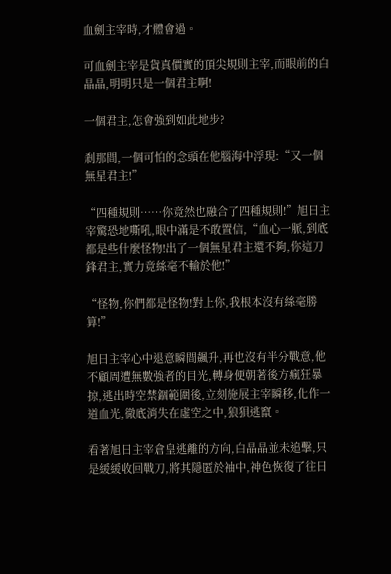血劍主宰時,才體會過。

可血劍主宰是貨真價實的頂尖規則主宰,而眼前的白晶晶,明明只是一個君主啊!

一個君主,怎會強到如此地步?

剎那間,一個可怕的念頭在他腦海中浮現:“又一個無星君主!”

“四種規則……你竟然也融合了四種規則!”旭日主宰驚恐地嘶吼,眼中滿是不敢置信,“血心一脈,到底都是些什麼怪物!出了一個無星君主還不夠,你這刀鋒君主,實力竟絲毫不輸於他!”

“怪物,你們都是怪物!對上你,我根本沒有絲毫勝算!”

旭日主宰心中退意瞬間飆升,再也沒有半分戰意,他不顧周遭無數強者的目光,轉身便朝著後方瘋狂暴掠,逃出時空禁錮範圍後,立刻施展主宰瞬移,化作一道血光,徹底消失在虛空之中,狼狽逃竄。

看著旭日主宰倉皇逃離的方向,白晶晶並未追擊,只是緩緩收回戰刀,將其隱匿於袖中,神色恢復了往日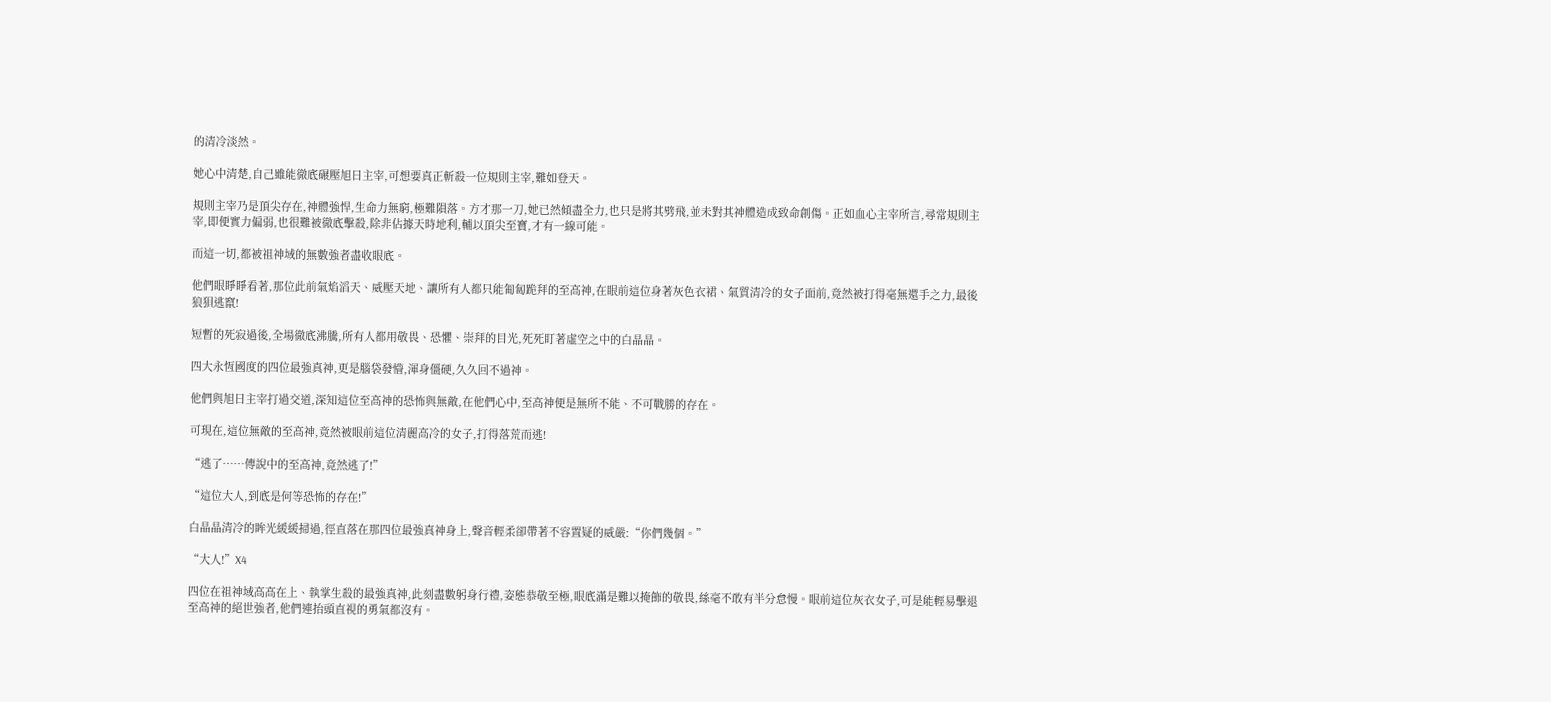的清冷淡然。

她心中清楚,自己雖能徹底碾壓旭日主宰,可想要真正斬殺一位規則主宰,難如登天。

規則主宰乃是頂尖存在,神體強悍,生命力無窮,極難隕落。方才那一刀,她已然傾盡全力,也只是將其劈飛,並未對其神體造成致命創傷。正如血心主宰所言,尋常規則主宰,即便實力偏弱,也很難被徹底擊殺,除非佔據天時地利,輔以頂尖至寶,才有一線可能。

而這一切,都被祖神域的無數強者盡收眼底。

他們眼睜睜看著,那位此前氣焰滔天、威壓天地、讓所有人都只能匍匐跪拜的至高神,在眼前這位身著灰色衣裙、氣質清冷的女子面前,竟然被打得毫無還手之力,最後狼狽逃竄!

短暫的死寂過後,全場徹底沸騰,所有人都用敬畏、恐懼、崇拜的目光,死死盯著虛空之中的白晶晶。

四大永恆國度的四位最強真神,更是腦袋發懵,渾身僵硬,久久回不過神。

他們與旭日主宰打過交道,深知這位至高神的恐怖與無敵,在他們心中,至高神便是無所不能、不可戰勝的存在。

可現在,這位無敵的至高神,竟然被眼前這位清麗高冷的女子,打得落荒而逃!

“逃了……傳說中的至高神,竟然逃了!”

“這位大人,到底是何等恐怖的存在!”

白晶晶清冷的眸光緩緩掃過,徑直落在那四位最強真神身上,聲音輕柔卻帶著不容置疑的威嚴:“你們幾個。”

“大人!”X4

四位在祖神域高高在上、執掌生殺的最強真神,此刻盡數躬身行禮,姿態恭敬至極,眼底滿是難以掩飾的敬畏,絲毫不敢有半分怠慢。眼前這位灰衣女子,可是能輕易擊退至高神的絕世強者,他們連抬頭直視的勇氣都沒有。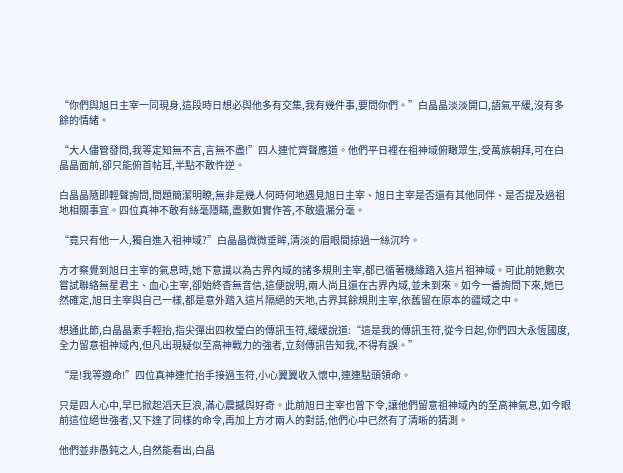“你們與旭日主宰一同現身,這段時日想必與他多有交集,我有幾件事,要問你們。”白晶晶淡淡開口,語氣平緩,沒有多餘的情緒。

“大人儘管發問,我等定知無不言,言無不盡!”四人連忙齊聲應道。他們平日裡在祖神域俯瞰眾生,受萬族朝拜,可在白晶晶面前,卻只能俯首帖耳,半點不敢忤逆。

白晶晶隨即輕聲詢問,問題簡潔明瞭,無非是幾人何時何地遇見旭日主宰、旭日主宰是否還有其他同伴、是否提及過祖地相關事宜。四位真神不敢有絲毫隱瞞,盡數如實作答,不敢遺漏分毫。

“竟只有他一人,獨自進入祖神域?”白晶晶微微垂眸,清淡的眉眼間掠過一絲沉吟。

方才察覺到旭日主宰的氣息時,她下意識以為古界內域的諸多規則主宰,都已循著機緣踏入這片祖神域。可此前她數次嘗試聯絡無星君主、血心主宰,卻始終杳無音信,這便說明,兩人尚且還在古界內域,並未到來。如今一番詢問下來,她已然確定,旭日主宰與自己一樣,都是意外踏入這片隔絕的天地,古界其餘規則主宰,依舊留在原本的疆域之中。

想通此節,白晶晶素手輕抬,指尖彈出四枚瑩白的傳訊玉符,緩緩說道:“這是我的傳訊玉符,從今日起,你們四大永恆國度,全力留意祖神域內,但凡出現疑似至高神戰力的強者,立刻傳訊告知我,不得有誤。”

“是!我等遵命!”四位真神連忙抬手接過玉符,小心翼翼收入懷中,連連點頭領命。

只是四人心中,早已掀起滔天巨浪,滿心震撼與好奇。此前旭日主宰也曾下令,讓他們留意祖神域內的至高神氣息,如今眼前這位絕世強者,又下達了同樣的命令,再加上方才兩人的對話,他們心中已然有了清晰的猜測。

他們並非愚鈍之人,自然能看出,白晶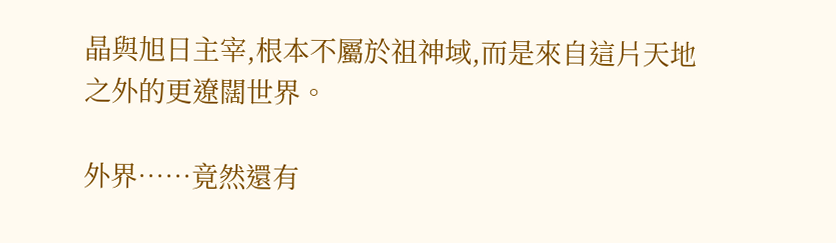晶與旭日主宰,根本不屬於祖神域,而是來自這片天地之外的更遼闊世界。

外界……竟然還有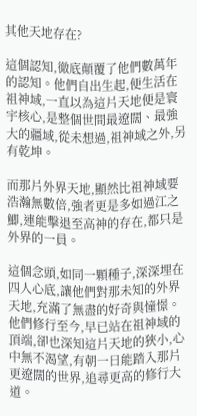其他天地存在?

這個認知,徹底顛覆了他們數萬年的認知。他們自出生起,便生活在祖神域,一直以為這片天地便是寰宇核心,是整個世間最遼闊、最強大的疆域,從未想過,祖神域之外,另有乾坤。

而那片外界天地,顯然比祖神域要浩瀚無數倍,強者更是多如過江之鯽,連能擊退至高神的存在,都只是外界的一員。

這個念頭,如同一顆種子,深深埋在四人心底,讓他們對那未知的外界天地,充滿了無盡的好奇與憧憬。他們修行至今,早已站在祖神域的頂端,卻也深知這片天地的狹小,心中無不渴望,有朝一日能踏入那片更遼闊的世界,追尋更高的修行大道。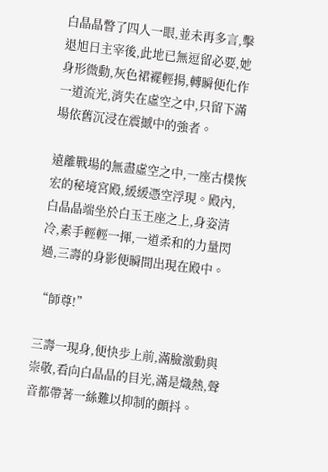白晶晶瞥了四人一眼,並未再多言,擊退旭日主宰後,此地已無逗留必要,她身形微動,灰色裙襬輕揚,轉瞬便化作一道流光,消失在虛空之中,只留下滿場依舊沉浸在震撼中的強者。

遠離戰場的無盡虛空之中,一座古樸恢宏的秘境宮殿,緩緩憑空浮現。殿內,白晶晶端坐於白玉王座之上,身姿清冷,素手輕輕一揮,一道柔和的力量閃過,三壽的身影便瞬間出現在殿中。

“師尊!”

三壽一現身,便快步上前,滿臉激動與崇敬,看向白晶晶的目光,滿是熾熱,聲音都帶著一絲難以抑制的顫抖。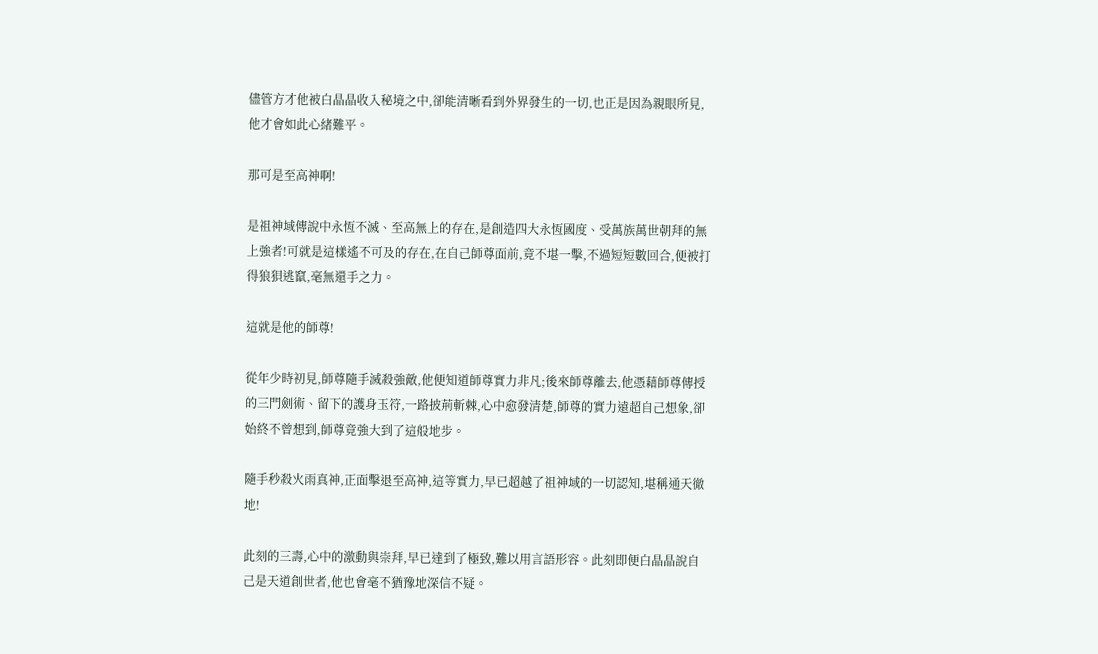儘管方才他被白晶晶收入秘境之中,卻能清晰看到外界發生的一切,也正是因為親眼所見,他才會如此心緒難平。

那可是至高神啊!

是祖神域傳說中永恆不滅、至高無上的存在,是創造四大永恆國度、受萬族萬世朝拜的無上強者!可就是這樣遙不可及的存在,在自己師尊面前,竟不堪一擊,不過短短數回合,便被打得狼狽逃竄,毫無還手之力。

這就是他的師尊!

從年少時初見,師尊隨手滅殺強敵,他便知道師尊實力非凡;後來師尊離去,他憑藉師尊傳授的三門劍術、留下的護身玉符,一路披荊斬棘,心中愈發清楚,師尊的實力遠超自己想象,卻始終不曾想到,師尊竟強大到了這般地步。

隨手秒殺火雨真神,正面擊退至高神,這等實力,早已超越了祖神域的一切認知,堪稱通天徹地!

此刻的三壽,心中的激動與崇拜,早已達到了極致,難以用言語形容。此刻即便白晶晶說自己是天道創世者,他也會毫不猶豫地深信不疑。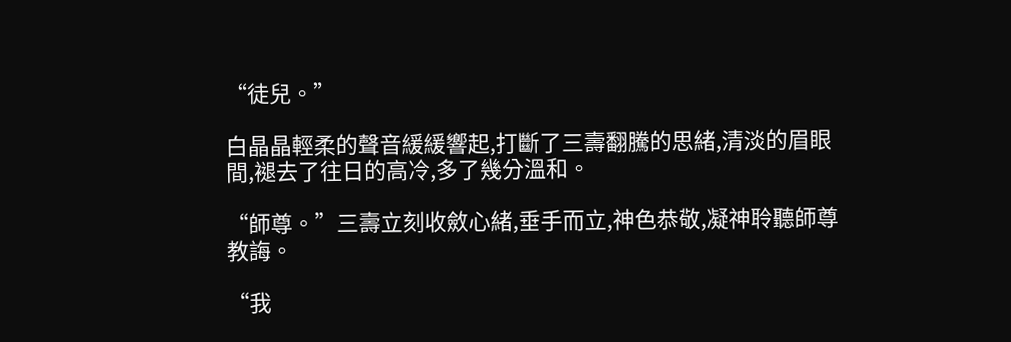“徒兒。”

白晶晶輕柔的聲音緩緩響起,打斷了三壽翻騰的思緒,清淡的眉眼間,褪去了往日的高冷,多了幾分溫和。

“師尊。”三壽立刻收斂心緒,垂手而立,神色恭敬,凝神聆聽師尊教誨。

“我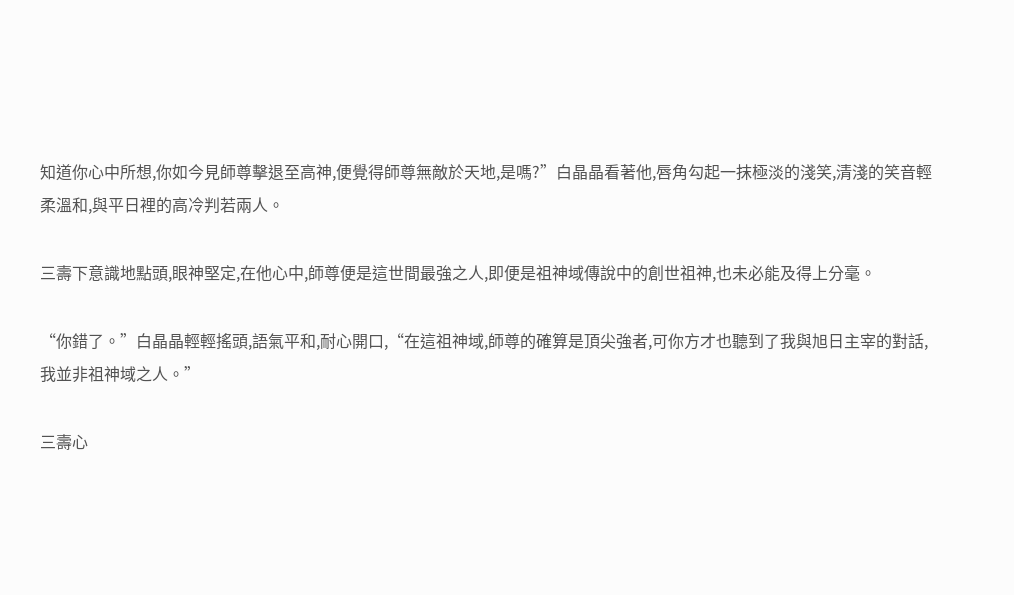知道你心中所想,你如今見師尊擊退至高神,便覺得師尊無敵於天地,是嗎?”白晶晶看著他,唇角勾起一抹極淡的淺笑,清淺的笑音輕柔溫和,與平日裡的高冷判若兩人。

三壽下意識地點頭,眼神堅定,在他心中,師尊便是這世間最強之人,即便是祖神域傳說中的創世祖神,也未必能及得上分毫。

“你錯了。”白晶晶輕輕搖頭,語氣平和,耐心開口,“在這祖神域,師尊的確算是頂尖強者,可你方才也聽到了我與旭日主宰的對話,我並非祖神域之人。”

三壽心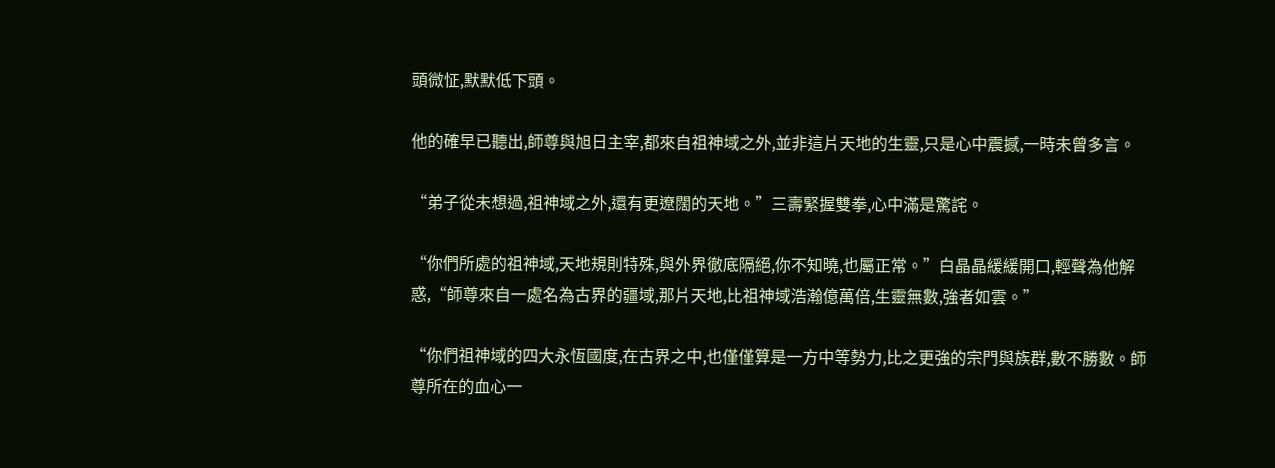頭微怔,默默低下頭。

他的確早已聽出,師尊與旭日主宰,都來自祖神域之外,並非這片天地的生靈,只是心中震撼,一時未曾多言。

“弟子從未想過,祖神域之外,還有更遼闊的天地。”三壽緊握雙拳,心中滿是驚詫。

“你們所處的祖神域,天地規則特殊,與外界徹底隔絕,你不知曉,也屬正常。”白晶晶緩緩開口,輕聲為他解惑,“師尊來自一處名為古界的疆域,那片天地,比祖神域浩瀚億萬倍,生靈無數,強者如雲。”

“你們祖神域的四大永恆國度,在古界之中,也僅僅算是一方中等勢力,比之更強的宗門與族群,數不勝數。師尊所在的血心一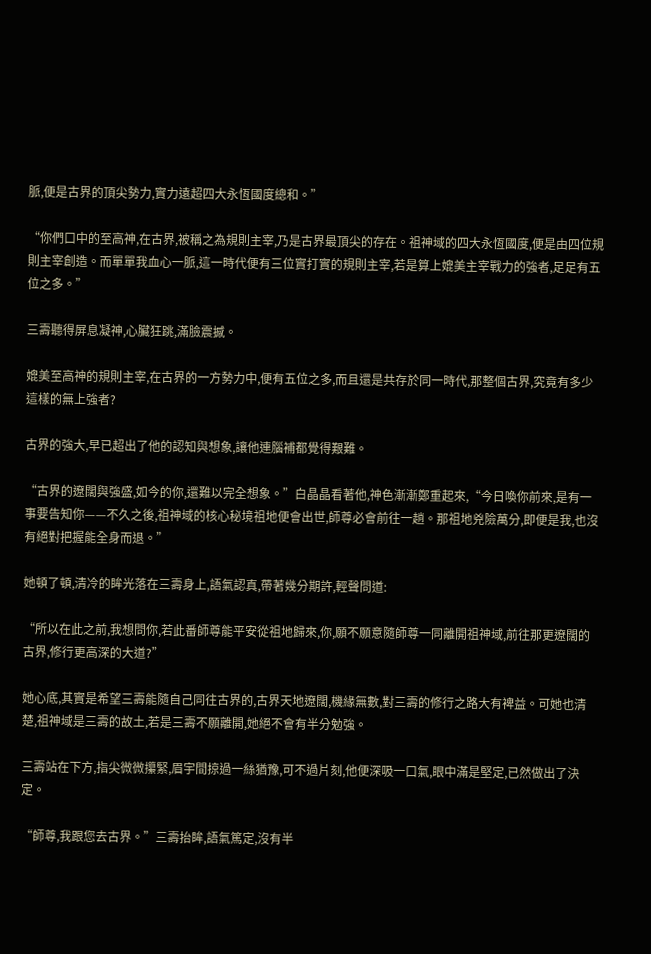脈,便是古界的頂尖勢力,實力遠超四大永恆國度總和。”

“你們口中的至高神,在古界,被稱之為規則主宰,乃是古界最頂尖的存在。祖神域的四大永恆國度,便是由四位規則主宰創造。而單單我血心一脈,這一時代便有三位實打實的規則主宰,若是算上媲美主宰戰力的強者,足足有五位之多。”

三壽聽得屏息凝神,心臟狂跳,滿臉震撼。

媲美至高神的規則主宰,在古界的一方勢力中,便有五位之多,而且還是共存於同一時代,那整個古界,究竟有多少這樣的無上強者?

古界的強大,早已超出了他的認知與想象,讓他連腦補都覺得艱難。

“古界的遼闊與強盛,如今的你,還難以完全想象。”白晶晶看著他,神色漸漸鄭重起來,“今日喚你前來,是有一事要告知你——不久之後,祖神域的核心秘境祖地便會出世,師尊必會前往一趟。那祖地兇險萬分,即便是我,也沒有絕對把握能全身而退。”

她頓了頓,清冷的眸光落在三壽身上,語氣認真,帶著幾分期許,輕聲問道:

“所以在此之前,我想問你,若此番師尊能平安從祖地歸來,你,願不願意隨師尊一同離開祖神域,前往那更遼闊的古界,修行更高深的大道?”

她心底,其實是希望三壽能隨自己同往古界的,古界天地遼闊,機緣無數,對三壽的修行之路大有裨益。可她也清楚,祖神域是三壽的故土,若是三壽不願離開,她絕不會有半分勉強。

三壽站在下方,指尖微微攥緊,眉宇間掠過一絲猶豫,可不過片刻,他便深吸一口氣,眼中滿是堅定,已然做出了決定。

“師尊,我跟您去古界。”三壽抬眸,語氣篤定,沒有半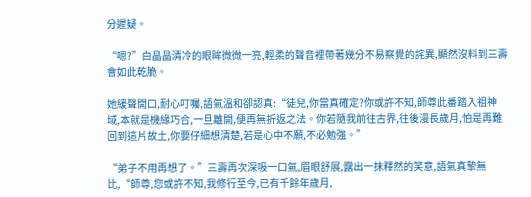分遲疑。

“嗯?”白晶晶清冷的眼眸微微一亮,輕柔的聲音裡帶著幾分不易察覺的詫異,顯然沒料到三壽會如此乾脆。

她緩聲開口,耐心叮囑,語氣溫和卻認真:“徒兒,你當真確定?你或許不知,師尊此番踏入祖神域,本就是機緣巧合,一旦離開,便再無折返之法。你若隨我前往古界,往後漫長歲月,怕是再難回到這片故土,你要仔細想清楚,若是心中不願,不必勉強。”

“弟子不用再想了。”三壽再次深吸一口氣,眉眼舒展,露出一抹釋然的笑意,語氣真摯無比,“師尊,您或許不知,我修行至今,已有千餘年歲月,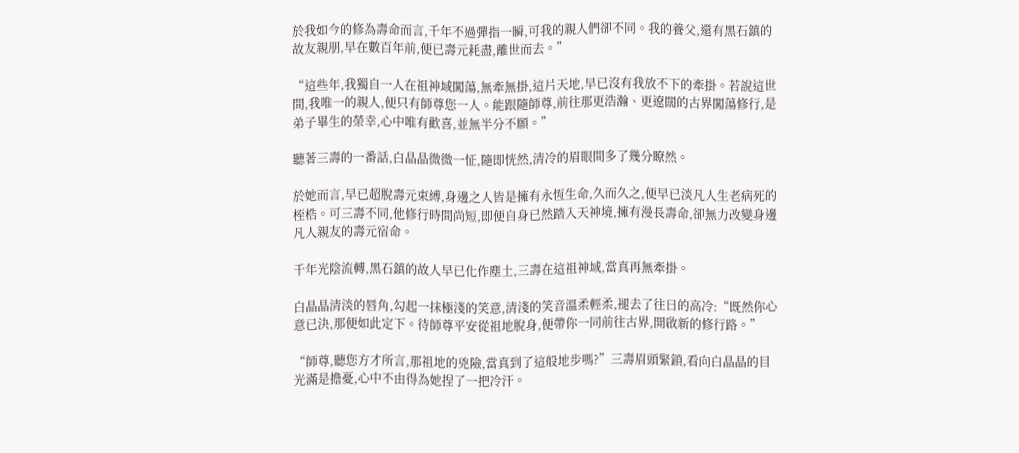於我如今的修為壽命而言,千年不過彈指一瞬,可我的親人們卻不同。我的養父,還有黑石鎮的故友親朋,早在數百年前,便已壽元耗盡,離世而去。”

“這些年,我獨自一人在祖神域闖蕩,無牽無掛,這片天地,早已沒有我放不下的牽掛。若說這世間,我唯一的親人,便只有師尊您一人。能跟隨師尊,前往那更浩瀚、更遼闊的古界闖蕩修行,是弟子畢生的榮幸,心中唯有歡喜,並無半分不願。”

聽著三壽的一番話,白晶晶微微一怔,隨即恍然,清冷的眉眼間多了幾分瞭然。

於她而言,早已超脫壽元束縛,身邊之人皆是擁有永恆生命,久而久之,便早已淡凡人生老病死的桎梏。可三壽不同,他修行時間尚短,即便自身已然踏入天神境,擁有漫長壽命,卻無力改變身邊凡人親友的壽元宿命。

千年光陰流轉,黑石鎮的故人早已化作塵土,三壽在這祖神域,當真再無牽掛。

白晶晶清淡的唇角,勾起一抹極淺的笑意,清淺的笑音溫柔輕柔,褪去了往日的高冷:“既然你心意已決,那便如此定下。待師尊平安從祖地脫身,便帶你一同前往古界,開啟新的修行路。”

“師尊,聽您方才所言,那祖地的兇險,當真到了這般地步嗎?”三壽眉頭緊鎖,看向白晶晶的目光滿是擔憂,心中不由得為她捏了一把冷汗。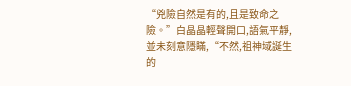“兇險自然是有的,且是致命之險。”白晶晶輕聲開口,語氣平靜,並未刻意隱瞞,“不然,祖神域誕生的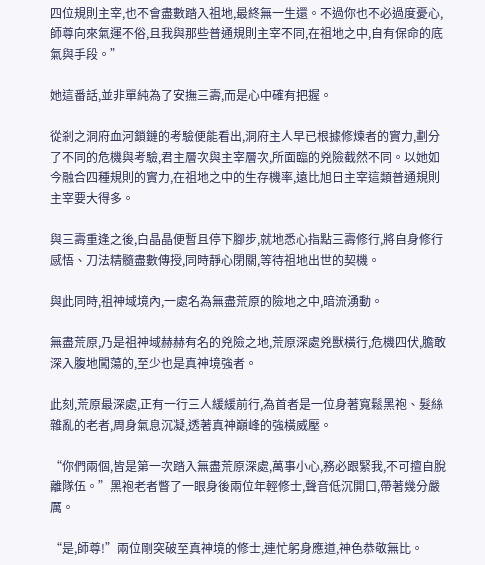四位規則主宰,也不會盡數踏入祖地,最終無一生還。不過你也不必過度憂心,師尊向來氣運不俗,且我與那些普通規則主宰不同,在祖地之中,自有保命的底氣與手段。”

她這番話,並非單純為了安撫三壽,而是心中確有把握。

從剎之洞府血河鎖鏈的考驗便能看出,洞府主人早已根據修煉者的實力,劃分了不同的危機與考驗,君主層次與主宰層次,所面臨的兇險截然不同。以她如今融合四種規則的實力,在祖地之中的生存機率,遠比旭日主宰這類普通規則主宰要大得多。

與三壽重逢之後,白晶晶便暫且停下腳步,就地悉心指點三壽修行,將自身修行感悟、刀法精髓盡數傳授,同時靜心閉關,等待祖地出世的契機。

與此同時,祖神域境內,一處名為無盡荒原的險地之中,暗流湧動。

無盡荒原,乃是祖神域赫赫有名的兇險之地,荒原深處兇獸橫行,危機四伏,膽敢深入腹地闖蕩的,至少也是真神境強者。

此刻,荒原最深處,正有一行三人緩緩前行,為首者是一位身著寬鬆黑袍、髮絲雜亂的老者,周身氣息沉凝,透著真神巔峰的強橫威壓。

“你們兩個,皆是第一次踏入無盡荒原深處,萬事小心,務必跟緊我,不可擅自脫離隊伍。”黑袍老者瞥了一眼身後兩位年輕修士,聲音低沉開口,帶著幾分嚴厲。

“是,師尊!”兩位剛突破至真神境的修士,連忙躬身應道,神色恭敬無比。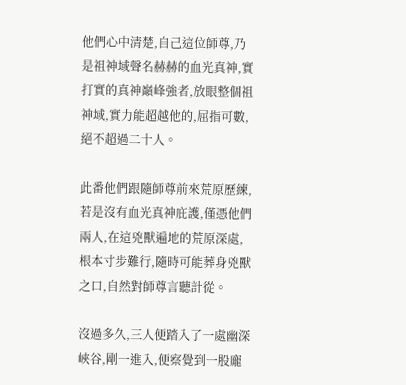他們心中清楚,自己這位師尊,乃是祖神域聲名赫赫的血光真神,實打實的真神巔峰強者,放眼整個祖神域,實力能超越他的,屈指可數,絕不超過二十人。

此番他們跟隨師尊前來荒原歷練,若是沒有血光真神庇護,僅憑他們兩人,在這兇獸遍地的荒原深處,根本寸步難行,隨時可能葬身兇獸之口,自然對師尊言聽計從。

沒過多久,三人便踏入了一處幽深峽谷,剛一進入,便察覺到一股龐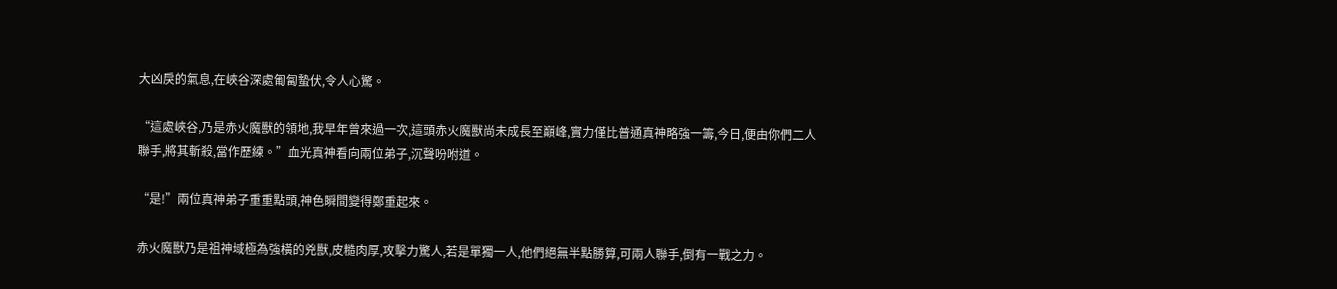大凶戾的氣息,在峽谷深處匍匐蟄伏,令人心驚。

“這處峽谷,乃是赤火魔獸的領地,我早年曾來過一次,這頭赤火魔獸尚未成長至巔峰,實力僅比普通真神略強一籌,今日,便由你們二人聯手,將其斬殺,當作歷練。”血光真神看向兩位弟子,沉聲吩咐道。

“是!”兩位真神弟子重重點頭,神色瞬間變得鄭重起來。

赤火魔獸乃是祖神域極為強橫的兇獸,皮糙肉厚,攻擊力驚人,若是單獨一人,他們絕無半點勝算,可兩人聯手,倒有一戰之力。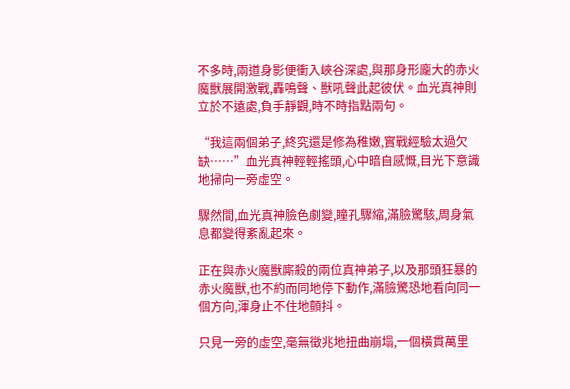不多時,兩道身影便衝入峽谷深處,與那身形龐大的赤火魔獸展開激戰,轟鳴聲、獸吼聲此起彼伏。血光真神則立於不遠處,負手靜觀,時不時指點兩句。

“我這兩個弟子,終究還是修為稚嫩,實戰經驗太過欠缺……”血光真神輕輕搖頭,心中暗自感慨,目光下意識地掃向一旁虛空。

驟然間,血光真神臉色劇變,瞳孔驟縮,滿臉驚駭,周身氣息都變得紊亂起來。

正在與赤火魔獸廝殺的兩位真神弟子,以及那頭狂暴的赤火魔獸,也不約而同地停下動作,滿臉驚恐地看向同一個方向,渾身止不住地顫抖。

只見一旁的虛空,毫無徵兆地扭曲崩塌,一個橫貫萬里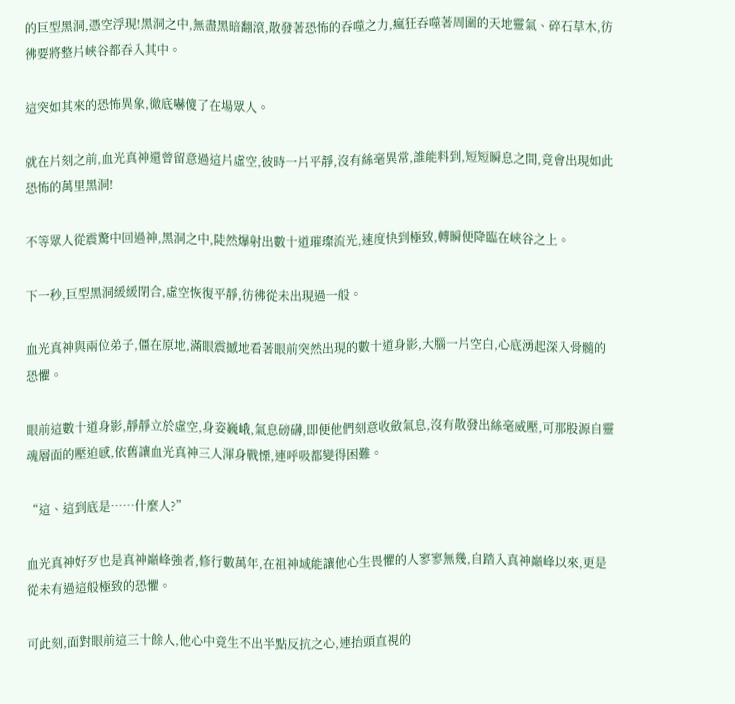的巨型黑洞,憑空浮現!黑洞之中,無盡黑暗翻滾,散發著恐怖的吞噬之力,瘋狂吞噬著周圍的天地靈氣、碎石草木,彷彿要將整片峽谷都吞入其中。

這突如其來的恐怖異象,徹底嚇傻了在場眾人。

就在片刻之前,血光真神還曾留意過這片虛空,彼時一片平靜,沒有絲毫異常,誰能料到,短短瞬息之間,竟會出現如此恐怖的萬里黑洞!

不等眾人從震驚中回過神,黑洞之中,陡然爆射出數十道璀璨流光,速度快到極致,轉瞬便降臨在峽谷之上。

下一秒,巨型黑洞緩緩閉合,虛空恢復平靜,彷彿從未出現過一般。

血光真神與兩位弟子,僵在原地,滿眼震撼地看著眼前突然出現的數十道身影,大腦一片空白,心底湧起深入骨髓的恐懼。

眼前這數十道身影,靜靜立於虛空,身姿巍峨,氣息磅礴,即便他們刻意收斂氣息,沒有散發出絲毫威壓,可那股源自靈魂層面的壓迫感,依舊讓血光真神三人渾身戰慄,連呼吸都變得困難。

“這、這到底是……什麼人?”

血光真神好歹也是真神巔峰強者,修行數萬年,在祖神域能讓他心生畏懼的人寥寥無幾,自踏入真神巔峰以來,更是從未有過這般極致的恐懼。

可此刻,面對眼前這三十餘人,他心中竟生不出半點反抗之心,連抬頭直視的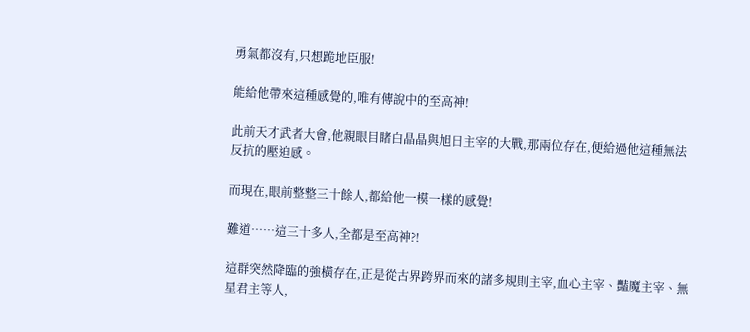勇氣都沒有,只想跪地臣服!

能給他帶來這種感覺的,唯有傳說中的至高神!

此前天才武者大會,他親眼目睹白晶晶與旭日主宰的大戰,那兩位存在,便給過他這種無法反抗的壓迫感。

而現在,眼前整整三十餘人,都給他一模一樣的感覺!

難道……這三十多人,全都是至高神?!

這群突然降臨的強橫存在,正是從古界跨界而來的諸多規則主宰,血心主宰、豔魔主宰、無星君主等人,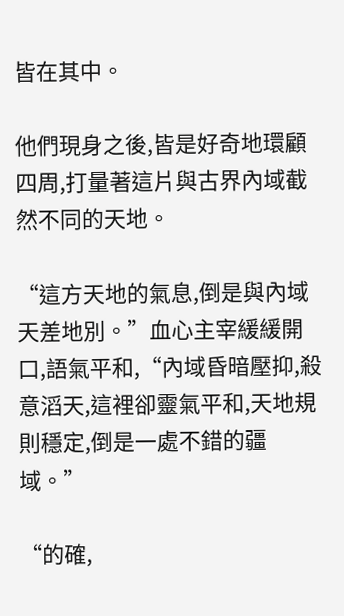皆在其中。

他們現身之後,皆是好奇地環顧四周,打量著這片與古界內域截然不同的天地。

“這方天地的氣息,倒是與內域天差地別。”血心主宰緩緩開口,語氣平和,“內域昏暗壓抑,殺意滔天,這裡卻靈氣平和,天地規則穩定,倒是一處不錯的疆域。”

“的確,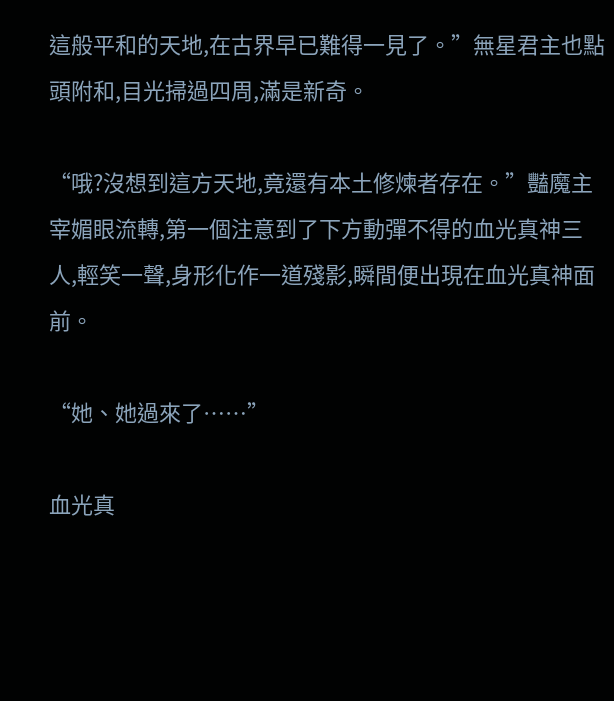這般平和的天地,在古界早已難得一見了。”無星君主也點頭附和,目光掃過四周,滿是新奇。

“哦?沒想到這方天地,竟還有本土修煉者存在。”豔魔主宰媚眼流轉,第一個注意到了下方動彈不得的血光真神三人,輕笑一聲,身形化作一道殘影,瞬間便出現在血光真神面前。

“她、她過來了……”

血光真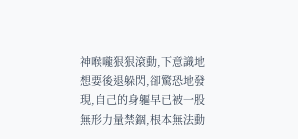神喉嚨狠狠滾動,下意識地想要後退躲閃,卻驚恐地發現,自己的身軀早已被一股無形力量禁錮,根本無法動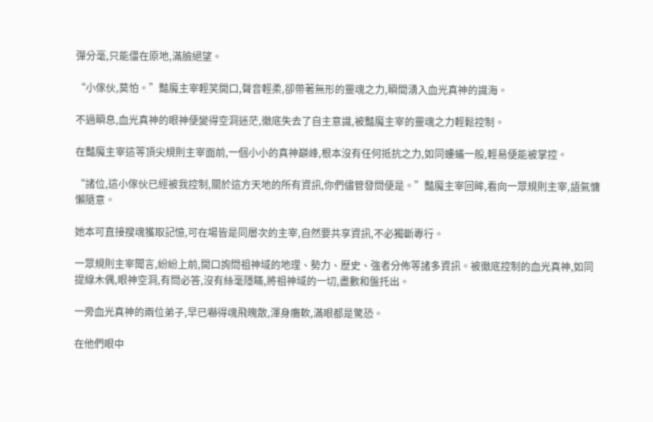彈分毫,只能僵在原地,滿臉絕望。

“小傢伙,莫怕。”豔魔主宰輕笑開口,聲音輕柔,卻帶著無形的靈魂之力,瞬間湧入血光真神的識海。

不過瞬息,血光真神的眼神便變得空洞迷茫,徹底失去了自主意識,被豔魔主宰的靈魂之力輕鬆控制。

在豔魔主宰這等頂尖規則主宰面前,一個小小的真神巔峰,根本沒有任何抵抗之力,如同螻蟻一般,輕易便能被掌控。

“諸位,這小傢伙已經被我控制,關於這方天地的所有資訊,你們儘管發問便是。”豔魔主宰回眸,看向一眾規則主宰,語氣慵懶隨意。

她本可直接搜魂獲取記憶,可在場皆是同層次的主宰,自然要共享資訊,不必獨斷專行。

一眾規則主宰聞言,紛紛上前,開口詢問祖神域的地理、勢力、歷史、強者分佈等諸多資訊。被徹底控制的血光真神,如同提線木偶,眼神空洞,有問必答,沒有絲毫隱瞞,將祖神域的一切,盡數和盤托出。

一旁血光真神的兩位弟子,早已嚇得魂飛魄散,渾身癱軟,滿眼都是驚恐。

在他們眼中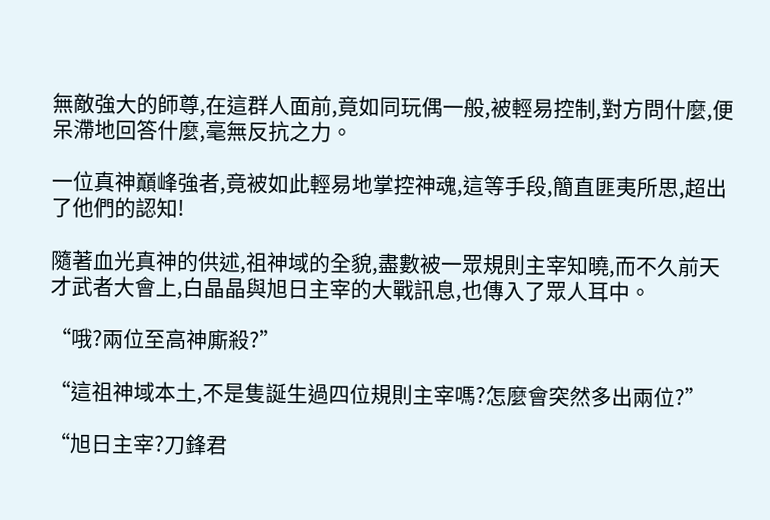無敵強大的師尊,在這群人面前,竟如同玩偶一般,被輕易控制,對方問什麼,便呆滯地回答什麼,毫無反抗之力。

一位真神巔峰強者,竟被如此輕易地掌控神魂,這等手段,簡直匪夷所思,超出了他們的認知!

隨著血光真神的供述,祖神域的全貌,盡數被一眾規則主宰知曉,而不久前天才武者大會上,白晶晶與旭日主宰的大戰訊息,也傳入了眾人耳中。

“哦?兩位至高神廝殺?”

“這祖神域本土,不是隻誕生過四位規則主宰嗎?怎麼會突然多出兩位?”

“旭日主宰?刀鋒君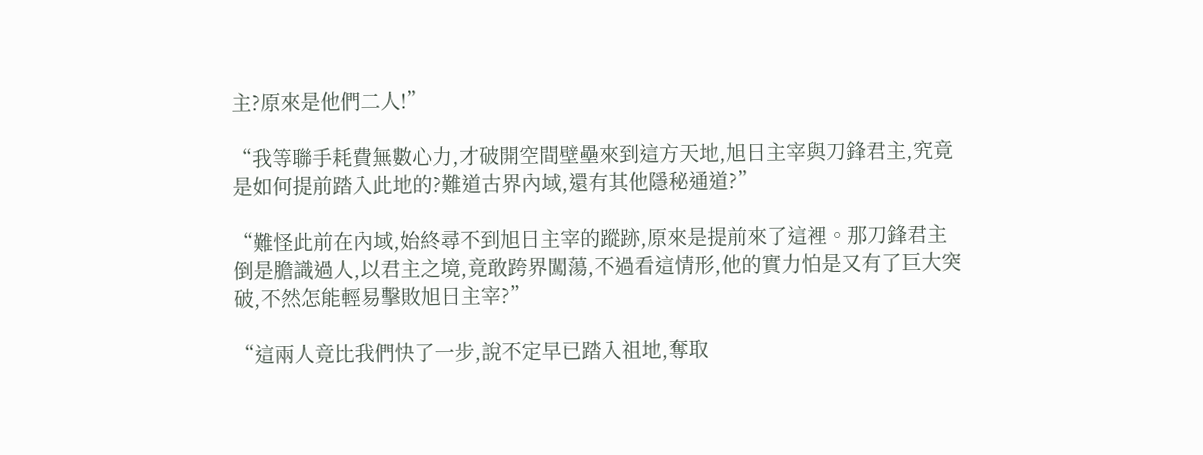主?原來是他們二人!”

“我等聯手耗費無數心力,才破開空間壁壘來到這方天地,旭日主宰與刀鋒君主,究竟是如何提前踏入此地的?難道古界內域,還有其他隱秘通道?”

“難怪此前在內域,始終尋不到旭日主宰的蹤跡,原來是提前來了這裡。那刀鋒君主倒是膽識過人,以君主之境,竟敢跨界闖蕩,不過看這情形,他的實力怕是又有了巨大突破,不然怎能輕易擊敗旭日主宰?”

“這兩人竟比我們快了一步,說不定早已踏入祖地,奪取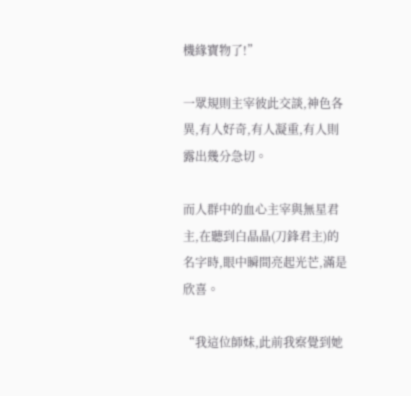機緣寶物了!”

一眾規則主宰彼此交談,神色各異,有人好奇,有人凝重,有人則露出幾分急切。

而人群中的血心主宰與無星君主,在聽到白晶晶(刀鋒君主)的名字時,眼中瞬間亮起光芒,滿是欣喜。

“我這位師妹,此前我察覺到她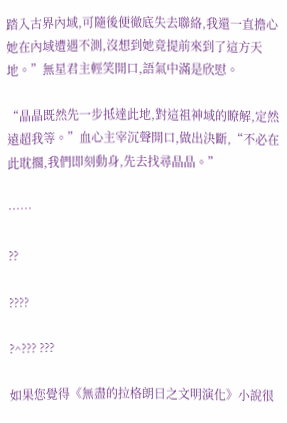踏入古界內域,可隨後便徹底失去聯絡,我還一直擔心她在內域遭遇不測,沒想到她竟提前來到了這方天地。”無星君主輕笑開口,語氣中滿是欣慰。

“晶晶既然先一步抵達此地,對這祖神域的瞭解,定然遠超我等。”血心主宰沉聲開口,做出決斷,“不必在此耽擱,我們即刻動身,先去找尋晶晶。”

……

??

????

?^??? ???

如果您覺得《無盡的拉格朗日之文明演化》小說很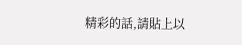精彩的話,請貼上以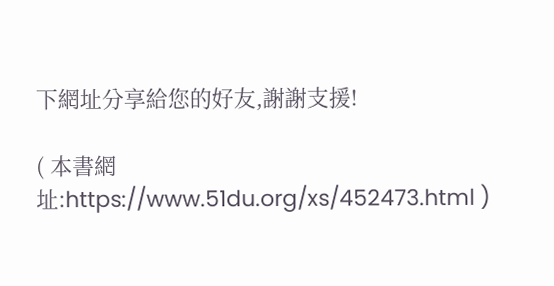下網址分享給您的好友,謝謝支援!

( 本書網址:https://www.51du.org/xs/452473.html )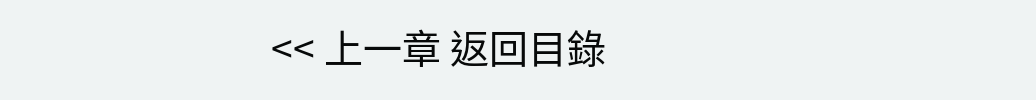<< 上一章 返回目錄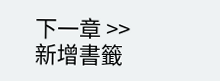下一章 >>
新增書籤